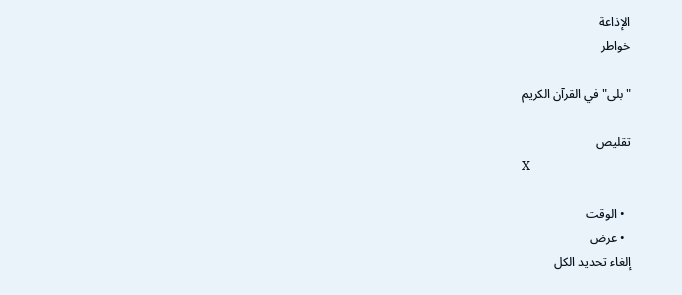الإذاعة
خواطر

"بلى" في القرآن الكريم

تقليص
X

  • الوقت
  • عرض
إلغاء تحديد الكل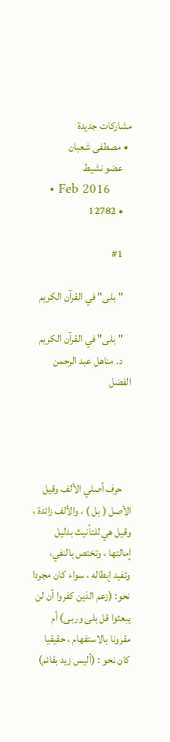مشاركات جديدة
  • مصطفى شعبان
    عضو نشيط
    • Feb 2016
    • 12782

    #1

    "بلى" في القرآن الكريم

    "بلى" في القرآن الكريم
    د. مناهل عبد الرحمن الفضل




    حرف أصلي الألف وقيل الأصل ( بل ) ، والألف زائدة ، وقيل هي للتأنيث بدليل إمالتها ، وتختص بالنفي، وتفيد إبطاله ، سواء كان مجردا نحو: (زعم الذين كفروا أن لن يبعثوا قل بلى وربى) أم مقرونا بالاستفهام ، حقيقيا كان نحو : (أليس زيد بقائم)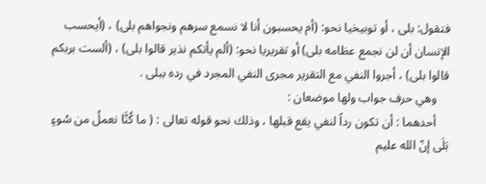فتقول: بلى ، أو توبيخيا نحو: (أم يحسبون أنا لا نسمع سرهم ونجواهم بلى) ، (أيحسب الإنسان أن لن نجمع عظامه بلى) أو تقريريا نحو: (ألم يأتكم نذير قالوا بلى) ، (ألست بربكم قالوا بلى) ، أجروا النفي مع التقرير مجرى النفي المجرد في رده ببلى .
    وهي حرف جواب ولها موضعان :
    أحدهما : أن تكون رداً لنفي يقع قبلها ، وذلك نحو قوله تعالى : ( ما كُنَّا نعملُ من سُوءٍ بَلَى إنّ الله عليم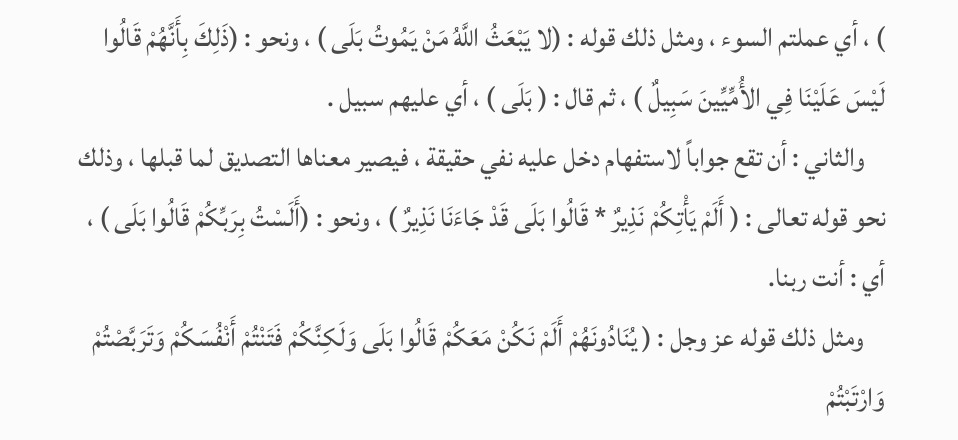) ، أي عملتم السوء ، ومثل ذلك قوله : (لا يَبْعَثُ اللَّهُ مَنْ يَمُوتُ بَلَى ) ، ونحو : (ذَلِكَ بِأَنَّهُمْ قَالُوا لَيْسَ عَلَيْنَا فِي الأُمِّيِّينَ سَبِيلٌ ) ، ثم قال : ( بَلَى ) ، أي عليهم سبيل .
    والثاني : أن تقع جواباً لاستفهام دخل عليه نفي حقيقة ، فيصير معناها التصديق لما قبلها ، وذلك نحو قوله تعالى : ( أَلَمْ يَأْتِكُمْ نَذِيرٌ * قَالُوا بَلَى قَدْ جَاءَنَا نَذِيرٌ ) ، ونحو : (أَلَسْتُ بِرَبِّكُمْ قَالُوا بَلَى ) ، أي : أنت ربنا.
    ومثل ذلك قوله عز وجل : ( يُنَادُونَهُمْ أَلَمْ نَكُنْ مَعَكُمْ قَالُوا بَلَى وَلَكِنَّكُمْ فَتَنْتُمْ أَنْفُسَكُمْ وَتَرَبَّصْتُمْ وَارْتَبْتُمْ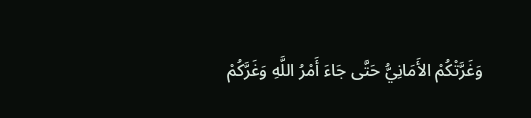وَغَرَّتْكُمْ الأَمَانِيُّ حَتَّى جَاءَ أَمْرُ اللَّهِ وَغَرَّكُمْ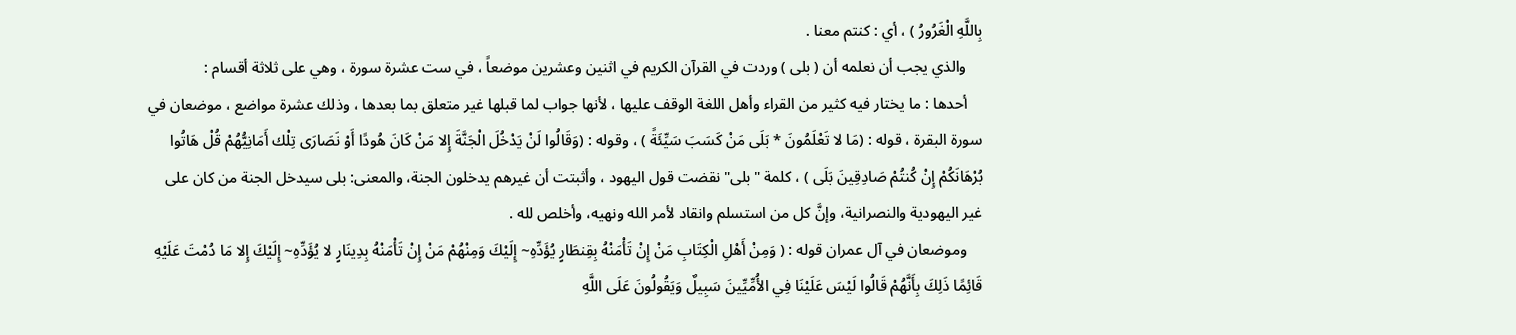بِاللَّهِ الْغَرُورُ ) ، أي : كنتم معنا .
    والذي يجب أن نعلمه أن ( بلى ) وردت في القرآن الكريم في اثنين وعشرين موضعاً ، في ست عشرة سورة ، وهي على ثلاثة أقسام :
    أحدها : ما يختار فيه كثير من القراء وأهل اللغة الوقف عليها ، لأنها جواب لما قبلها غير متعلق بما بعدها ، وذلك عشرة مواضع ، موضعان في سورة البقرة ، قوله : (مَا لا تَعْلَمُونَ * بَلَى مَنْ كَسَبَ سَيِّئَةً ) ، وقوله : (وَقَالُوا لَنْ يَدْخُلَ الْجَنَّةَ إِلا مَنْ كَانَ هُودًا أَوْ نَصَارَى تِلْك أَمَانِيُّهُمْ قُلْ هَاتُوا بُرْهَانَكُمْ إِنْ كُنتُمْ صَادِقِينَ بَلَى ) ، كلمة "بلى" نقضت قول اليهود ، وأثبتت أن غيرهم يدخلون الجنة، والمعنى: بلى سيدخل الجنة من كان على غير اليهودية والنصرانية، وإنَّ كل من استسلم وانقاد لأمر الله ونهيه، وأخلص لله .
    وموضعان في آل عمران قوله : ( وَمِنْ أَهْلِ الْكِتَابِ مَنْ إِنْ تَأْمَنْهُ بِقِنطَارٍ يُؤَدِّهِ~ إِلَيْكَ وَمِنْهُمْ مَنْ إِنْ تَأْمَنْهُ بِدِينَارٍ لا يُؤَدِّهِ~ إِلَيْكَ إِلا مَا دُمْتَ عَلَيْهِ قَائِمًا ذَلِكَ بِأَنَّهُمْ قَالُوا لَيْسَ عَلَيْنَا فِي الأُمِّيِّينَ سَبِيلٌ وَيَقُولُونَ عَلَى اللَّهِ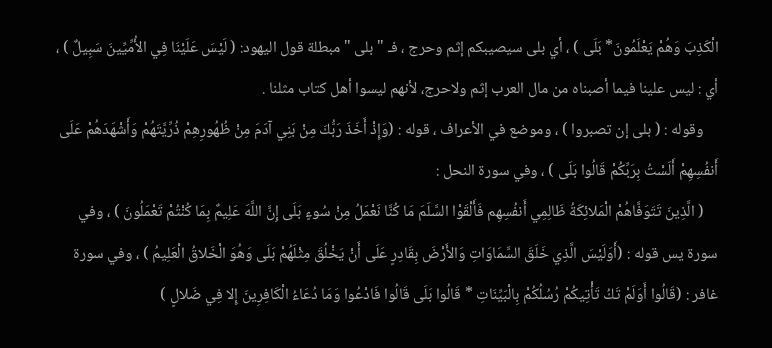الْكَذِبَ وَهُمْ يَعْلَمُونَ* بَلَى ) ، أي بلى سيصيبكم إثم وحرج ، فـ " بلى " مبطلة قول اليهود: ( لَيْسَ عَلَيْنَا فِي الأُمِّيِّينَ سَبِيلٌ ) ، أي : ليس علينا فيما أصبناه من مال العرب إثم ولاحرج، لأنهم ليسوا أهل كتاب مثلنا .
    وقوله : ( بلى إن تصبروا ) ، وموضع في الأعراف ، قوله : (وَإِذْ أَخَذَ رَبُّكَ مِنْ بَنِي آدَمَ مِنْ ظُهُورِهِمْ ذُرِّيَّتَهُمْ وَأَشْهَدَهُمْ عَلَى أَنفُسِهِمْ أَلَسْتُ بِرَبِّكُمْ قَالُوا بَلَى ) ، وفي سورة النحل :
    ( الَّذِينَ تَتَوَفَّاهُمْ الْمَلائِكَةُ ظَالِمِي أَنفُسِهِم فَأَلْقَوْا السَّلَمَ مَا كُنَّا نَعْمَلُ مِنْ سُوءٍ بَلَى إِنَّ اللَّهَ عَلِيمٌ بِمَا كُنْتُمْ تَعْمَلُونَ ) ، وفي سورة يس قوله : (أَوَلَيْسَ الَّذِي خَلَقَ السَّمَاوَاتِ وَالأَرْضَ بِقَادِرٍ عَلَى أَنْ يَخْلُقَ مِثْلَهُمْ بَلَى وَهُوَ الْخَلاقُ الْعَلِيمُ ) ، وفي سورة غافر : (قَالُوا أَوَلَمْ تَكُ تَأْتِيكُمْ رُسُلُكُمْ بِالْبَيِّنَاتِ * قَالُوا بَلَى قَالُوا فَادْعُوا وَمَا دُعَاءُ الْكَافِرِينَ إِلا فِي ضَلالٍ )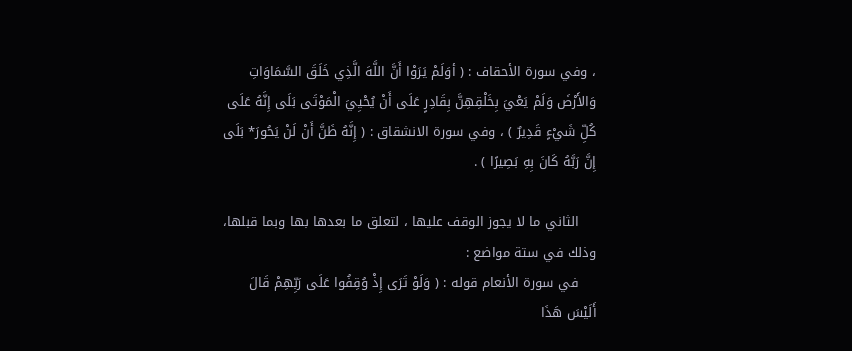، وفي سورة الأحقاف : ( أوَلَمْ يَرَوْا أَنَّ اللَّهَ الَّذِي خَلَقَ السَّمَاوَاتِ وَالأَرْضَ وَلَمْ يَعْيَ بِخَلْقِهِنَّ بِقَادِرٍ عَلَى أَنْ يُحْيِيَ الْمَوْتَى بَلَى إِنَّهُ عَلَى كُلِّ شَيْءٍ قَدِيرٌ ) ، وفي سورة الانشقاق : ( إِنَّهُ ظَنَّ أَنْ لَنْ يَحُورَ* بَلَى إِنَّ رَبَّهُ كَانَ بِهِ بَصِيرًا ) .

    الثاني ما لا يجوز الوقف عليها ، لتعلق ما بعدها بها وبما قبلها، وذلك في ستة مواضع :
    في سورة الأنعام قوله : ( وَلَوْ تَرَى إِذْ وُقِفُوا عَلَى رَبِّهِمْ قَالَ أَلَيْسَ هَذَا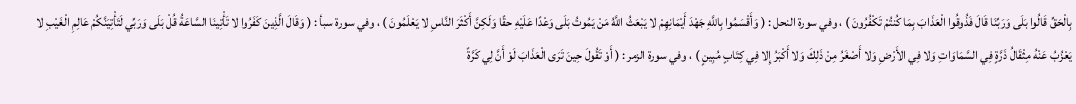بِالْحَقِّ قَالُوا بَلَى وَرَبِّنَا قَالَ فَذُوقُوا الْعَذَابَ بِمَا كُنتُمْ تَكْفُرُونَ ) ، وفي سورة النحل : ( وَأَقْسَمُوا بِاللَّهِ جَهْدَ أَيْمَانِهِمْ لا يَبْعَثُ اللَّهُ مَنْ يَمُوتُ بَلَى وَعْدًا عَلَيْهِ حقًا وَلَكِنَّ أَكْثَرَ النَّاسِ لا يَعْلَمُونَ ) ، وفي سورة سبأ : ( وَقَالَ الَّذِينَ كَفَرُوا لا تَأْتِينَا السَّاعَةُ قُلْ بَلَى وَرَبِّي لَتَأْتِيَنَّكُمْ عَالِمِ الْغَيْبِ لا يَعْزُبُ عَنْهُ مِثْقَالُ ذَرَّةٍ فِي السَّمَاوَاتِ وَلا فِي الأَرْضِ وَلا أَصْغَرُ مِنْ ذَلِكَ وَلا أَكْبَرُ إِلا فِي كِتَابٍ مُبِينٍ ) ، وفي سورة الزمر : ( أَوْ تَقُولَ حِينَ تَرَى الْعَذَابَ لَوْ أَنَّ لِي كَرَّةً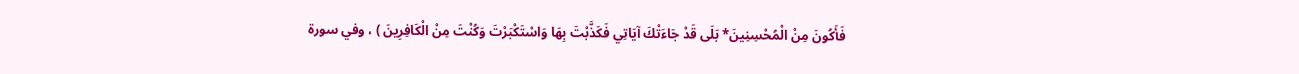فَأَكُونَ مِنْ الْمُحْسِنِينَ* بَلَى قَدْ جَاءَتْكَ آيَاتِي فَكَذَّبْتَ بِهَا وَاسْتَكْبَرْتَ وَكُنْتَ مِنْ الْكَافِرِينَ ) ، وفي سورة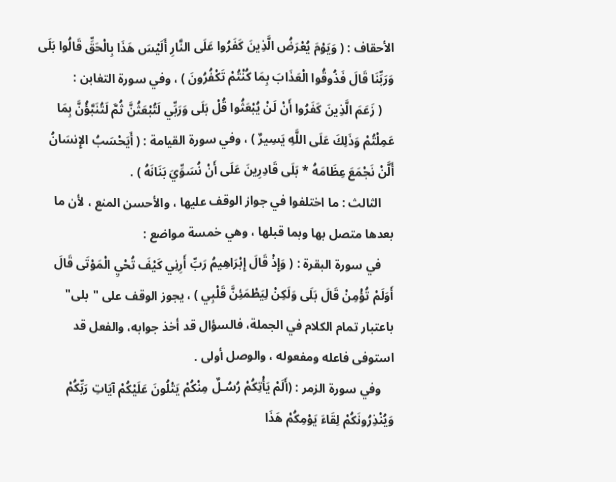الأحقاف : ( وَيَوْمَ يُعْرَضُ الَّذِينَ كَفَرُوا عَلَى النَّارِ أَلَيْسَ هَذَا بِالْحَقِّ قَالُوا بَلَى وَرَبِّنَا قَالَ فَذُوقُوا الْعَذَابَ بِمَا كُنْتُمْ تَكْفُرُونَ ) ، وفي سورة التغابن :
    ( زَعَمَ الَّذِينَ كَفَرُوا أَنْ لَنْ يُبْعَثُوا قُلْ بَلَى وَرَبِّي لَتُبْعَثُنَّ ثُمَّ لَتُنَبَّؤُنَّ بِمَا عَمِلْتُمْ وَذَلِكَ عَلَى اللَّهِ يَسِيرٌ ) ، وفي سورة القيامة : ( أَيَحْسَبُ الإِنسَانُ أَلَّنْ نَجْمَعَ عِظَامَهُ * بَلَى قَادِرِينَ عَلَى أَنْ نُسَوِّيَ بَنَانَهُ ) .
    الثالث : ما اختلفوا في جواز الوقف عليها ، والأحسن المنع ، لأن ما بعدها متصل بها وبما قبلها ، وهي خمسة مواضع :
    في سورة البقرة : ( وَإِذْ قَالَ إِبْرَاهِيمُ رَبِّ أَرِنِي كَيْفَ تُحْيِ الْمَوْتَى قَالَ أَوَلَمْ تُؤْمِنْ قَالَ بَلَى وَلَكِنْ لِيَطْمَئِنَّ قَلْبِي ) ، يجوز الوقف على "بلى" باعتبار تمام الكلام في الجملة، فالسؤال قد أخذ جوابه، والفعل قد استوفى فاعله ومفعوله ، والوصل أولى .
    وفي سورة الزمر : (أَلَمْ يَأْتِكُمْ رُسُـلٌ مِنْكُمْ يَتْلُونَ عَلَيْكُمْ آيَاتِ رَبِّكُمْ وَيُنْذِرُونَكُمْ لِقَاءَ يَوْمِكُمْ هَذَا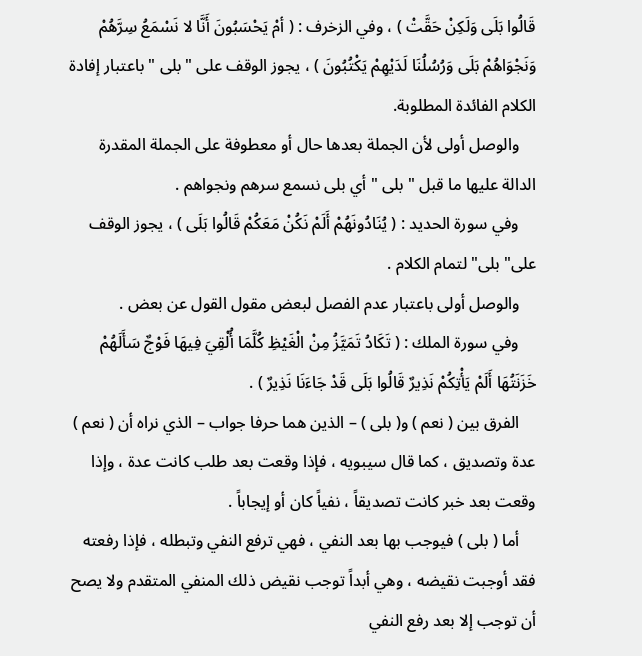قَالُوا بَلَى وَلَكِنْ حَقَّتْ ) ، وفي الزخرف : ( أمْ يَحْسَبُونَ أَنَّا لا نَسْمَعُ سِرَّهُمْ وَنَجْوَاهُمْ بَلَى وَرُسُلُنَا لَدَيْهِمْ يَكْتُبُونَ ) ، يجوز الوقف على " بلى " باعتبار إفادة الكلام الفائدة المطلوبة.
    والوصل أولى لأن الجملة بعدها حال أو معطوفة على الجملة المقدرة الدالة عليها ما قبل " بلى " أي بلى نسمع سرهم ونجواهم .
    وفي سورة الحديد : ( يُنَادُونَهُمْ أَلَمْ نَكُنْ مَعَكُمْ قَالُوا بَلَى ) ، يجوز الوقف على" بلى" لتمام الكلام .
    والوصل أولى باعتبار عدم الفصل لبعض مقول القول عن بعض .
    وفي سورة الملك : ( تَكَادُ تَمَيَّزُ مِنْ الْغَيْظِ كُلَّمَا أُلْقِيَ فِيهَا فَوْجٌ سَأَلَهُمْ خَزَنَتُهَا أَلَمْ يَأْتِكُمْ نَذِيرٌ قَالُوا بَلَى قَدْ جَاءَنَا نَذِيرٌ ) .
    الفرق بين ( نعم ) و( بلى ) – الذين هما حرفا جواب – الذي نراه أن ( نعم ) عدة وتصديق ، كما قال سيبويه ، فإذا وقعت بعد طلب كانت عدة ، وإذا وقعت بعد خبر كانت تصديقاً ، نفياً كان أو إيجاباً .
    أما ( بلى ) فيوجب بها بعد النفي ، فهي ترفع النفي وتبطله ، فإذا رفعته فقد أوجبت نقيضه ، وهي أبداً توجب نقيض ذلك المنفي المتقدم ولا يصح أن توجب إلا بعد رفع النفي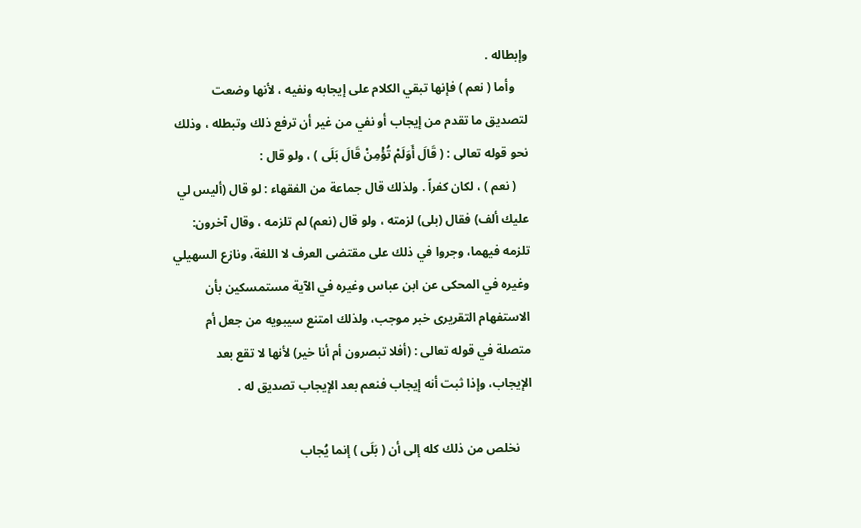وإبطاله .
    وأما ( نعم ) فإنها تبقي الكلام على إيجابه ونفيه ، لأنها وضعت لتصديق ما تقدم من إيجاب أو نفي من غير أن ترفع ذلك وتبطله ، وذلك نحو قوله تعالى : ( قَالَ أَوَلَمْ تُؤْمِنْ قَالَ بَلَى ) ، ولو قال :
    ( نعم ) ، لكان كفراً . ولذلك قال جماعة من الفقهاء : لو قال (أليس لي عليك ألف) فقال (بلى) لزمته ، ولو قال (نعم) لم تلزمه ، وقال آخرون: تلزمه فيهما، وجروا في ذلك على مقتضى العرف لا اللغة، ونازع السهيلي وغيره في المحكى عن ابن عباس وغيره في الآية مستمسكين بأن الاستفهام التقريرى خبر موجب، ولذلك امتنع سيبويه من جعل أم متصلة في قوله تعالى : (أفلا تبصرون أم أنا خير) لأنها لا تقع بعد الإيجاب، وإذا ثبت أنه إيجاب فنعم بعد الإيجاب تصديق له .

    نخلص من ذلك كله إلى أن ( بَلَى ) إنما يُجاب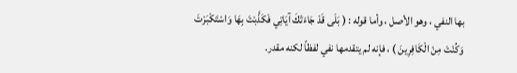بها النفي ، وهو الأصل ، وأما قوله : ( بَلَى قَدْ جَاءَتْكَ آيَاتِي فَكَذَّبْتَ بِهَا وَاسْتَكْبَرْتَ وَكُنْتَ مِنْ الْكَافِرِينَ ) ، فإنه لم يتقدمها نفي لفظاً لكنه مقدر.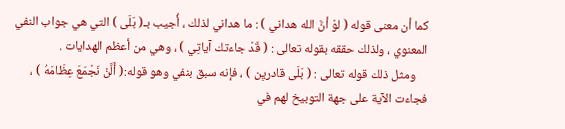كما أن معنى قوله ( لوْ أنَّ الله هداني ) : ما هداني لذلك ، أُجيب بـ( بَلَى ) التي هي جواب النفي المعنوي ، ولذلك حققه بقوله تعالى : ( قَدْ جاءتك آياتِي ) ، وهي من أعظم الهدايات .
    ومثل ذلك قوله تعالى : ( بَلَى قادريِن ) ، فإنه سبق بنفي وهو قوله:( أَلَّنْ نَجْمَعَ عِظَامَهُ ) ، فجاءت الآية على جهة التوبيخ لهم في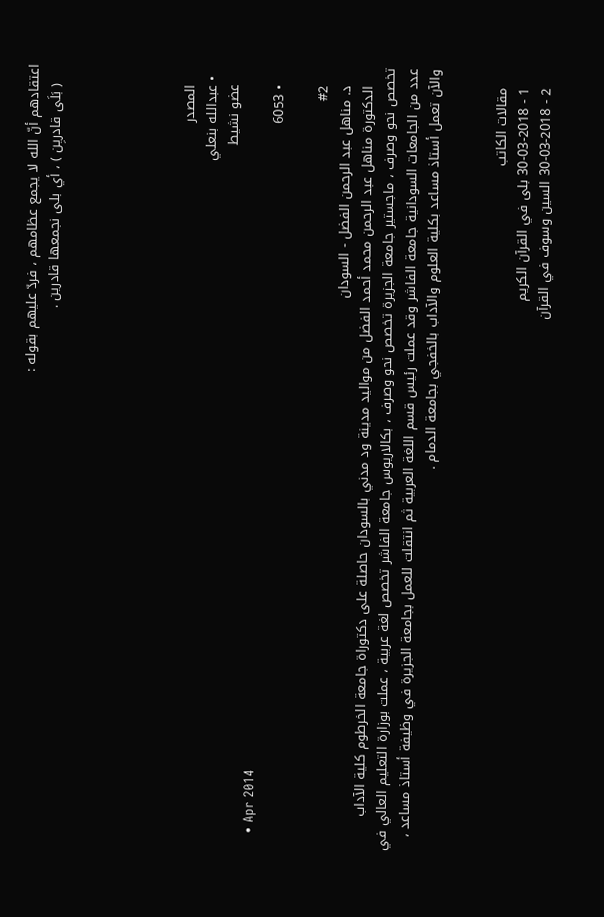اعتقادهم أنّ الله لا يجمع عظامهم ، فردّ عليهم بقوله :
    ( بَلَى قادريِن ) ، أي بلى نجمعها قادرين .





    المصدر
  • عبدالله بنعلي
    عضو نشيط
    • Apr 2014
    • 6053

    #2
    د. مناهل عبد الرحمن الفضل - السودان
    الدكتورة مناهل عبد الرحمن محمد أحمد الفضل من مواليد مدينة ود مدني بالسودان حاصلة على دكتوراة جامعة الخرطوم كلية الآداب تخصص نحو وصرف ، ماجستير جامعة الجزيرة تخصص نحو وصرف ، بكالاريوس جامعة الفاشر تخصص لغة عربية ، عملت بوزارة التعليم العالي في عدد من الجامعات السودانية جامعة الفاشر وقد عملت رئيس قسم اللغة العربية ثم انتقلت للعمل بجامعة الجزيرة في وظيفة أستاذ مساعد ، والآن تعمل أستاذ مساعد بكلية العلوم والآداب بالخفجي بجامعة الدمام .


    مقالات الكاتب
    1 - 30-03-2018 بلى في القرآن الكريم
    2 - 30-03-2018 السين وسوف في القرآن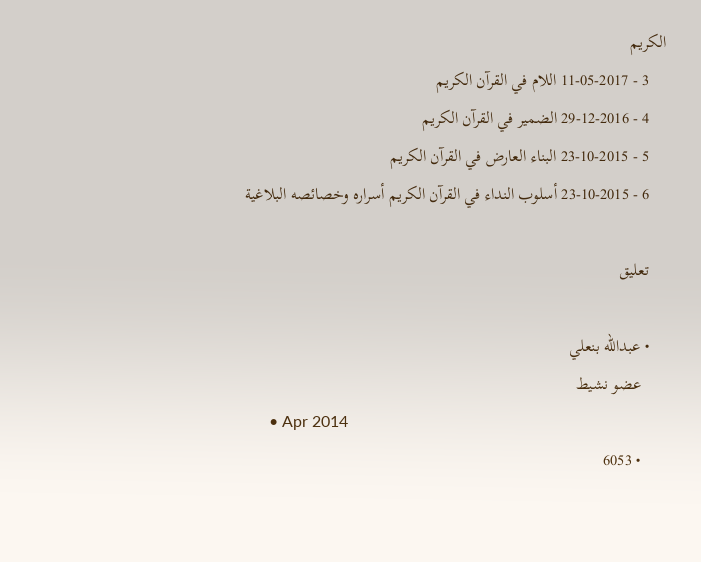الكريم
    3 - 11-05-2017 اللام في القرآن الكريم
    4 - 29-12-2016 الضمير في القرآن الكريم
    5 - 23-10-2015 البناء العارض في القرآن الكريم
    6 - 23-10-2015 أسلوب النداء في القرآن الكريم أسراره وخصائصه البلاغية

    تعليق

    • عبدالله بنعلي
      عضو نشيط
      • Apr 2014
      • 6053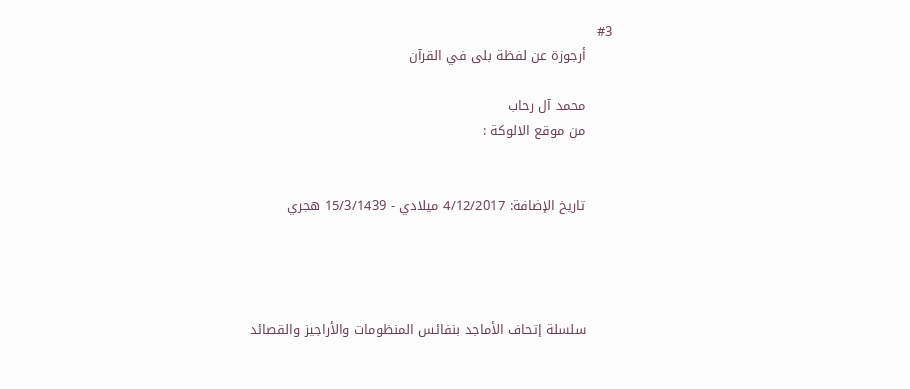#3
      أرجوزة عن لفظة بلى في القرآن

      محمد آل رحاب
      من موقع الالوكة :


      تاريخ الإضافة: 4/12/2017 ميلادي - 15/3/1439 هجري




      سلسلة إتحاف الأماجد بنفائس المنظومات والأراجيز والقصائد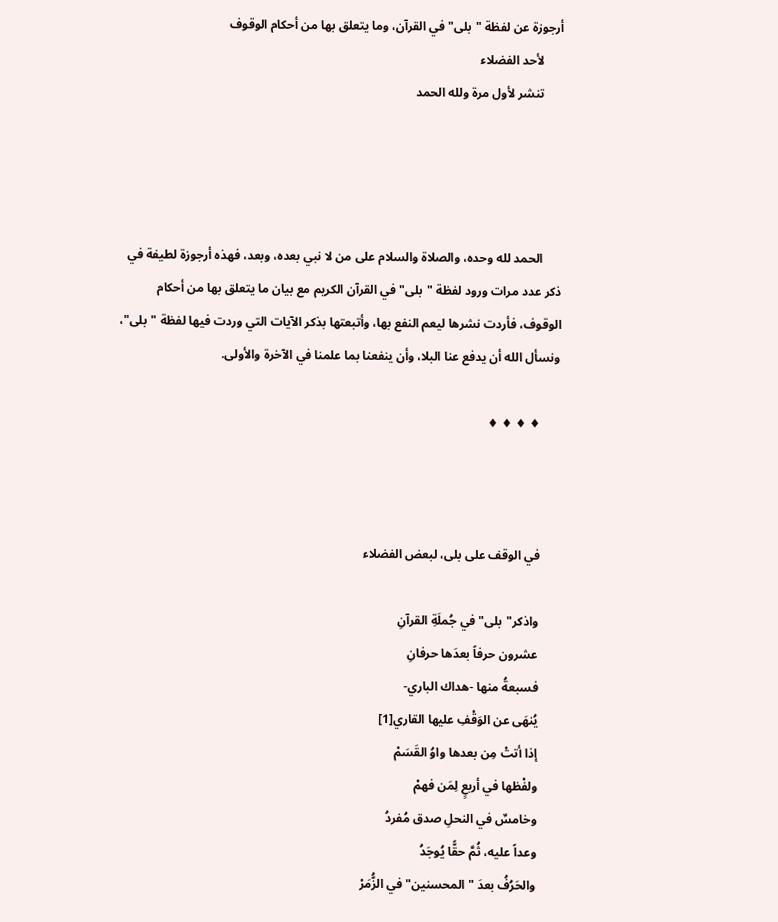أرجوزة عن لفظة "بلى" في القرآن، وما يتعلق بها من أحكام الوقوف
      لأحد الفضلاء
      تنشر لأول مرة ولله الحمد




      الحمد لله وحده، والصلاة والسلام على من لا نبي بعده، وبعد، فهذه أرجوزة لطيفة في ذكر عدد مرات ورود لفظة "بلى" في القرآن الكريم مع بيان ما يتعلق بها من أحكام الوقوف، فأردت نشرها ليعم النفع بها، وأتبعتها بذكر الآيات التي وردت فيها لفظة "بلى"، ونسأل الله أن يدفع عنا البلا، وأن ينفعنا بما علمنا في الآخرة والأولى.

      ♦ ♦ ♦ ♦



      في الوقف على بلى، لبعض الفضلاء

      واذكر"بلى" في جُملَةِ القرآنِ
      عشرون حرفاً بعدَها حرفانِ
      فسبعةُ منها -هداك الباري-
      يُنهَى عن الوَقْفِ عليها القاري[1]
      إذا أتتْ مِن بعدها واوُ القَسَمْ
      ولفْظها في أربعٍ لِمَن فهمْ
      وخامسٌ في النحلِ صدق مُفردُ
      وعداً عليه، ثُمَّ حقًّا يُوجَدُ
      والحَرُفُ بعدَ "المحسنين" في الزُّمَرْ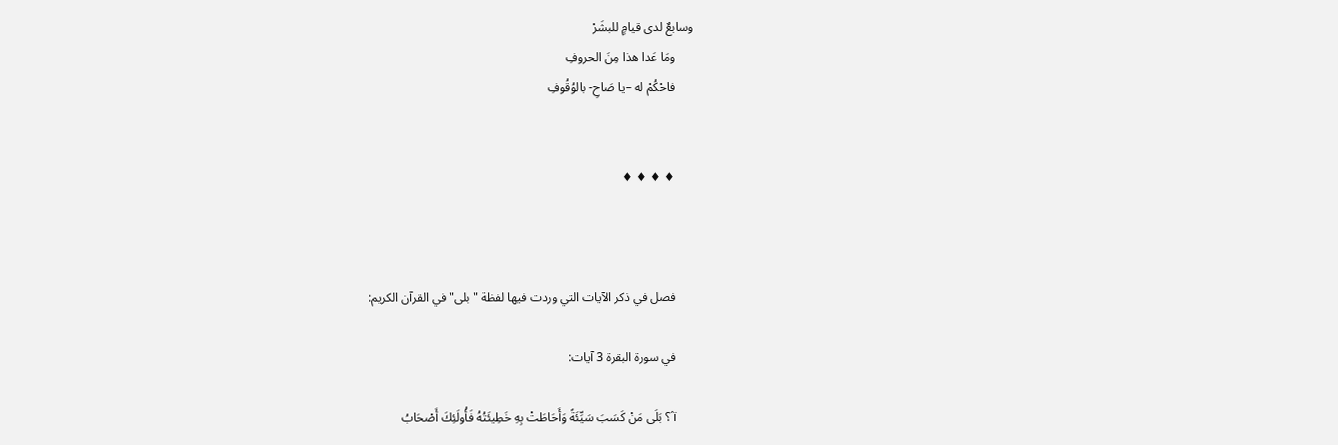وسابعٌ لدى قيامٍ للبشَرْ
      ومَا عَدا هذا مِنَ الحروفِ
      فاحْكُمْ له –يا صَاحِ- بالوُقُوفِ


      ♦ ♦ ♦ ♦



      فصل في ذكر الآيات التي وردت فيها لفظة "بلى" في القرآن الكريم:

      في سورة البقرة 3 آيات:

      ï´؟ بَلَى مَنْ كَسَبَ سَيِّئَةً وَأَحَاطَتْ بِهِ خَطِيئَتُهُ فَأُولَئِكَ أَصْحَابُ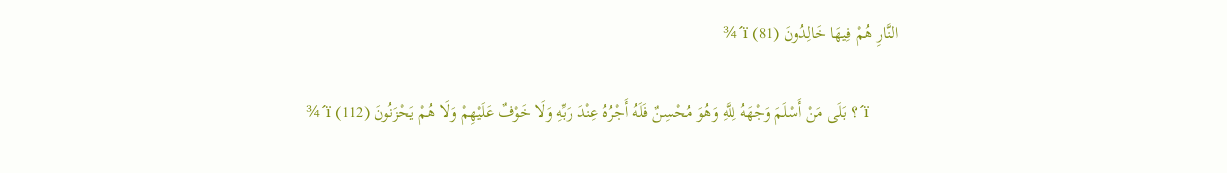النَّارِ هُمْ فِيهَا خَالِدُونَ (81) ï´¾

      ï´؟ بَلَى مَنْ أَسْلَمَ وَجْهَهُ لِلَّهِ وَهُوَ مُحْسِنٌ فَلَهُ أَجْرُهُ عِنْدَ رَبِّهِ وَلَا خَوْفٌ عَلَيْهِمْ وَلَا هُمْ يَحْزَنُونَ (112) ï´¾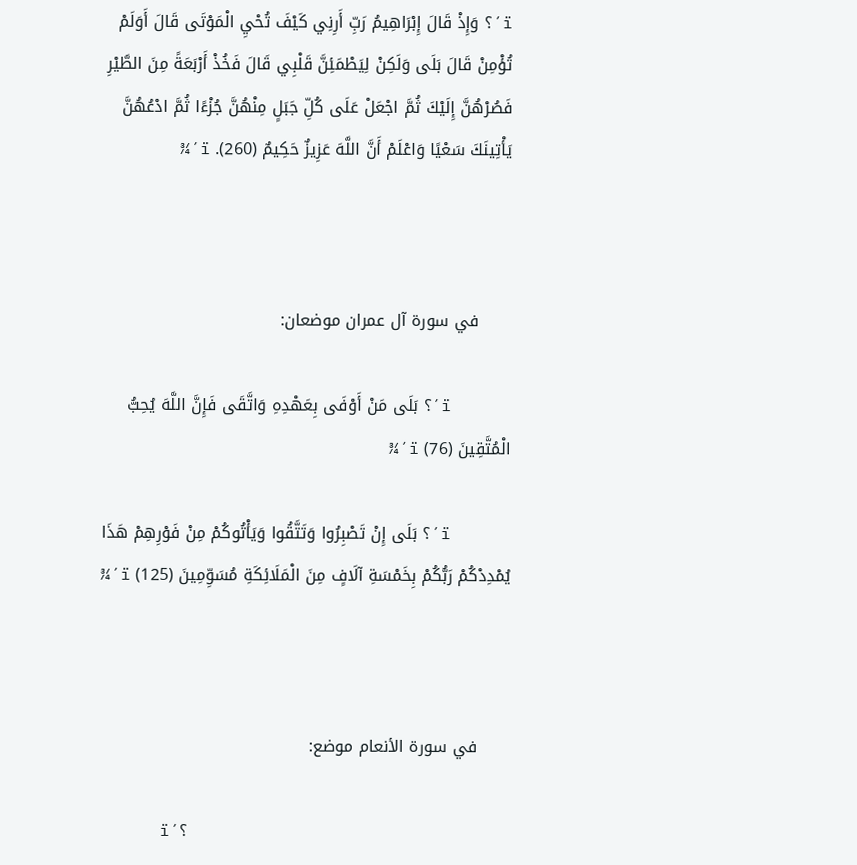ï´؟ وَإِذْ قَالَ إِبْرَاهِيمُ رَبِّ أَرِنِي كَيْفَ تُحْيِ الْمَوْتَى قَالَ أَوَلَمْ تُؤْمِنْ قَالَ بَلَى وَلَكِنْ لِيَطْمَئِنَّ قَلْبِي قَالَ فَخُذْ أَرْبَعَةً مِنَ الطَّيْرِ فَصُرْهُنَّ إِلَيْكَ ثُمَّ اجْعَلْ عَلَى كُلِّ جَبَلٍ مِنْهُنَّ جُزْءًا ثُمَّ ادْعُهُنَّ يَأْتِينَكَ سَعْيًا وَاعْلَمْ أَنَّ اللَّهَ عَزِيزٌ حَكِيمٌ (260). ï´¾



      في سورة آل عمران موضعان:

      ï´؟ بَلَى مَنْ أَوْفَى بِعَهْدِهِ وَاتَّقَى فَإِنَّ اللَّهَ يُحِبُّ الْمُتَّقِينَ (76) ï´¾

      ï´؟ بَلَى إِنْ تَصْبِرُوا وَتَتَّقُوا وَيَأْتُوكُمْ مِنْ فَوْرِهِمْ هَذَا يُمْدِدْكُمْ رَبُّكُمْ بِخَمْسَةِ آلَافٍ مِنَ الْمَلَائِكَةِ مُسَوِّمِينَ (125) ï´¾



      في سورة الأنعام موضع:

      ï´؟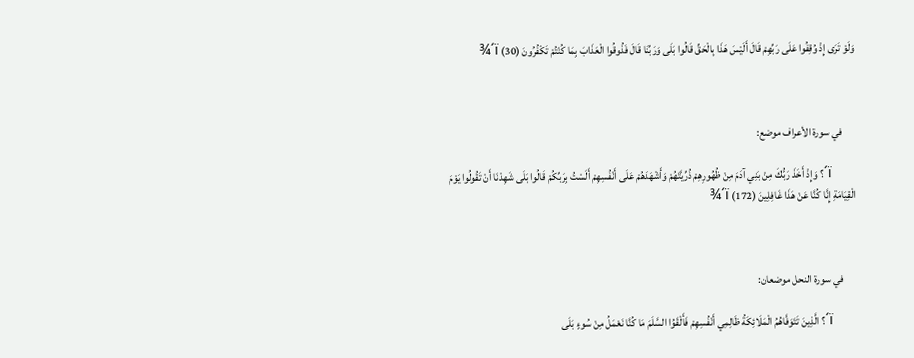وَلَوْ تَرَى إِذْ وُقِفُوا عَلَى رَبِّهِمْ قَالَ أَلَيْسَ هَذَا بِالْحَقِّ قَالُوا بَلَى وَرَبِّنَا قَالَ فَذُوقُوا الْعَذَابَ بِمَا كُنْتُمْ تَكْفُرُونَ (30) ï´¾



      في سورة الأعراف موضع:

      ï´؟ وَإِذْ أَخَذَ رَبُّكَ مِنْ بَنِي آدَمَ مِنْ ظُهُورِهِمْ ذُرِّيَّتَهُمْ وَأَشْهَدَهُمْ عَلَى أَنْفُسِهِمْ أَلَسْتُ بِرَبِّكُمْ قَالُوا بَلَى شَهِدْنَا أَنْ تَقُولُوا يَوْمَ الْقِيَامَةِ إِنَّا كُنَّا عَنْ هَذَا غَافِلِينَ (172) ï´¾



      في سورة النحل موضعان:

      ï´؟ الَّذِينَ تَتَوَفَّاهُمُ الْمَلَائِكَةُ ظَالِمِي أَنْفُسِهِمْ فَأَلْقَوُا السَّلَمَ مَا كُنَّا نَعْمَلُ مِنْ سُوءٍ بَلَى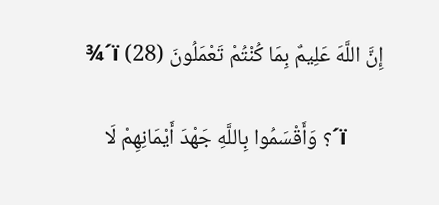إِنَّ اللَّهَ عَلِيمٌ بِمَا كُنْتُمْ تَعْمَلُونَ (28) ï´¾

      ï´؟ وَأَقْسَمُوا بِاللَّهِ جَهْدَ أَيْمَانِهِمْ لَا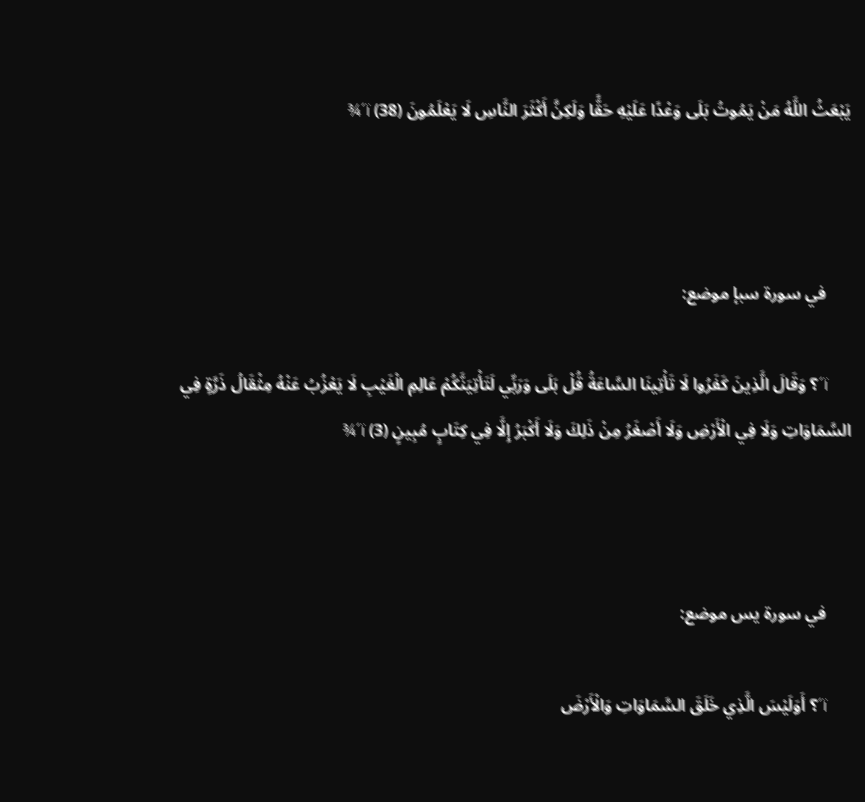يَبْعَثُ اللَّهُ مَنْ يَمُوتُ بَلَى وَعْدًا عَلَيْهِ حَقًّا وَلَكِنَّ أَكْثَرَ النَّاسِ لَا يَعْلَمُونَ (38) ï´¾



      في سورة سبإ موضع:

      ï´؟ وَقَالَ الَّذِينَ كَفَرُوا لَا تَأْتِينَا السَّاعَةُ قُلْ بَلَى وَرَبِّي لَتَأْتِيَنَّكُمْ عَالِمِ الْغَيْبِ لَا يَعْزُبُ عَنْهُ مِثْقَالُ ذَرَّةٍ فِي السَّمَاوَاتِ وَلَا فِي الْأَرْضِ وَلَا أَصْغَرُ مِنْ ذَلِكَ وَلَا أَكْبَرُ إِلَّا فِي كِتَابٍ مُبِينٍ (3) ï´¾



      في سورة يس موضع:

      ï´؟ أَوَلَيْسَ الَّذِي خَلَقَ السَّمَاوَاتِ وَالْأَرْضَ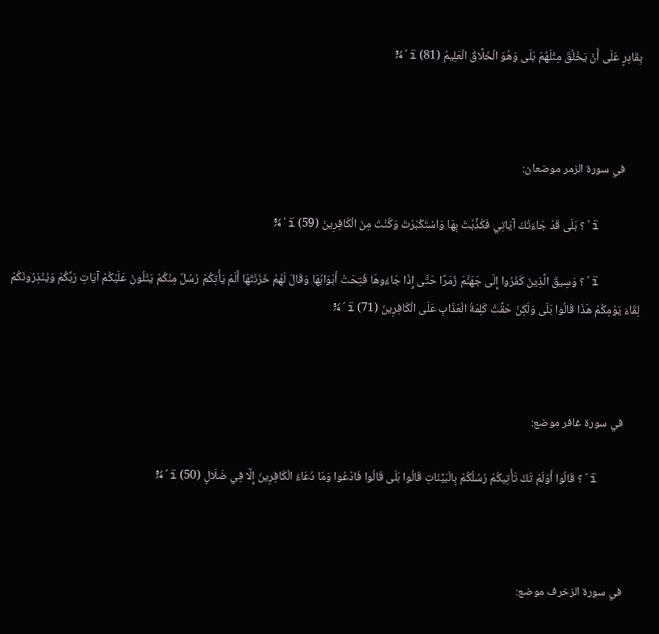بِقَادِرٍ عَلَى أَنْ يَخْلُقَ مِثْلَهُمْ بَلَى وَهُوَ الْخَلَّاقُ الْعَلِيمُ (81) ï´¾



      في سورة الزمر موضعان:

      ï´؟ بَلَى قَدْ جَاءَتْكَ آيَاتِي فَكَذَّبْتَ بِهَا وَاسْتَكْبَرْتَ وَكُنْتَ مِنَ الْكَافِرِينَ (59) ï´¾

      ï´؟ وَسِيقَ الَّذِينَ كَفَرُوا إِلَى جَهَنَّمَ زُمَرًا حَتَّى إِذَا جَاءُوهَا فُتِحَتْ أَبْوَابُهَا وَقَالَ لَهُمْ خَزَنَتُهَا أَلَمْ يَأْتِكُمْ رُسُلٌ مِنْكُمْ يَتْلُونَ عَلَيْكُمْ آيَاتِ رَبِّكُمْ وَيُنْذِرُونَكُمْ لِقَاءَ يَوْمِكُمْ هَذَا قَالُوا بَلَى وَلَكِنْ حَقَّتْ كَلِمَةُ الْعَذَابِ عَلَى الْكَافِرِينَ (71) ï´¾



      في سورة غافر موضع:

      ï´؟ قَالُوا أَوَلَمْ تَكُ تَأْتِيكُمْ رُسُلُكُمْ بِالْبَيِّنَاتِ قَالُوا بَلَى قَالُوا فَادْعُوا وَمَا دُعَاءُ الْكَافِرِينَ إِلَّا فِي ضَلَالٍ (50) ï´¾



      في سورة الزخرف موضع: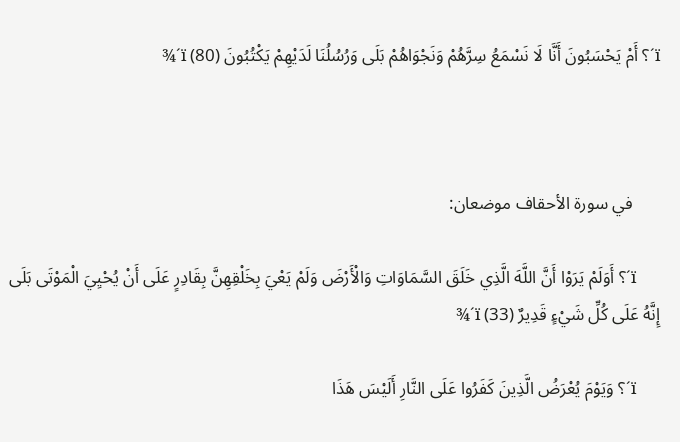ï´؟ أَمْ يَحْسَبُونَ أَنَّا لَا نَسْمَعُ سِرَّهُمْ وَنَجْوَاهُمْ بَلَى وَرُسُلُنَا لَدَيْهِمْ يَكْتُبُونَ (80) ï´¾



      في سورة الأحقاف موضعان:

      ï´؟ أَوَلَمْ يَرَوْا أَنَّ اللَّهَ الَّذِي خَلَقَ السَّمَاوَاتِ وَالْأَرْضَ وَلَمْ يَعْيَ بِخَلْقِهِنَّ بِقَادِرٍ عَلَى أَنْ يُحْيِيَ الْمَوْتَى بَلَى إِنَّهُ عَلَى كُلِّ شَيْءٍ قَدِيرٌ (33) ï´¾

      ï´؟ وَيَوْمَ يُعْرَضُ الَّذِينَ كَفَرُوا عَلَى النَّارِ أَلَيْسَ هَذَا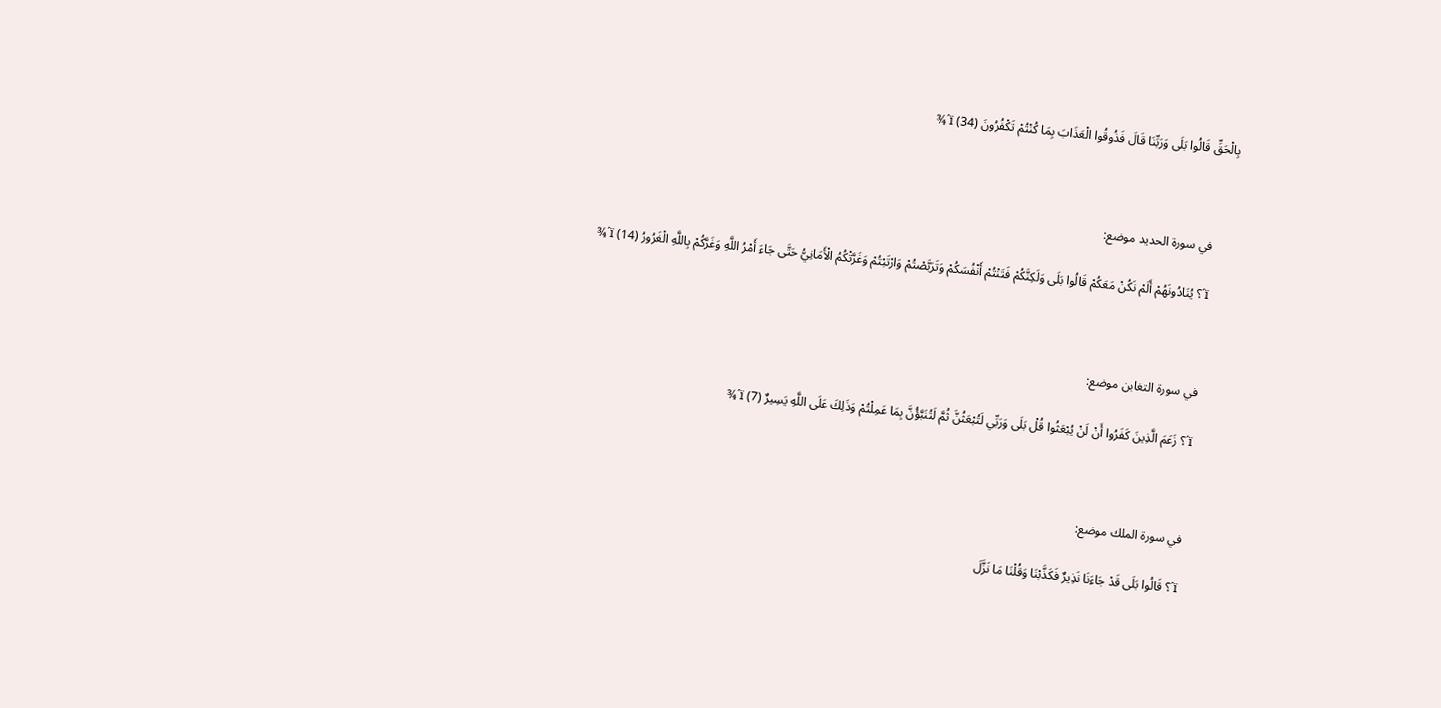بِالْحَقِّ قَالُوا بَلَى وَرَبِّنَا قَالَ فَذُوقُوا الْعَذَابَ بِمَا كُنْتُمْ تَكْفُرُونَ (34) ï´¾



      في سورة الحديد موضع:

      ï´؟ يُنَادُونَهُمْ أَلَمْ نَكُنْ مَعَكُمْ قَالُوا بَلَى وَلَكِنَّكُمْ فَتَنْتُمْ أَنْفُسَكُمْ وَتَرَبَّصْتُمْ وَارْتَبْتُمْ وَغَرَّتْكُمُ الْأَمَانِيُّ حَتَّى جَاءَ أَمْرُ اللَّهِ وَغَرَّكُمْ بِاللَّهِ الْغَرُورُ (14) ï´¾



      في سورة التغابن موضع:

      ï´؟ زَعَمَ الَّذِينَ كَفَرُوا أَنْ لَنْ يُبْعَثُوا قُلْ بَلَى وَرَبِّي لَتُبْعَثُنَّ ثُمَّ لَتُنَبَّؤُنَّ بِمَا عَمِلْتُمْ وَذَلِكَ عَلَى اللَّهِ يَسِيرٌ (7) ï´¾



      في سورة الملك موضع:

      ï´؟ قَالُوا بَلَى قَدْ جَاءَنَا نَذِيرٌ فَكَذَّبْنَا وَقُلْنَا مَا نَزَّلَ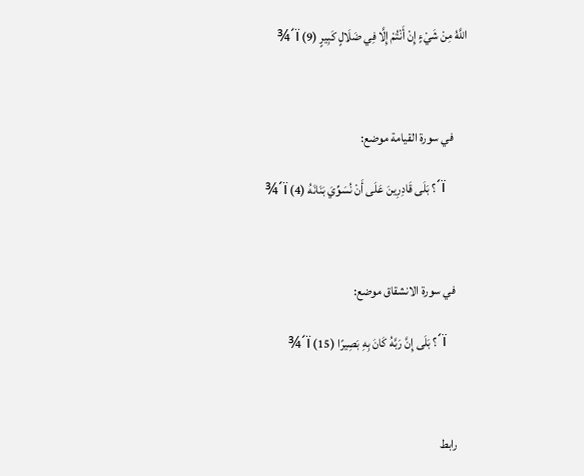اللَّهُ مِنْ شَيْءٍ إِنْ أَنْتُمْ إِلَّا فِي ضَلَالٍ كَبِيرٍ (9) ï´¾



      في سورة القيامة موضع:

      ï´؟ بَلَى قَادِرِينَ عَلَى أَنْ نُسَوِّيَ بَنَانَهُ (4) ï´¾



      في سورة الانشقاق موضع:

      ï´؟ بَلَى إِنَّ رَبَّهُ كَانَ بِهِ بَصِيرًا (15) ï´¾



      رابط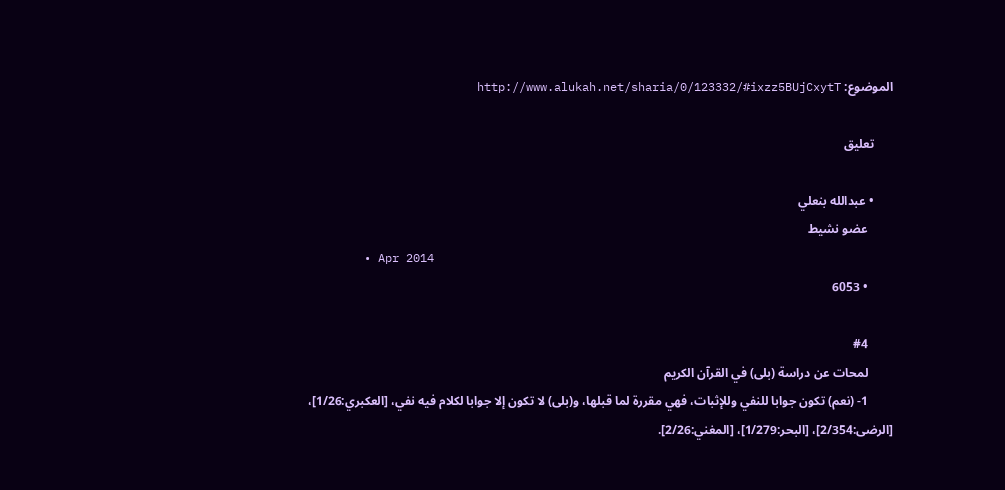الموضوع: http://www.alukah.net/sharia/0/123332/#ixzz5BUjCxytT

      تعليق

      • عبدالله بنعلي
        عضو نشيط
        • Apr 2014
        • 6053

        #4
        لمحات عن دراسة (بلى) في القرآن الكريم
        1- (نعم) تكون جوابا للنفي وللإثبات، فهي مقررة لما قبلها، و(بلى) لا تكون إلا جوابا لكلام فيه نفي، [العكبري:1/26]، [الرضى:2/354]، [البحر:1/279]، [المغني:2/26].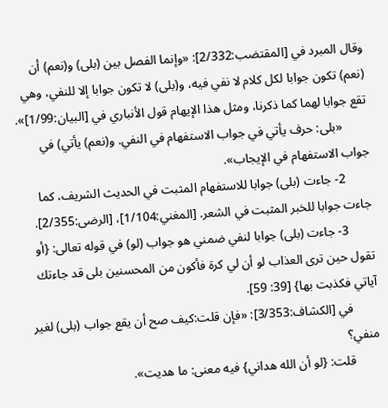وقال المبرد في [المقتضب:2/332]: «وإنما الفصل بين (بلى) و(نعم) أن (نعم) تكون جوابا لكل كلام لا نفي فيه، و(بلى) لا تكون جوابا إلا للنفي، وهي تقع جوابا لهما كما ذكرنا، ومثل هذا الإيهام قول الأنباري في [البيان:1/99]».
        «بلى: حرف يأتي في جواب الاستفهام في النفي. و(نعم) يأتي) في جواب الاستفهام في الإيجاب».
        2- جاءت (بلى) جوابا للاستفهام المثبت في الحديث الشريف، كما جاءت جوابا للخبر المثبت في الشعر. [المغني:1/104]، [الرضى:2/355].
        3- جاءت (بلى) جوابا لنفي ضمني هو جواب (لو) في قوله تعالى: {أو تقول حين ترى العذاب لو أن لي كرة فأكون من المحسنين بلى قد جاءتك آياتي فكذبت بها} [39: 59].
        في [الكشاف:3/353]: «فإن قلت:كيف صح أن يقع جواب (بلى) لغير منفي؟
        قلت: {لو أن الله هداني} فيه معنى: ما هديت».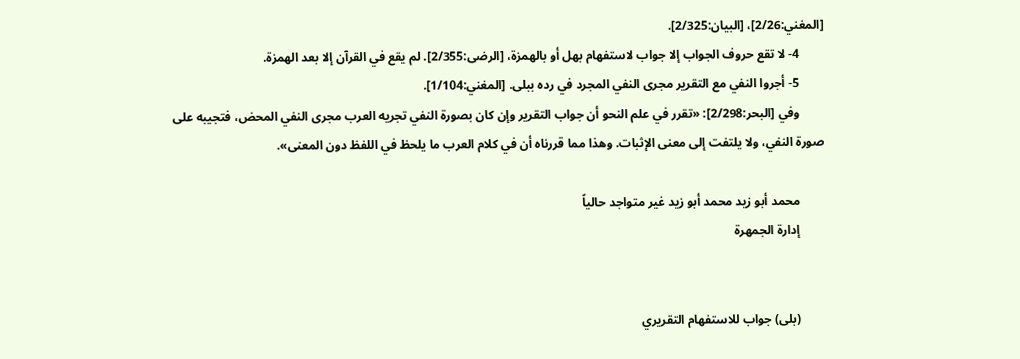[المغني:2/26]، [البيان:2/325].
        4- لا تقع حروف الجواب إلا جواب لاستفهام بهل أو بالهمزة، [الرضى:2/355]. لم يقع في القرآن إلا بعد الهمزة.
        5- أجروا النفي مع التقرير مجرى النفي المجرد في رده ببلى. [المغني:1/104].
        وفي [البحر:2/298]: «تقرر في علم النحو أن جواب التقرير وإن كان بصورة النفي تجريه العرب مجرى النفي المحض، فتجيبه على صورة النفي، ولا يلتفت إلى معنى الإثبات. وهذا مما قررناه أن في كلام العرب ما يلحظ في اللفظ دون المعنى».

        محمد أبو زيد محمد أبو زيد غير متواجد حالياً
        إدارة الجمهرة


        (بلى) جواب للاستفهام التقريري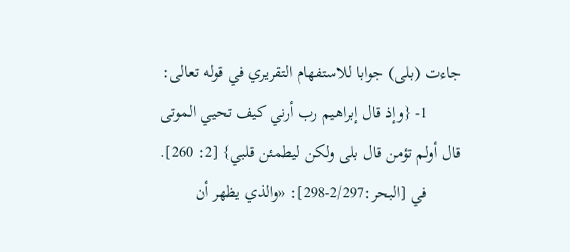جاءت (بلى) جوابا للاستفهام التقريري في قوله تعالى:
        1- {وإذ قال إبراهيم رب أرني كيف تحيي الموتى قال أولم تؤمن قال بلى ولكن ليطمئن قلبي} [2: 260].
        في [البحر:2/297-298]: «والذي يظهر أن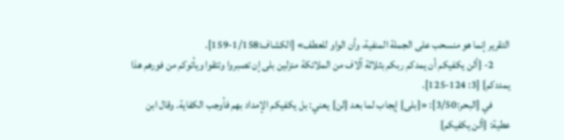التقرير إنما هو منسحب على الجملة المنفية، وأن الواو للعطف» [الكشاف:1/158-159].
        2- {ألن يكفيكم أن يمدكم ربكم بثلاثة آلاف من الملائكة منزلين بلى إن تصبروا وتتقوا ويأتوكم من فورهم هذا يمددكم} [3: 124-125].
        في [البحر:3/50]: «{بلى} إيجاب لما بعد {لن} يعني: بل يكفيكم الإمداد بهم فأوجب الكفاية. وقال ابن عطية: {ألن يكفيكم}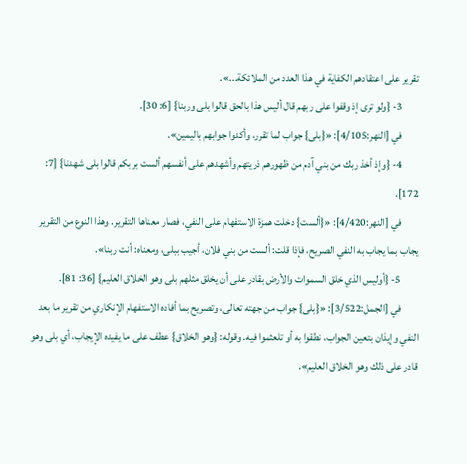تقرير على اعتقادهم الكفاية في هذا العدد من الملائكة...».
        3- {ولو ترى إذ وقفوا على ربهم قال أليس هذا بالحق قالوا بلى وربنا} [6: 30].
        في [النهر:4/105]: «{بلى} جواب لما تقرر، وأكدوا جوابهم باليمين».
        4- {وإذ أخذ ربك من بني آدم من ظهورهم ذريتهم وأشهدهم على أنفسهم ألست بربكم قالوا بلى شهدنا} [7: 172].
        في [النهر:4/420]: «{ألست} دخلت همزة الاستفهام على النفي، فصار معناها التقرير. وهذا النوع من التقرير يجاب بما يجاب به النفي الصريح، فإذا قلت: ألست من بني فلان، أجيب ببلى، ومعناه: أنت ربنا».
        5- {أوليس الذي خلق السموات والأرض بقادر على أن يخلق مثلهم بلى وهو الخلاق العليم} [36: 81].
        في [الجمل:3/522]: «{بلى} جواب من جهته تعالى، وتصريح بما أفاده الاستفهام الإنكاري من تقرير ما بعد النفي وإيذان بتعين الجواب، نطقوا به أو تلعثموا فيه. وقوله: {وهو الخلاق} عطف على ما يفيده الإيجاب، أي بلى وهو قادر على ذلك وهو الخلاق العليم».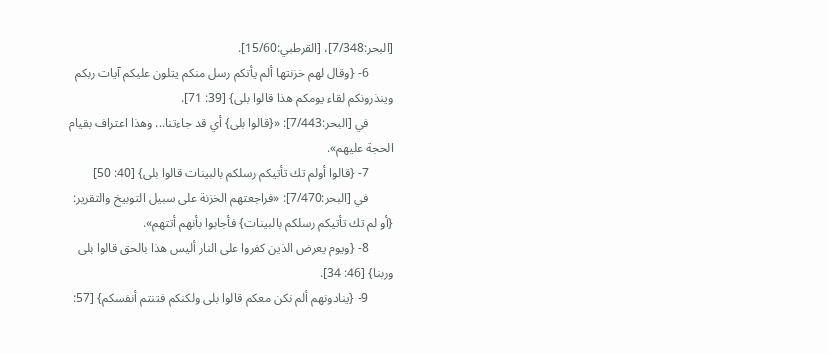[البحر:7/348]، [القرطبي:15/60].
        6- {وقال لهم خزنتها ألم يأتكم رسل منكم يتلون عليكم آيات ربكم وينذرونكم لقاء يومكم هذا قالوا بلى} [39: 71].
        في [البحر:7/443]: «{قالوا بلى} أي قد جاءتنا... وهذا اعتراف بقيام الحجة عليهم».
        7- {قالوا أولم تك تأتيكم رسلكم بالبينات قالوا بلى} [40: 50]
        في [البحر:7/470]: «فراجعتهم الخزنة على سبيل التوبيخ والتقرير: {أو لم تك تأتيكم رسلكم بالبينات} فأجابوا بأنهم أتتهم».
        8- {ويوم يعرض الذين كفروا على النار أليس هذا بالحق قالوا بلى وربنا} [46: 34].
        9- {ينادونهم ألم نكن معكم قالوا بلى ولكنكم فتنتم أنفسكم} [57: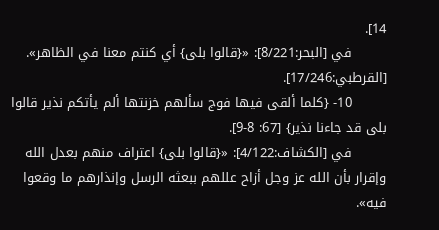14].
        في [البحر:8/221]: «{قالوا بلى} أي كنتم معنا في الظاهر». [القرطبي:17/246].
        10- {كلما ألقى فيها فوج سألهم خزنتها ألم يأتكم نذير قالوا بلى قد جاءنا نذير} [67: 8-9].
        في [الكشاف:4/122]: «{قالوا بلى} اعتراف منهم بعدل الله وإقرار بأن الله عز وجل أزاح عللهم ببعثه الرسل وإنذارهم ما وقعوا فيه».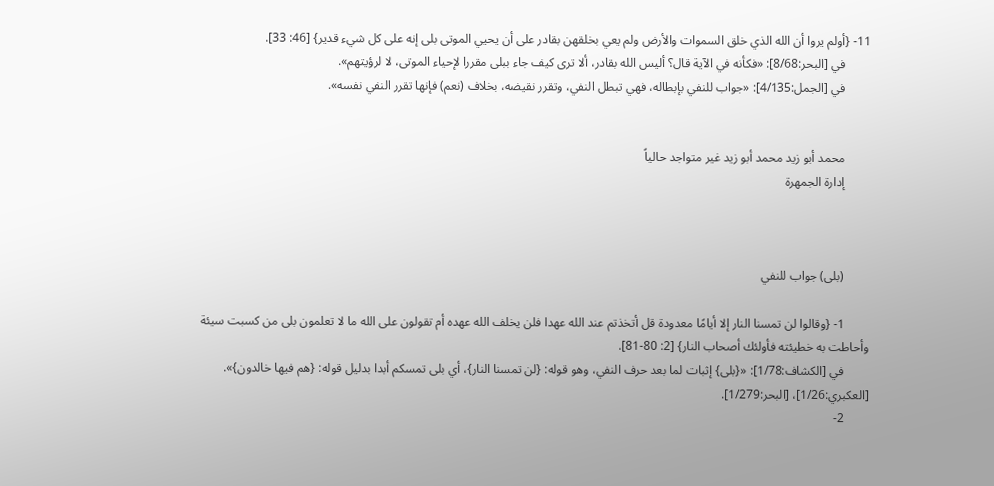11- {أولم يروا أن الله الذي خلق السموات والأرض ولم يعي بخلقهن بقادر على أن يحيي الموتى بلى إنه على كل شيء قدير} [46: 33].
        في [البحر:8/68]: «فكأنه في الآية قال؟ أليس الله بقادر، ألا ترى كيف جاء ببلى مقررا لإحياء الموتى، لا لرؤيتهم».
        في [الجمل:4/135]: «جواب للنفي بإبطاله، فهي تبطل النفي، وتقرر نقيضه، بخلاف (نعم) فإنها تقرر النفي نفسه».


        محمد أبو زيد محمد أبو زيد غير متواجد حالياً
        إدارة الجمهرة



        (بلى) جواب للنفي

        1- {وقالوا لن تمسنا النار إلا أيامًا معدودة قل أتخذتم عند الله عهدا فلن يخلف الله عهده أم تقولون على الله ما لا تعلمون بلى من كسبت سيئة وأحاطت به خطيئته فأولئك أصحاب النار} [2: 80-81].
        في [الكشاف:1/78]: «{بلى} إثبات لما بعد حرف النفي، وهو قوله: {لن تمسنا النار}، أي بلى تمسكم أبدا بدليل قوله: {هم فيها خالدون}». [العكبري:1/26]، [البحر:1/279].
        2-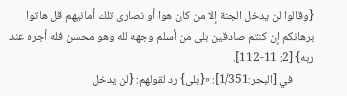{وقالوا لن يدخل الجنة إلا من كان هوا أو نصارى تلك أمانيهم قل هاتوا برهانكم إن كنتم صادقين بلى من أسلم وجهه لله وهو محسن فله أجره عند ربه} [2: 11-112].
        في [البحر:1/351]: «{بلى} رد لقولهم: {لن يدخل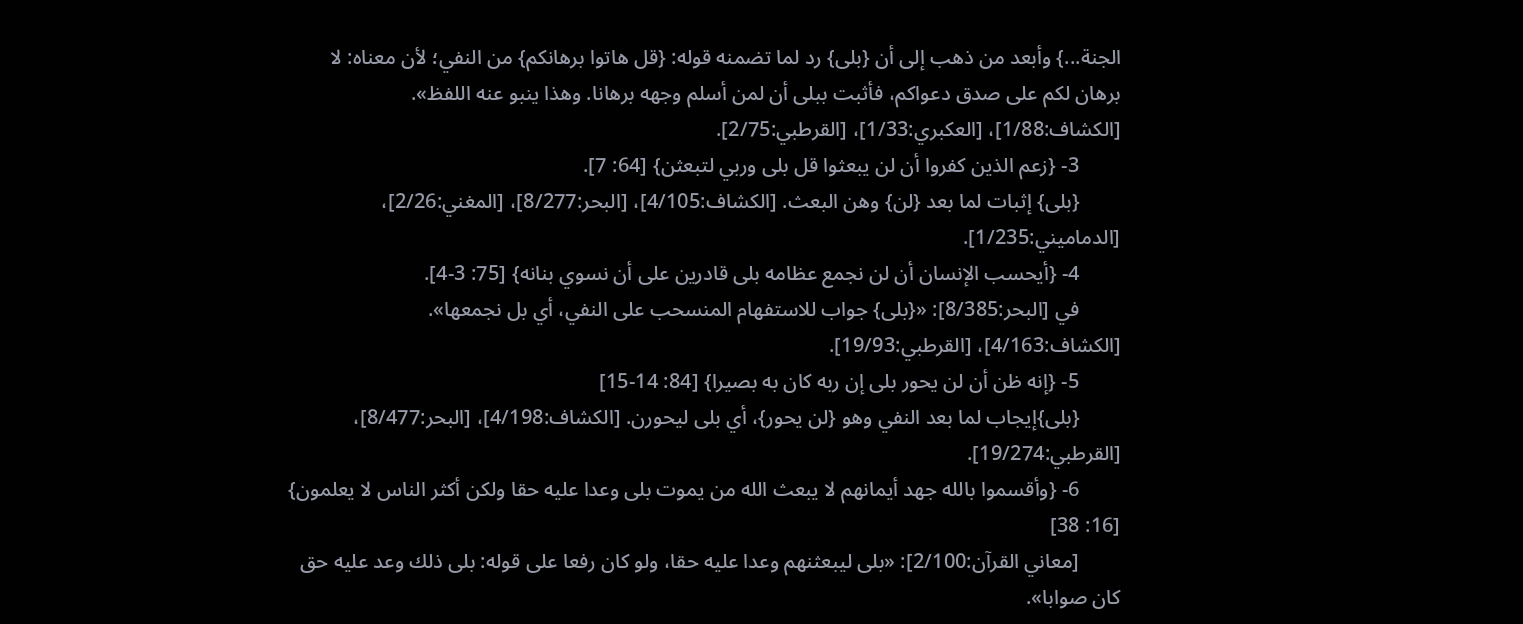الجنة...} وأبعد من ذهب إلى أن {بلى} رد لما تضمنه قوله: {قل هاتوا برهانكم} من النفي؛ لأن معناه: لا برهان لكم على صدق دعواكم، فأثبت ببلى أن لمن أسلم وجهه برهانا. وهذا ينبو عنه اللفظ». [الكشاف:1/88]، [العكبري:1/33]، [القرطبي:2/75].
        3- {زعم الذين كفروا أن لن يبعثوا قل بلى وربي لتبعثن} [64: 7].
        {بلى} إثبات لما بعد {لن} وهن البعث. [الكشاف:4/105]، [البحر:8/277]، [المغني:2/26]، [الدماميني:1/235].
        4- {أيحسب الإنسان أن لن نجمع عظامه بلى قادرين على أن نسوي بنانه} [75: 3-4].
        في [البحر:8/385]: «{بلى} جواب للاستفهام المنسحب على النفي، أي بل نجمعها». [الكشاف:4/163]، [القرطبي:19/93].
        5- {إنه ظن أن لن يحور بلى إن ربه كان به بصيرا} [84: 14-15]
        {بلى}إيجاب لما بعد النفي وهو {لن يحور}، أي بلى ليحورن. [الكشاف:4/198]، [البحر:8/477]، [القرطبي:19/274].
        6- {وأقسموا بالله جهد أيمانهم لا يبعث الله من يموت بلى وعدا عليه حقا ولكن أكثر الناس لا يعلمون} [16: 38]
        [معاني القرآن:2/100]: «بلى ليبعثنهم وعدا عليه حقا، ولو كان رفعا على قوله: بلى ذلك وعد عليه حق كان صوابا».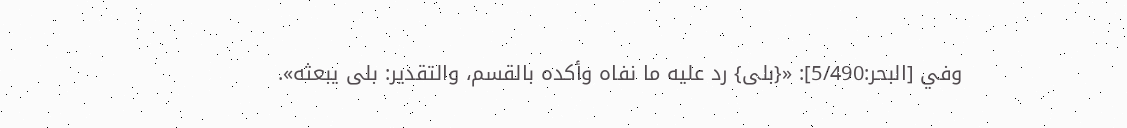وفي [البحر:5/490]: «{بلى} رد عليه ما نفاه وأكده بالقسم، والتقدير: بلى يبعثه».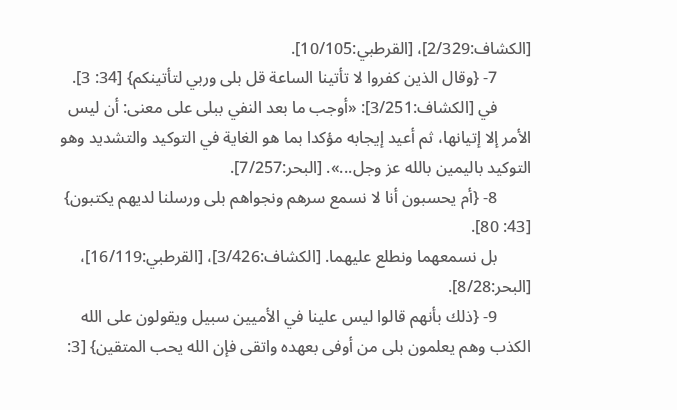[الكشاف:2/329]، [القرطبي:10/105].
        7- {وقال الذين كفروا لا تأتينا الساعة قل بلى وربي لتأتينكم} [34: 3].
        في [الكشاف:3/251]: «أوجب ما بعد النفي ببلى على معنى: أن ليس الأمر إلا إتيانها، ثم أعيد إيجابه مؤكدا بما هو الغاية في التوكيد والتشديد وهو التوكيد باليمين بالله عز وجل...». [البحر:7/257].
        8- {أم يحسبون أنا لا نسمع سرهم ونجواهم بلى ورسلنا لديهم يكتبون} [43: 80].
        بل نسمعهما ونطلع عليهما. [الكشاف:3/426]، [القرطبي:16/119]، [البحر:8/28].
        9- {ذلك بأنهم قالوا ليس علينا في الأميين سبيل ويقولون على الله الكذب وهم يعلمون بلى من أوفى بعهده واتقى فإن الله يحب المتقين} [3: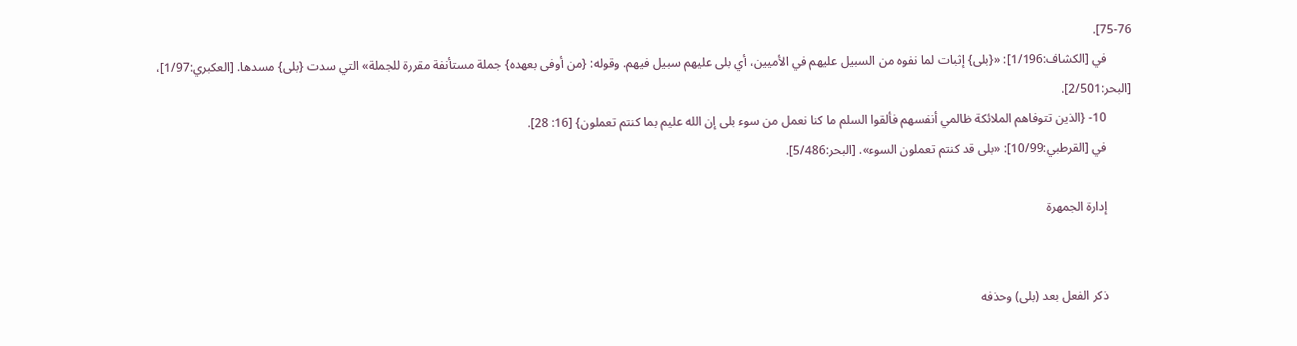75-76].
        في [الكشاف:1/196]: «{بلى} إثبات لما نفوه من السبيل عليهم في الأميين، أي بلى عليهم سبيل فيهم. وقوله: {من أوفى بعهده} جملة مستأنفة مقررة للجملة» التي سدت {بلى} مسدها. [العكبري:1/97]، [البحر:2/501].
        10- {الذين تتوفاهم الملائكة ظالمي أنفسهم فألقوا السلم ما كنا نعمل من سوء بلى إن الله عليم بما كنتم تعملون} [16: 28].
        في [القرطبي:10/99]: «بلى قد كنتم تعملون السوء». [البحر:5/486].

        إدارة الجمهرة


        ذكر الفعل بعد (بلى) وحذفه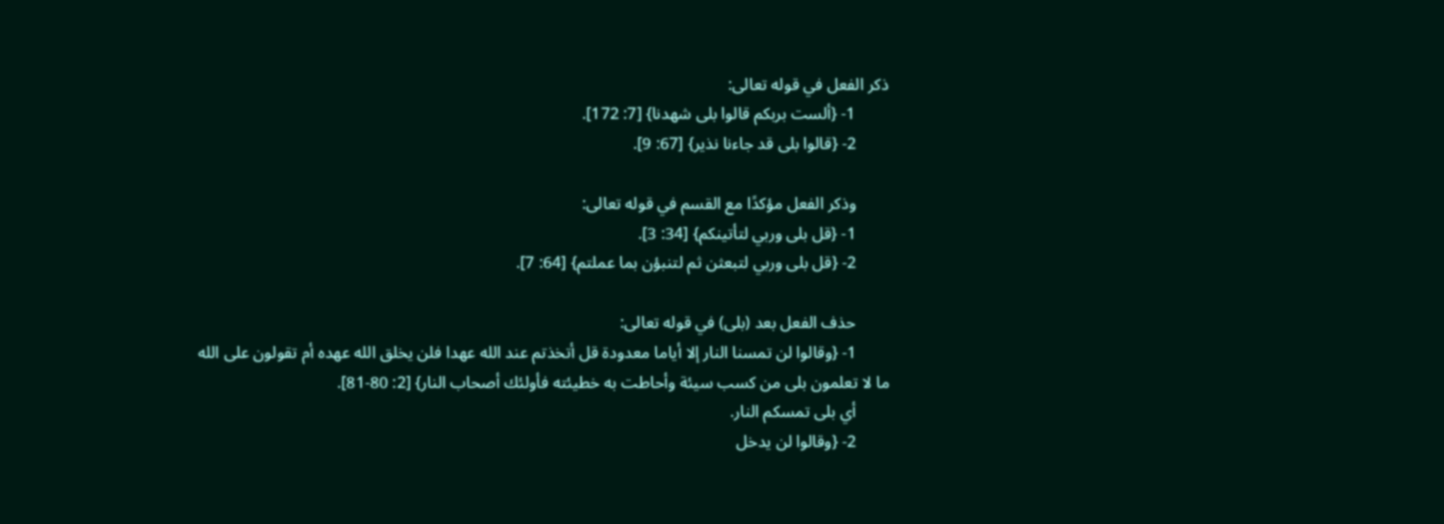ذكر الفعل في قوله تعالى:
        1- {ألست بربكم قالوا بلى شهدنا} [7: 172].
        2- {قالوا بلى قد جاءنا نذير} [67: 9].

        وذكر الفعل مؤكدًا مع القسم في قوله تعالى:
        1- {قل بلى وربي لتأتينكم} [34: 3].
        2- {قل بلى وربي لتبعثن ثم لتنبؤن بما عملتم} [64: 7].

        حذف الفعل بعد (بلى) في قوله تعالى:
        1- {وقالوا لن تمسنا النار إلا أياما معدودة قل أتخذتم عند الله عهدا فلن يخلق الله عهده أم تقولون على الله ما لا تعلمون بلى من كسب سيئة وأحاطت به خطيئته فأولئك أصحاب النار} [2: 80-81].
        أي بلى تمسكم النار.
        2- {وقالوا لن يدخل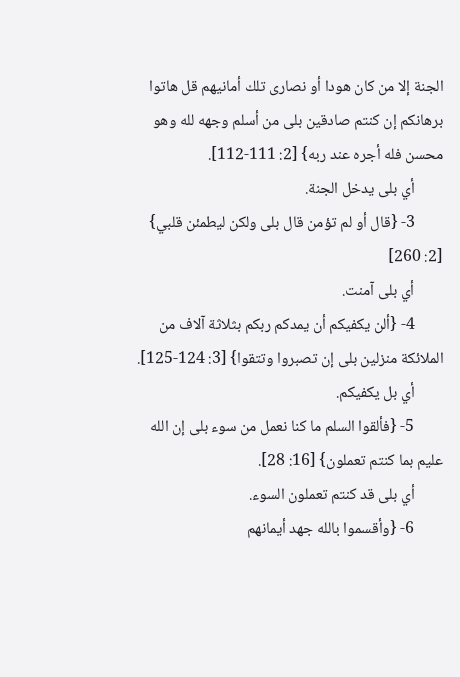الجنة إلا من كان هودا أو نصارى تلك أمانيهم قل هاتوا برهانكم إن كنتم صادقين بلى من أسلم وجهه لله وهو محسن فله أجره عند ربه} [2: 111-112].
        أي بلى يدخل الجنة.
        3- {قال أو لم تؤمن قال بلى ولكن ليطمئن قلبي} [2: 260]
        أي بلى آمنت.
        4- {ألن يكفيكم أن يمدكم ربكم بثلاثة آلاف من الملائكة منزلين بلى إن تصبروا وتتقوا} [3: 124-125].
        أي بل يكفيكم.
        5- {فألقوا السلم ما كنا نعمل من سوء بلى إن الله عليم بما كنتم تعملون} [16: 28].
        أي بلى قد كنتم تعملون السوء.
        6- {وأقسموا بالله جهد أيمانهم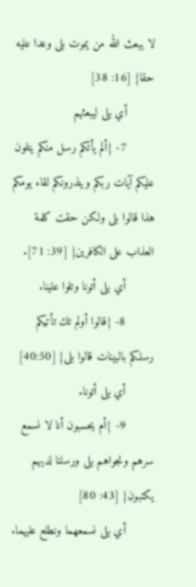لا يبعث الله من يموت بلى وعدا عليه حقا} [16: 38]
        أي بلى ليبعثهم
        7- {ألم يأتكم رسل منكم يتلون عليكم آيات ربكم وينذرونكم لقاء يومكم هذا قالوا بلى ولكن حقت كلمة العذاب على الكافرين} [39: 71].
        أي بلى أتونا وتلوا علينا.
        8- {قالوا أولم تك تأتيكم رسلكم بالبينات قالوا بلى} [40:50]
        أي بلى أتونا.
        9- {أم يحسبون أنا لا نسمع سرهم ونجواهم بلى ورسلنا لديهم يكتبون} [43: 80]
        أي بلى نسمعهما ونطلع عليهما.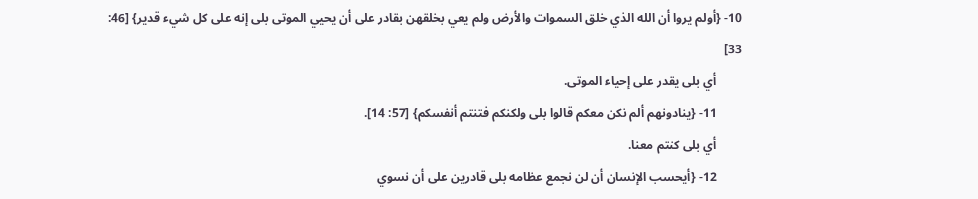10- {أولم يروا أن الله الذي خلق السموات والأرض ولم يعي بخلقهن بقادر على أن يحيي الموتى بلى إنه على كل شيء قدير} [46: 33]
        أي بلى يقدر على إحياء الموتى.
        11- {ينادونهم ألم نكن معكم قالوا بلى ولكنكم فتنتم أنفسكم} [57: 14].
        أي بلى كنتم معنا.
        12- {أيحسب الإنسان أن لن نجمع عظامه بلى قادرين على أن نسوي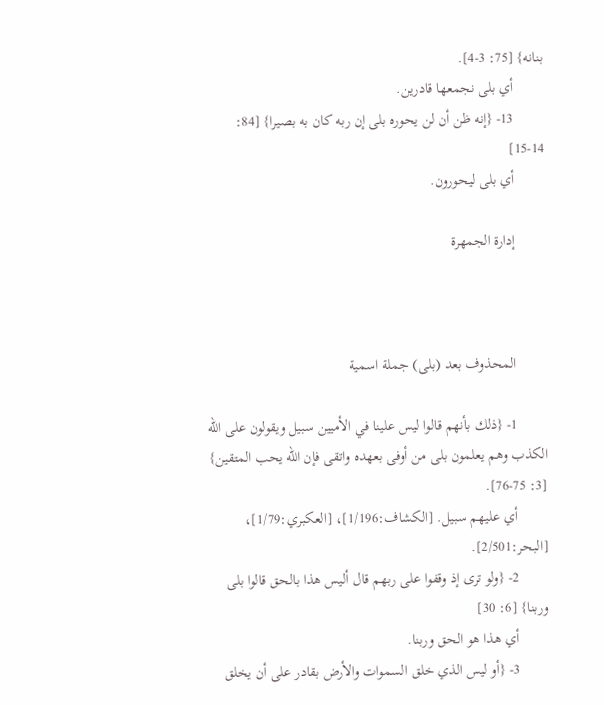بنانه} [75: 3-4].
        أي بلى نجمعها قادرين.
        13- {إنه ظن أن لن يحوره بلى إن ربه كان به بصيرا} [84: 14-15]
        أي بلى ليحورون.

        إدارة الجمهرة



        المحذوف بعد (بلى) جملة اسمية

        1- {ذلك بأنهم قالوا ليس علينا في الأميين سبيل ويقولون على الله الكذب وهم يعلمون بلى من أوفى بعهده واتقى فإن الله يحب المتقين} [3: 75-76].
        أي عليهم سبيل. [الكشاف:1/196]، [العكبري:1/79]، [البحر:2/501].
        2- {ولو ترى إذ وقفوا على ربهم قال أليس هذا بالحق قالوا بلى وربنا} [6: 30]
        أي هذا هو الحق وربنا.
        3- {أو ليس الذي خلق السموات والأرض بقادر على أن يخلق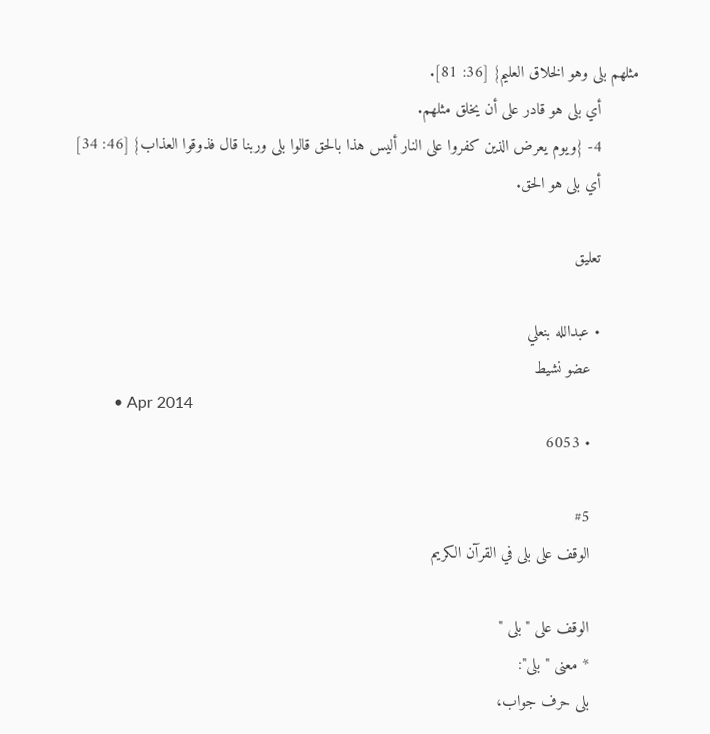مثلهم بلى وهو الخلاق العليم} [36: 81].
        أي بلى هو قادر على أن يخلق مثلهم.
        4- {ويوم يعرض الذين كفروا على النار أليس هذا بالحق قالوا بلى وربنا قال فذوقوا العذاب} [46: 34]
        أي بلى هو الحق.

        تعليق

        • عبدالله بنعلي
          عضو نشيط
          • Apr 2014
          • 6053

          #5
          الوقف على بلى في القرآن الكريم

          الوقف على " بلى "
          * معنى "بلى":
          بلى حرف جواب،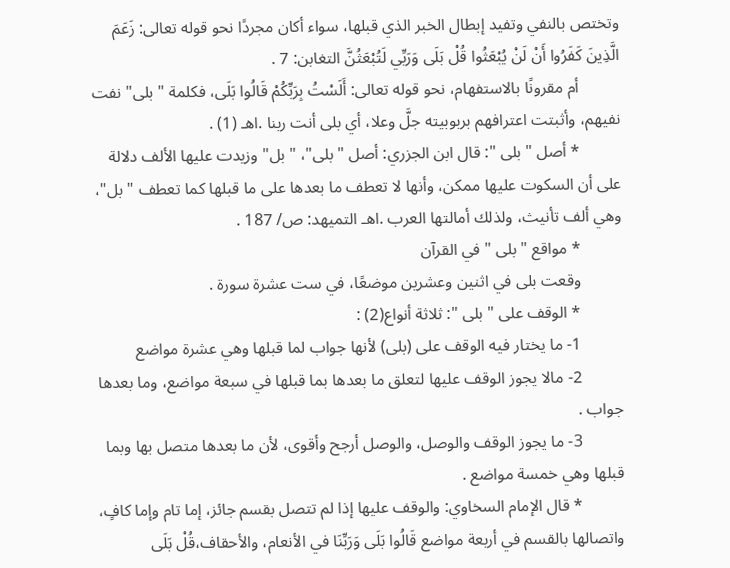وتختص بالنفي وتفيد إبطال الخبر الذي قبلها، سواء أكان مجردًا نحو قوله تعالى: زَعَمَ الَّذِينَ كَفَرُوا أَنْ لَنْ يُبْعَثُوا قُلْ بَلَى وَرَبِّي لَتُبْعَثُنَّ التغابن: 7 .
          أم مقرونًا بالاستفهام، نحو قوله تعالى: أَلَسْتُ بِرَبِّكُمْ قَالُوا بَلَى، فكلمة "بلى" نفت نفيهم، وأثبتت اعترافهم بربوبيته جلَّ وعلا، أي بلى أنت ربنا .اهـ (1) .
          * أصل " بلى ": قال ابن الجزري: أصل " بلى"، "بل" وزيدت عليها الألف دلالة على أن السكوت عليها ممكن، وأنها لا تعطف ما بعدها على ما قبلها كما تعطف " بل"، وهي ألف تأنيث، ولذلك أمالتها العرب .اهـ التميهد: ص/ 187 .
          * مواقع " بلى " في القرآن
          وقعت بلى في اثنين وعشرين موضعًا، في ست عشرة سورة .
          * الوقف على " بلى ": ثلاثة أنواع(2) :
          1- ما يختار فيه الوقف على (بلى) لأنها جواب لما قبلها وهي عشرة مواضع
          2- مالا يجوز الوقف عليها لتعلق ما بعدها بما قبلها في سبعة مواضع، وما بعدها جواب .
          3- ما يجوز الوقف والوصل، والوصل أرجح وأقوى، لأن ما بعدها متصل بها وبما قبلها وهي خمسة مواضع .
          * قال الإمام السخاوي: والوقف عليها إذا لم تتصل بقسم جائز، إما تام وإما كافٍ، واتصالها بالقسم في أربعة مواضع قَالُوا بَلَى وَرَبِّنَا في الأنعام، والأحقاف،قُلْ بَلَى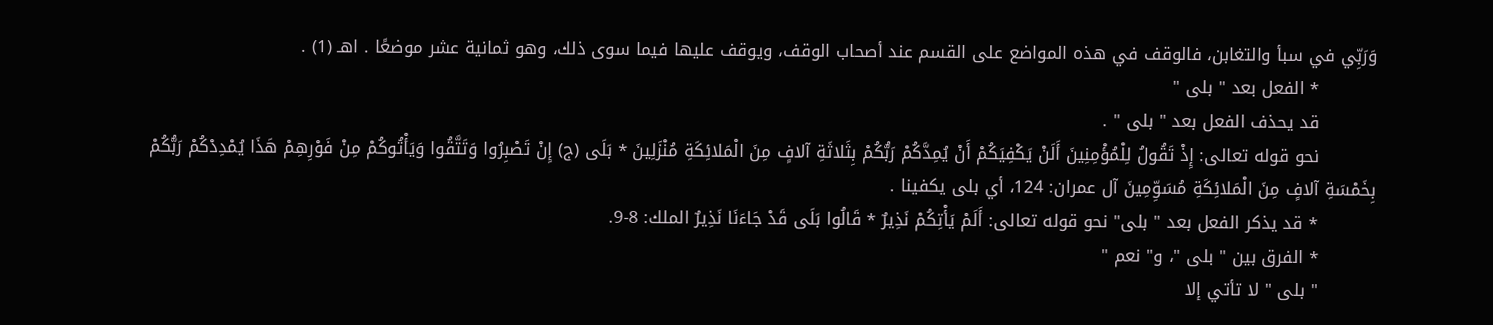وَرَبِّي في سبأ والتغابن، فالوقف في هذه المواضع على القسم عند أصحاب الوقف، ويوقف عليها فيما سوى ذلك، وهو ثمانية عشر موضعًا . اهـ (1) .
          * الفعل بعد " بلى "
          قد يحذف الفعل بعد " بلى " .
          نحو قوله تعالى: إِذْ تَقُولُ لِلْمُؤْمِنِينَ أَلَنْ يَكْفِيَكُمْ أَنْ يُمِدَّكُمْ رَبُّكُمْ بِثَلاثَةِ آلافٍ مِنَ الْمَلائِكَةِ مُنْزَلِينَ * بَلَى (ج) إِنْ تَصْبِرُوا وَتَتَّقُوا وَيَأْتُوكُمْ مِنْ فَوْرِهِمْ هَذَا يُمْدِدْكُمْ رَبُّكُمْ بِخَمْسَةِ آلافٍ مِنَ الْمَلائِكَةِ مُسَوِّمِينَ آل عمران: 124، أي بلى يكفينا .
          * قد يذكر الفعل بعد " بلى" نحو قوله تعالى: أَلَمْ يَأْتِكُمْ نَذِيرٌ * قَالُوا بَلَى قَدْ جَاءَنَا نَذِيرٌ الملك: 8-9.
          * الفرق بين " بلى "، و" نعم "
          " بلى " لا تأتي إلا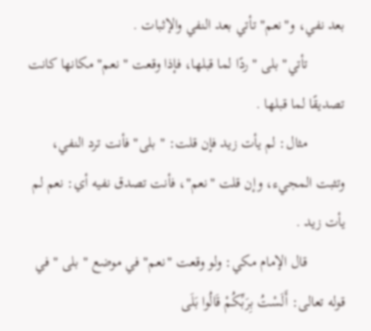بعد نفي، و"نعم" تأتي بعد النفي والإثبات .
          تأتي" بلى " ردًا لما قبلها، فإذا وقعت " نعم" مكانها كانت تصديقًا لما قبلها .
          مثال: لم يأت زيد فإن قلت: " بلى" فأنت ترد النفي، وتثبت المجيء، وإن قلت "نعم"، فأنت تصدق نفيه أي: نعم لم يأت زيد .
          قال الإمام مكي: ولو وقعت "نعم" في موضع " بلى " في قوله تعالى: أَلَسْتُ بِرَبِّكُمْ قَالُوا بَلَى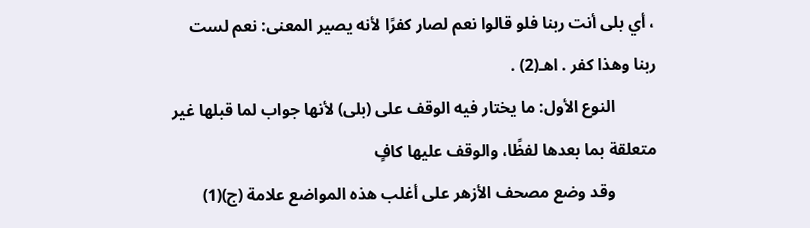، أي بلى أنت ربنا فلو قالوا نعم لصار كفرًا لأنه يصير المعنى: نعم لست ربنا وهذا كفر . اهـ(2) .
          النوع الأول: ما يختار فيه الوقف على (بلى) لأنها جواب لما قبلها غير متعلقة بما بعدها لفظًا، والوقف عليها كافٍ
          وقد وضع مصحف الأزهر على أغلب هذه المواضع علامة (ج)(1)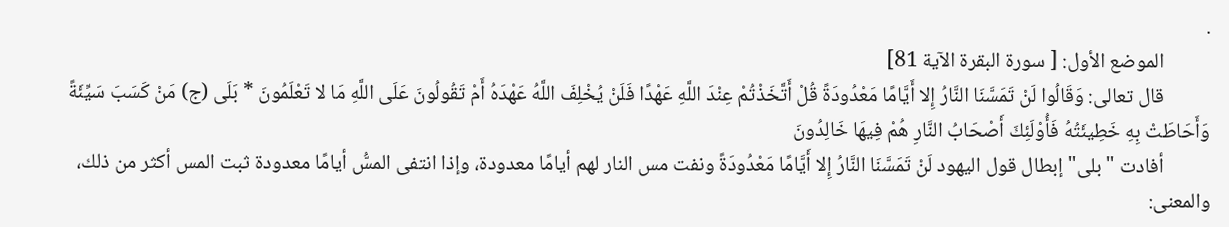.
          الموضع الأول: [ سورة البقرة الآية 81]
          قال تعالى: وَقَالُوا لَنْ تَمَسَّنَا النَّارُ إِلا أَيَّامًا مَعْدُودَةً قُلْ أَتَّخَذْتُمْ عِنْدَ اللَّهِ عَهْدًا فَلَنْ يُخْلِفَ اللَّهُ عَهْدَهُ أَمْ تَقُولُونَ عَلَى اللَّهِ مَا لا تَعْلَمُونَ * بَلَى (ج) مَنْ كَسَبَ سَيِّئَةً وَأَحَاطَتْ بِهِ خَطِيئَتُهُ فَأُوْلَئِكَ أَصْحَابُ النَّارِ هُمْ فِيهَا خَالِدُونَ
          أفادت "بلى" إبطال قول اليهود لَنْ تَمَسَّنَا النَّارُ إِلا أَيَّامًا مَعْدُودَةً ونفت مس النار لهم أيامًا معدودة، وإذا انتفى المسُّ أيامًا معدودة ثبت المس أكثر من ذلك، والمعنى: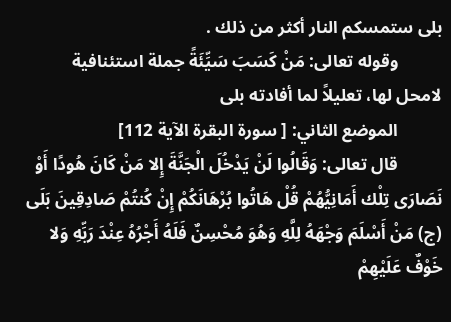بلى ستمسكم النار أكثر من ذلك .
          وقوله تعالى: مَنْ كَسَبَ سَيِّئَةً جملة استئنافية لامحل لها، تعليلاً لما أفادته بلى
          الموضع الثاني: [ سورة البقرة الآية 112]
          قال تعالى: وَقَالُوا لَنْ يَدْخُلَ الْجَنَّةَ إِلا مَنْ كَانَ هُودًا أَوْ نَصَارَى تِلْك أَمَانِيُّهُمْ قُلْ هَاتُوا بُرْهَانَكُمْ إِنْ كُنتُمْ صَادِقِينَ بَلَى (ج) مَنْ أَسْلَمَ وَجْهَهُ لِلَّهِ وَهُوَ مُحْسِنٌ فَلَهُ أَجْرُهُ عِنْدَ رَبِّهِ وَلا خَوْفٌ عَلَيْهِمْ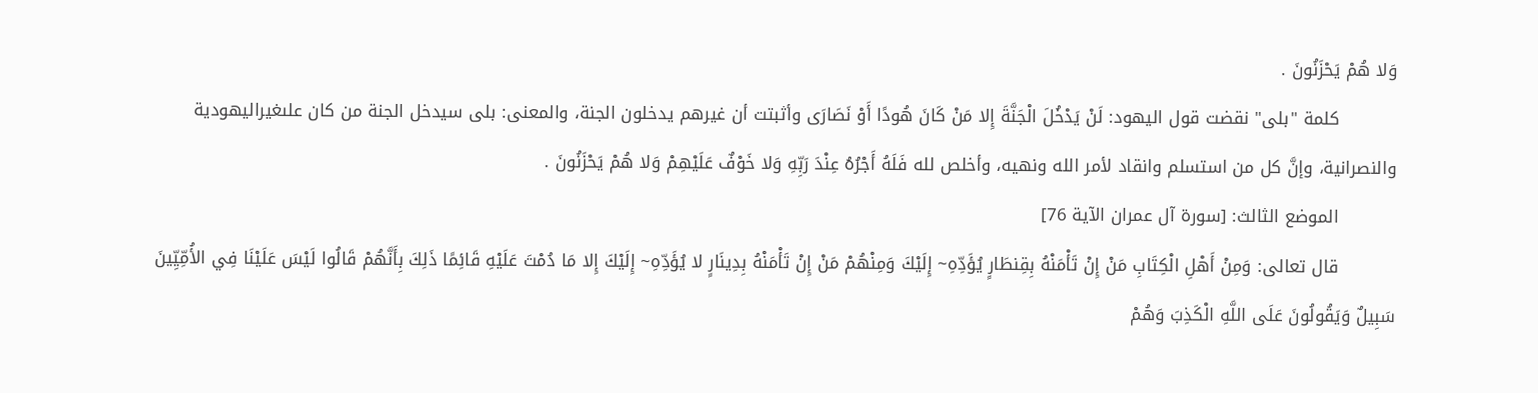وَلا هُمْ يَحْزَنُونَ .
          كلمة "بلى" نقضت قول اليهود: لَنْ يَدْخُلَ الْجَنَّةَ إِلا مَنْ كَانَ هُودًا أَوْ نَصَارَى وأثبتت أن غيرهم يدخلون الجنة، والمعنى: بلى سيدخل الجنة من كان علىغيراليهودية والنصرانية، وإنَّ كل من استسلم وانقاد لأمر الله ونهيه، وأخلص لله فَلَهُ أَجْرُهُ عِنْدَ رَبِّهِ وَلا خَوْفٌ عَلَيْهِمْ وَلا هُمْ يَحْزَنُونَ .
          الموضع الثالث: [سورة آل عمران الآية 76]
          قال تعالى: وَمِنْ أَهْلِ الْكِتَابِ مَنْ إِنْ تَأْمَنْهُ بِقِنطَارٍ يُؤَدِّهِ~ إِلَيْكَ وَمِنْهُمْ مَنْ إِنْ تَأْمَنْهُ بِدِينَارٍ لا يُؤَدِّهِ~ إِلَيْكَ إِلا مَا دُمْتَ عَلَيْهِ قَائِمًا ذَلِكَ بِأَنَّهُمْ قَالُوا لَيْسَ عَلَيْنَا فِي الأُمِّيِّينَ سَبِيلٌ وَيَقُولُونَ عَلَى اللَّهِ الْكَذِبَ وَهُمْ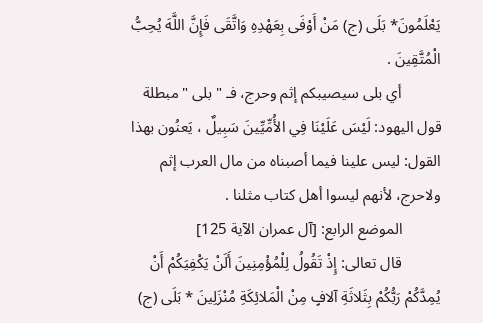يَعْلَمُونَ* بَلَى (ج) مَنْ أَوْفَى بِعَهْدِهِ وَاتَّقَى فَإِنَّ اللَّهَ يُحِبُّ الْمُتَّقِينَ .
          أي بلى سيصيبكم إثم وحرج، فـ " بلى " مبطلة قول اليهود: لَيْسَ عَلَيْنَا فِي الأُمِّيِّينَ سَبِيلٌ ، يَعنُون بهذا القول: ليس علينا فيما أصبناه من مال العرب إثم ولاحرج، لأنهم ليسوا أهل كتاب مثلنا .
          الموضع الرابع: [آل عمران الآية 125]
          قال تعالى: إِذْ تَقُولُ لِلْمُؤْمِنِينَ أَلَنْ يَكْفِيَكُمْ أَنْ يُمِدَّكُمْ رَبُّكُمْ بِثَلاثَةِ آلافٍ مِنْ الْمَلائِكَةِ مُنْزَلِينَ * بَلَى (ج)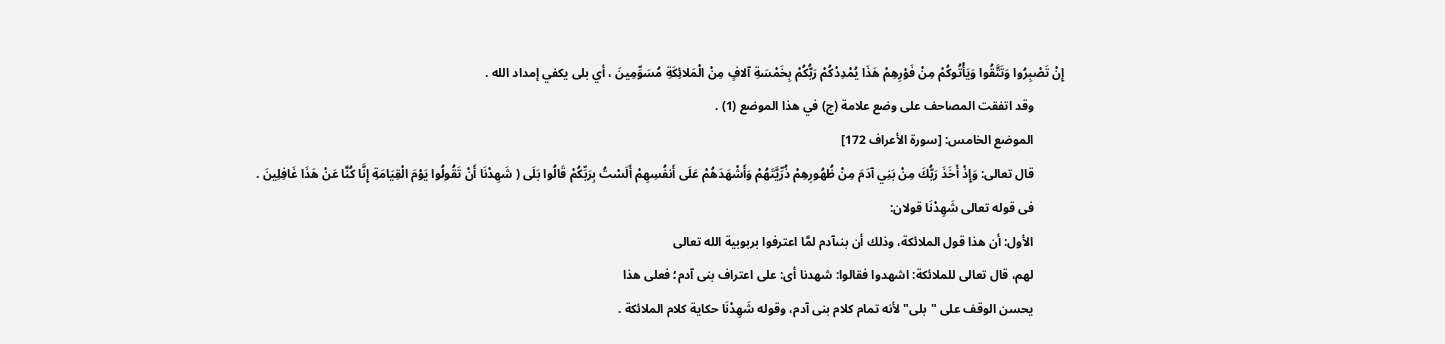إِنْ تَصْبِرُوا وَتَتَّقُوا وَيَأْتُوكُمْ مِنْ فَوْرِهِمْ هَذَا يُمْدِدْكُمْ رَبُّكُمْ بِخَمْسَةِ آلافٍ مِنْ الْمَلائِكَةِ مُسَوِّمِينَ ، أي بلى يكفي إمداد الله .
          وقد اتفقت المصاحف على وضع علامة (ج) في هذا الموضع (1) .
          الموضع الخامس: [سورة الأعراف 172]
          قال تعالى: وَإِذْ أَخَذَ رَبُّكَ مِنْ بَنِي آدَمَ مِنْ ظُهُورِهِمْ ذُرِّيَّتَهُمْ وَأَشْهَدَهُمْ عَلَى أَنفُسِهِمْ أَلَسْتُ بِرَبِّكُمْ قَالُوا بَلَى ( شَهِدْنَا أَنْ تَقُولُوا يَوْمَ الْقِيَامَةِ إِنَّا كُنَّا عَنْ هَذَا غَافِلِينَ .
          فى قوله تعالى شَهِدْنَا قولان:
          الأول: أن هذا قول الملائكة، وذلك أن بنىآدم لمَّا اعترفوا بربوبية الله تعالى
          لهم، قال تعالى للملائكة: اشهدوا فقالوا: شهدنا أى: على اعتراف بنى آدم؛ فعلى هذا
          يحسن الوقف على "بلى" لأنه تمام كلام بنى آدم، وقوله شَهِدْنَا حكاية كلام الملائكة .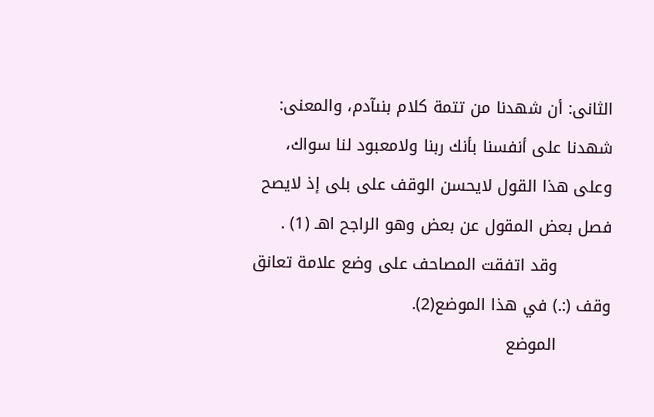الثانى: أن شهدنا من تتمة كلام بنىآدم، والمعنى: شهدنا على أنفسنا بأنك ربنا ولامعبود لنا سواك، وعلى هذا القول لايحسن الوقف على بلى إذ لايصح فصل بعض المقول عن بعض وهو الراجح اهـ (1) .
          وقد اتفقت المصاحف على وضع علامة تعانق وقف (:.) في هذا الموضع(2).
          الموضع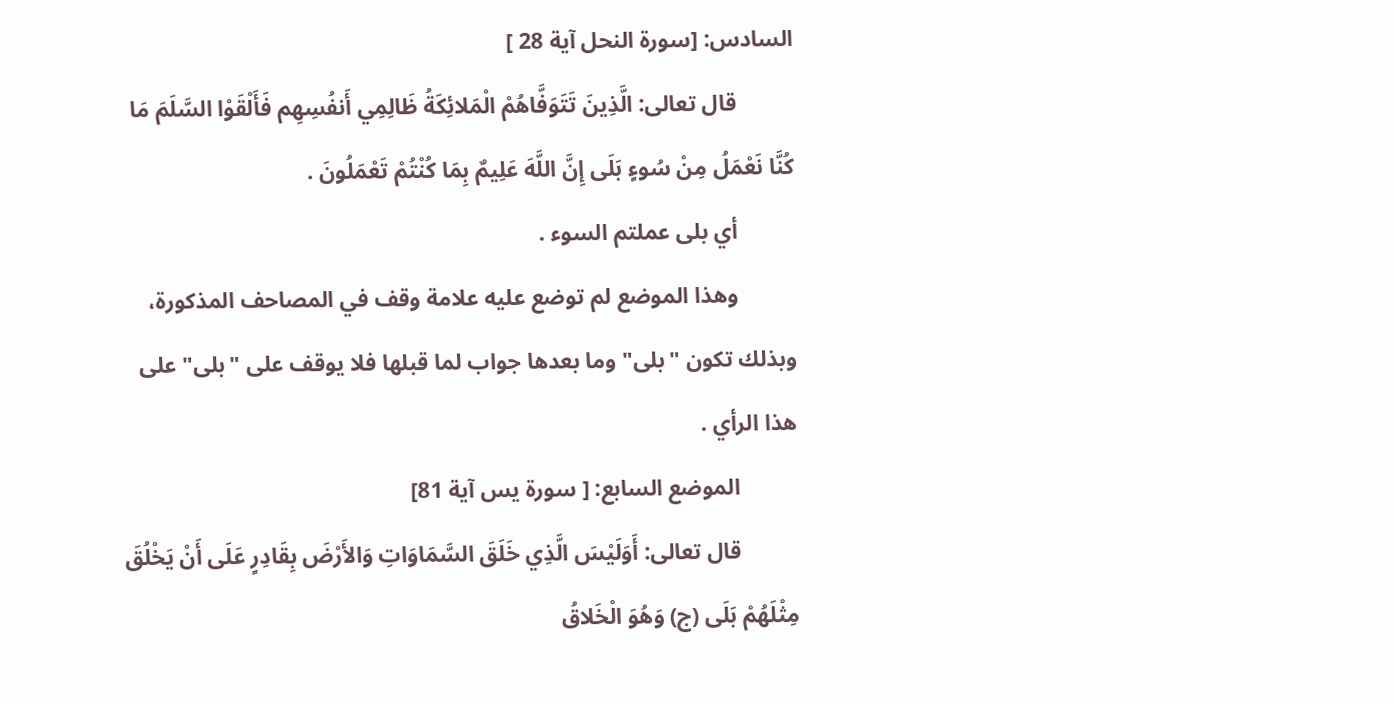السادس: [سورة النحل آية 28 ]
          قال تعالى: الَّذِينَ تَتَوَفَّاهُمْ الْمَلائِكَةُ ظَالِمِي أَنفُسِهِم فَأَلْقَوْا السَّلَمَ مَا كُنَّا نَعْمَلُ مِنْ سُوءٍ بَلَى إِنَّ اللَّهَ عَلِيمٌ بِمَا كُنْتُمْ تَعْمَلُونَ .
          أي بلى عملتم السوء .
          وهذا الموضع لم توضع عليه علامة وقف في المصاحف المذكورة، وبذلك تكون "بلى" وما بعدها جواب لما قبلها فلا يوقف على "بلى" على هذا الرأي .
          الموضع السابع: [ سورة يس آية 81]
          قال تعالى: أَوَلَيْسَ الَّذِي خَلَقَ السَّمَاوَاتِ وَالأَرْضَ بِقَادِرٍ عَلَى أَنْ يَخْلُقَ مِثْلَهُمْ بَلَى (ج) وَهُوَ الْخَلاقُ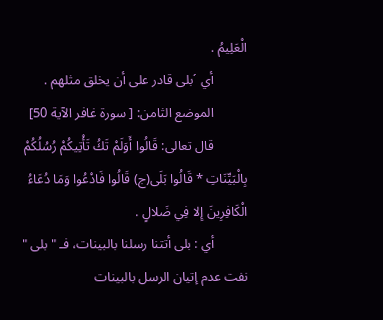الْعَلِيمُ .
          أي ´بلى قادر على أن يخلق مثلهم .
          الموضع الثامن: [ سورة غافر الآية 50]
          قال تعالى: قَالُوا أَوَلَمْ تَكُ تَأْتِيكُمْ رُسُلُكُمْ بِالْبَيِّنَاتِ * قَالُوا بَلَى(ج) قَالُوا فَادْعُوا وَمَا دُعَاءُ الْكَافِرِينَ إِلا فِي ضَلالٍ .
          أي : بلى أتتنا رسلنا بالبينات، فـ " بلى " نفت عدم إتيان الرسل بالبينات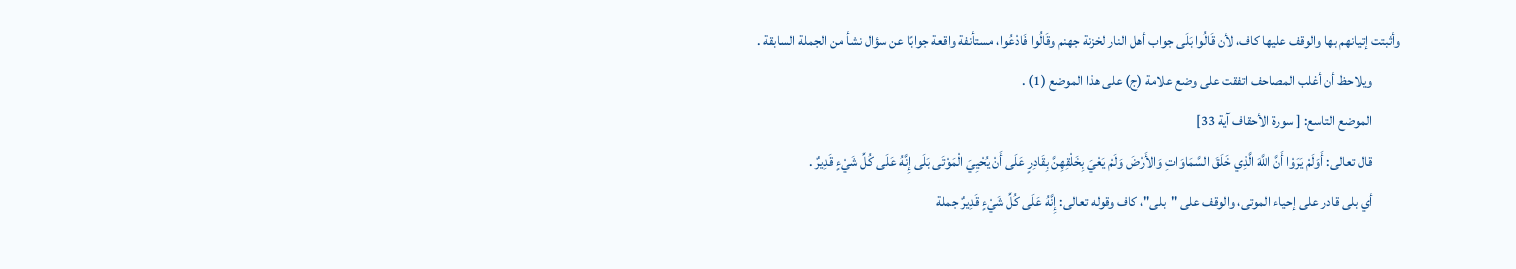وأثبتت إتيانهم بها والوقف عليها كاف، لأن قَالُوا بَلَى جواب أهل النار لخزنة جهنم وقَالُوا فَادْعُوا، مستأنفة واقعة جوابًا عن سؤال نشأ من الجملة السابقة .
          ويلاحظ أن أغلب المصاحف اتفقت على وضع علامة (ج) على هذا الموضع (1) .
          الموضع التاسع: [ سورة الأحقاف آية 33]
          قال تعالى: أَوَلَمْ يَرَوْا أَنَّ اللَّهَ الَّذِي خَلَقَ السَّمَاوَاتِ وَالأَرْضَ وَلَمْ يَعْيَ بِخَلْقِهِنَّ بِقَادِرٍ عَلَى أَنْ يُحْيِيَ الْمَوْتَى بَلَى إِنَّهُ عَلَى كُلِّ شَيْءٍ قَدِيرٌ .
          أي بلى قادر على إحياء الموتى، والوقف على "بلى"، كاف وقوله تعالى: إِنَّهُ عَلَى كُلِّ شَيْءٍ قَدِيرٌ جملة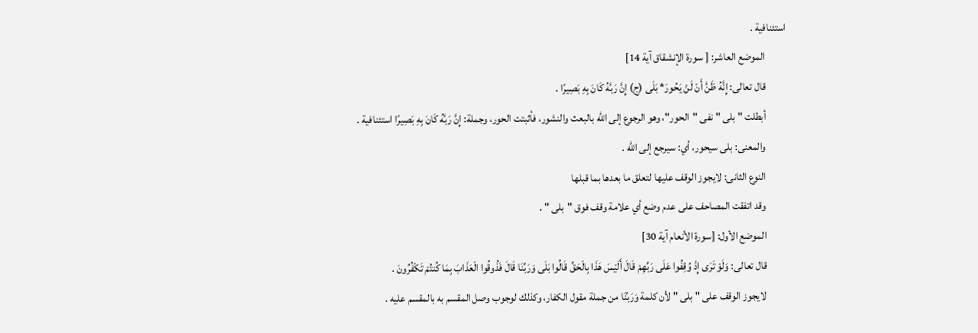استئنافية .
          الموضع العاشر: [ سورة الإنشقاق آية 14]
          قال تعالى: إِنَّهُ ظَنَّ أَنْ لَنْ يَحُورَ* بَلَى (ج) إِنَّ رَبَّهُ كَانَ بِهِ بَصِيرًا .
          أبطلت " بلى " نفى "الحور"، وهو الرجوع إلى الله بالبعث والنشور، فأثبتت الحور، وجملة: إِنَّ رَبَّهُ كَانَ بِهِ بَصِيرًا استئنافية .
          والمعنى: بلى سيحور، أي: سيرجع إلى الله .
          النوع الثانى: لايجوز الوقف عليها لتعلق ما بعدها بما قبلها
          وقد اتفقت المصاحف على عدم وضع أي علامة وقف فوق "بلى " .
          الموضع الأول: [سورة الأنعام آية 30]
          قال تعالى: وَلَوْ تَرَى إِذْ وُقِفُوا عَلَى رَبِّهِمْ قَالَ أَلَيْسَ هَذَا بِالْحَقِّ قَالُوا بَلَى وَرَبِّنَا قَالَ فَذُوقُوا الْعَذَابَ بِمَا كُنتُمْ تَكْفُرُونَ .
          لايجوز الوقف على " بلى " لأن كلمة وَرَبِّنَا من جملة مقول الكفار، وكذلك لوجوب وصل المقسم به بالمقسم عليه .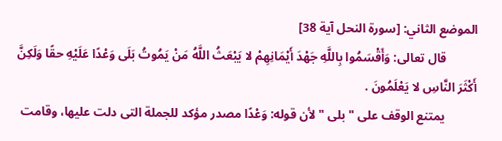الموضع الثاني: [سورة النحل آية 38]
          قال تعالى: وَأَقْسَمُوا بِاللَّهِ جَهْدَ أَيْمَانِهِمْ لا يَبْعَثُ اللَّهُ مَنْ يَمُوتُ بَلَى وَعْدًا عَلَيْهِ حقًا وَلَكِنَّ أَكْثَرَ النَّاسِ لا يَعْلَمُونَ .
          يمتنع الوقف على " بلى " لأن قوله: وَعْدًا مصدر مؤكد للجملة التى دلت عليها، وقامت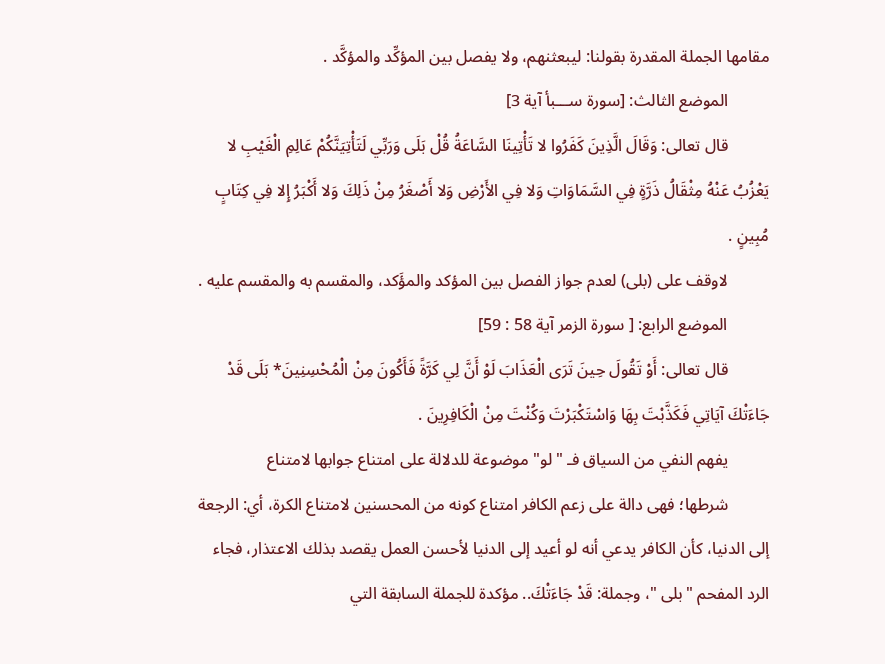مقامها الجملة المقدرة بقولنا: ليبعثنهم، ولا يفصل بين المؤكِّد والمؤكَّد .
          الموضع الثالث: [سورة ســـبأ آية 3]
          قال تعالى: وَقَالَ الَّذِينَ كَفَرُوا لا تَأْتِينَا السَّاعَةُ قُلْ بَلَى وَرَبِّي لَتَأْتِيَنَّكُمْ عَالِمِ الْغَيْبِ لا يَعْزُبُ عَنْهُ مِثْقَالُ ذَرَّةٍ فِي السَّمَاوَاتِ وَلا فِي الأَرْضِ وَلا أَصْغَرُ مِنْ ذَلِكَ وَلا أَكْبَرُ إِلا فِي كِتَابٍ مُبِينٍ .
          لاوقف على (بلى) لعدم جواز الفصل بين المؤكد والمؤَكد، والمقسم به والمقسم عليه .
          الموضع الرابع: [ سورة الزمر آية 58 : 59]
          قال تعالى: أَوْ تَقُولَ حِينَ تَرَى الْعَذَابَ لَوْ أَنَّ لِي كَرَّةً فَأَكُونَ مِنْ الْمُحْسِنِينَ* بَلَى قَدْ جَاءَتْكَ آيَاتِي فَكَذَّبْتَ بِهَا وَاسْتَكْبَرْتَ وَكُنْتَ مِنْ الْكَافِرِينَ .
          يفهم النفي من السياق فـ " لو" موضوعة للدلالة على امتناع جوابها لامتناع
          شرطها؛ فهى دالة على زعم الكافر امتناع كونه من المحسنين لامتناع الكرة، أي: الرجعة إلى الدنيا، كأن الكافر يدعي أنه لو أعيد إلى الدنيا لأحسن العمل يقصد بذلك الاعتذار، فجاء الرد المفحم "بلى "، وجملة: قَدْ جَاءَتْكَ.. مؤكدة للجملة السابقة التي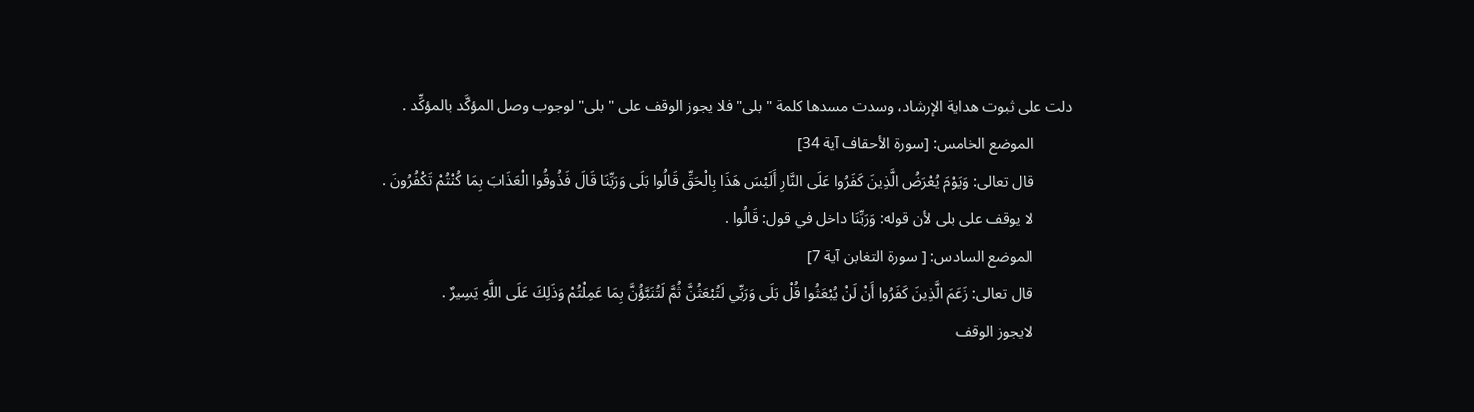دلت على ثبوت هداية الإرشاد، وسدت مسدها كلمة "بلى" فلا يجوز الوقف على "بلى" لوجوب وصل المؤكَّد بالمؤكِّد .
          الموضع الخامس: [سورة الأحقاف آية 34]
          قال تعالى: وَيَوْمَ يُعْرَضُ الَّذِينَ كَفَرُوا عَلَى النَّارِ أَلَيْسَ هَذَا بِالْحَقِّ قَالُوا بَلَى وَرَبِّنَا قَالَ فَذُوقُوا الْعَذَابَ بِمَا كُنْتُمْ تَكْفُرُونَ .
          لا يوقف على بلى لأن قوله: وَرَبِّنَا داخل في قول: قَالُوا .
          الموضع السادس: [ سورة التغابن آية 7]
          قال تعالى: زَعَمَ الَّذِينَ كَفَرُوا أَنْ لَنْ يُبْعَثُوا قُلْ بَلَى وَرَبِّي لَتُبْعَثُنَّ ثُمَّ لَتُنَبَّؤُنَّ بِمَا عَمِلْتُمْ وَذَلِكَ عَلَى اللَّهِ يَسِيرٌ .
          لايجوز الوقف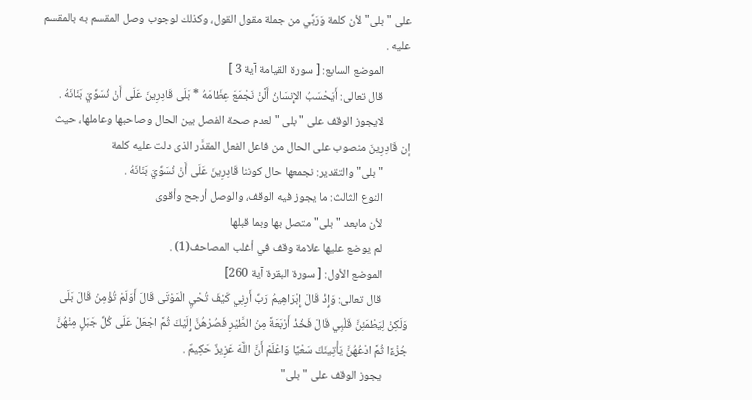على " بلى" لأن كلمة وَرَبِّي من جملة مقول القول، وكذلك لوجوب وصل المقسم به بالمقسم عليه .
          الموضع السابع: [ سورة القيامة آية 3 ]
          قال تعالى: أَيَحْسَبُ الإِنسَانُ أَلَّنْ نَجْمَعَ عِظَامَهُ * بَلَى قَادِرِينَ عَلَى أَنْ نُسَوِّيَ بَنَانَهُ .
          لايجوز الوقف على " بلى " لعدم صحة الفصل بين الحال وصاحبها وعاملها، حيث إن قَادِرِينَ منصوب على الحال من فاعل الفعل المقدَّر الذى دلت عليه كلمة
          " بلى" والتقدير: نجمعها حال كوننا قَادِرِينَ عَلَى أَنْ نُسَوِّيَ بَنَانَهُ .
          النوع الثالث: ما يجوز فيه الوقف، والوصل أرجح وأقوى
          لأن مابعد "بلى" متصل بها وبما قبلها
          لم يوضع عليها علامة وقف في أغلب المصاحف(1) .
          الموضع الأول: [ سورة البقرة آية 260]
          قال تعالى: وَإِذْ قَالَ إِبْرَاهِيمُ رَبِّ أَرِنِي كَيْفَ تُحْيِ الْمَوْتَى قَالَ أَوَلَمْ تُؤْمِنْ قَالَ بَلَى وَلَكِنْ لِيَطْمَئِنَّ قَلْبِي قَالَ فَخُذْ أَرْبَعَةً مِنْ الطَّيْرِ فَصُرْهُنَّ إِلَيْكَ ثُمَّ اجْعَلْ عَلَى كُلِّ جَبَلٍ مِنْهُنَّ جُزْءًا ثُمَّ ادْعُهُنَّ يَأْتِينَكَ سَعْيًا وَاعْلَمْ أَنَّ اللَّهَ عَزِيزٌ حَكِيمٌ .
          يجوز الوقف على "بلى"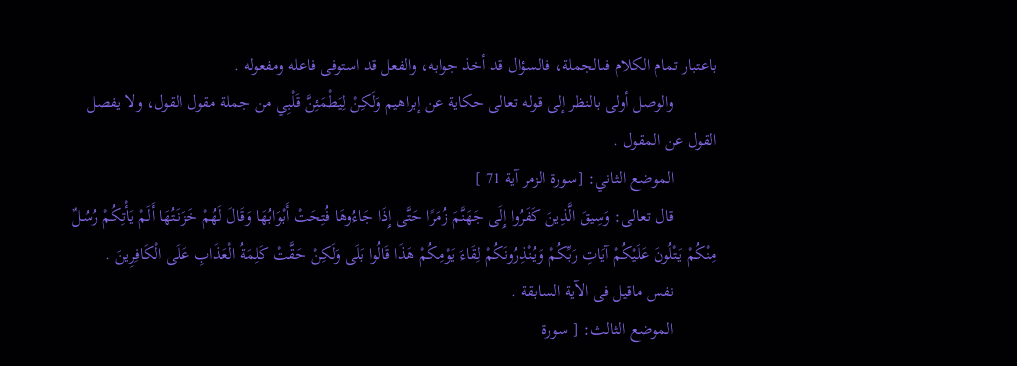باعتبار تمام الكلام فىالجملة، فالسؤال قد أخذ جوابه، والفعل قد استوفى فاعله ومفعوله .
          والوصل أولى بالنظر إلى قوله تعالى حكاية عن إبراهيم وَلَكِنْ لِيَطْمَئِنَّ قَلْبِي من جملة مقول القول، ولا يفصل القول عن المقول .
          الموضع الثاني: [سورة الزمر آية 71 ]
          قال تعالى: وَسِيقَ الَّذِينَ كَفَرُوا إِلَى جَهَنَّمَ زُمَرًا حَتَّى إِذَا جَاءُوهَا فُتِحَتْ أَبْوَابُهَا وَقَالَ لَهُمْ خَزَنَتُهَا أَلَمْ يَأْتِكُمْ رُسُـلٌ مِنْكُمْ يَتْلُونَ عَلَيْكُمْ آيَاتِ رَبِّكُمْ وَيُنْذِرُونَكُمْ لِقَاءَ يَوْمِكُمْ هَذَا قَالُوا بَلَى وَلَكِنْ حَقَّتْ كَلِمَةُ الْعَذَابِ عَلَى الْكَافِرِينَ .
          نفس ماقيل فى الآية السابقة .
          الموضع الثالث: [ سورة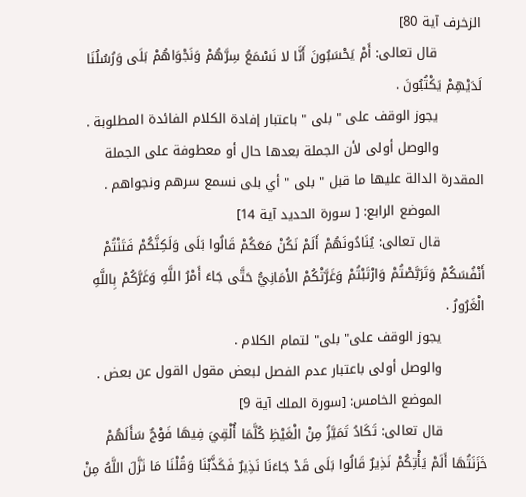الزخرف آية 80]
          قال تعالى: أَمْ يَحْسَبُونَ أَنَّا لا نَسْمَعُ سِرَّهُمْ وَنَجْوَاهُمْ بَلَى وَرُسُلُنَا لَدَيْهِمْ يَكْتُبُونَ .
          يجوز الوقف على " بلى " باعتبار إفادة الكلام الفائدة المطلوبة .
          والوصل أولى لأن الجملة بعدها حال أو معطوفة على الجملة المقدرة الدالة عليها ما قبل " بلى " أي بلى نسمع سرهم ونجواهم .
          الموضع الرابع: [ سورة الحديد آية 14]
          قال تعالى: يُنَادُونَهُمْ أَلَمْ نَكُنْ مَعَكُمْ قَالُوا بَلَى وَلَكِنَّكُمْ فَتَنْتُمْ أَنْفُسَكُمْ وَتَرَبَّصْتُمْ وَارْتَبْتُمْ وَغَرَّتْكُمْ الأَمَانِيُّ حَتَّى جَاءَ أَمْرُ اللَّهِ وَغَرَّكُمْ بِاللَّهِ الْغَرُورُ .
          يجوز الوقف على" بلى" لتمام الكلام .
          والوصل أولى باعتبار عدم الفصل لبعض مقول القول عن بعض .
          الموضع الخامس: [سورة الملك آية 9]
          قال تعالى: تَكَادُ تَمَيَّزُ مِنْ الْغَيْظِ كُلَّمَا أُلْقِيَ فِيهَا فَوْجٌ سَأَلَهُمْ خَزَنَتُهَا أَلَمْ يَأْتِكُمْ نَذِيرٌ قَالُوا بَلَى قَدْ جَاءَنَا نَذِيرٌ فَكَذَّبْنَا وَقُلْنَا مَا نَزَّلَ اللَّهُ مِنْ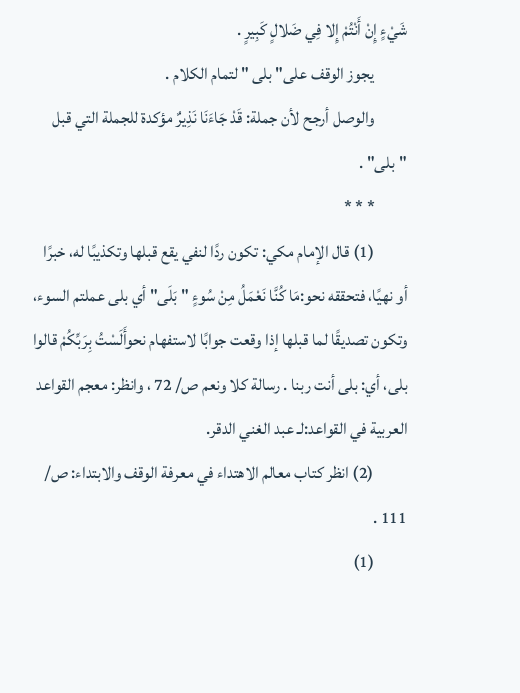شَيْءٍ إِنْ أَنْتُمْ إِلا فِي ضَلالٍ كَبِيرٍ .
          يجوز الوقف على" بلى " لتمام الكلام .
          والوصل أرجح لأن جملة: قَدْ جَاءَنَا نَذِيرٌ مؤكدة للجملة التي قبل "بلى" .
          * * *
          (1) قال الإمام مكي: تكون ردًا لنفي يقع قبلها وتكذيبًا له، خبرًا أو نهيًا، فتحققه نحو:مَا كُنَّا نَعْمَلُ مِنْ سُوءٍ " بَلَى" أي بلى عملتم السوء، وتكون تصديقًا لما قبلها إذا وقعت جوابًا لاستفهام نحوأَلَسْتُ بِرَبِّكُمْ قالوا بلى، أي: بلى أنت ربنا . رسالة كلا ونعم ص/ 72 ، وانظر: معجم القواعد العربية في القواعد:لـ عبد الغني الدقر.
          (2) انظر كتاب معالم الاهتداء في معرفة الوقف والابتداء: ص/ 111 .
          (1)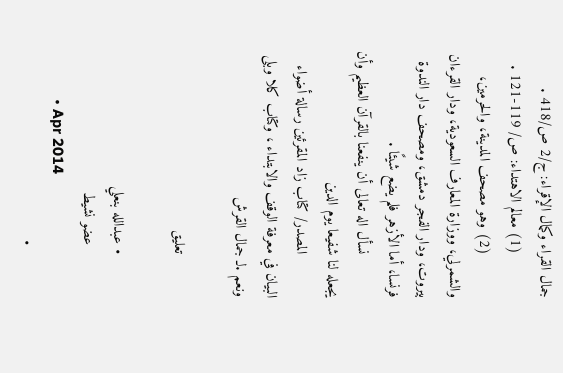جمال القراء وكمال الإقراء: ج/2 ص/418 .
          (1) معالم الاهتداء: ص/ 119-121 .
          (2) وهو مصحف المدينة، والحرمين، والشمرلي، ووزارة المعارف السعودية، ودار القرءان بيروت، ودار الفجر دمشق، ومصحف دار الندوة فرنسا، أما الأزهر فلم يضع شيئًا .
          نسأل اله تعالى أن ينفعنا بالقرآن العظيم وأن يجعله لنا شفيعا يوم الدين
          المصدر/ كتاب زاد المقرئين رسالة أضواء البيان في معرفة الوقف والابتداء ، وكتاب كلا وبلى ونعم .لـ جمال القرش

          تعليق

          • عبدالله بنعلي
            عضو نشيط
            • Apr 2014
            •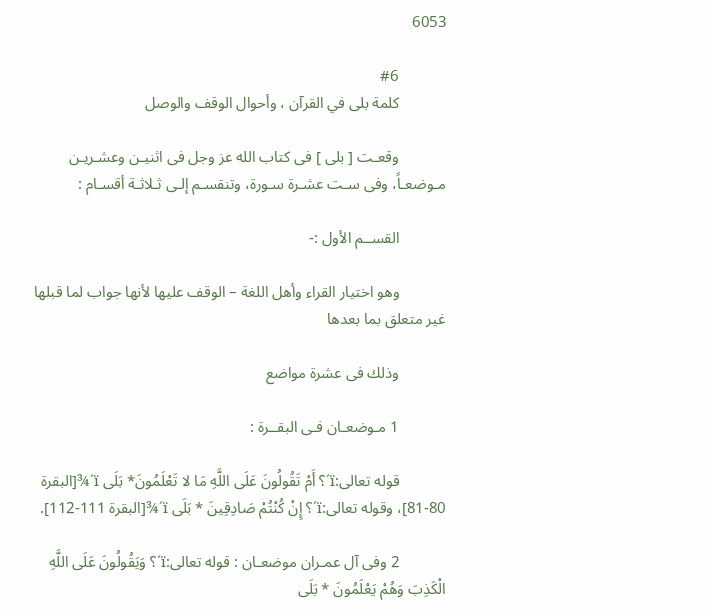6053

            #6
            كلمة بلى في القرآن ، وأحوال الوقف والوصل

            وقعـت [ بلى ] فى كتاب الله عز وجل فى اثنيـن وعشـريـن مـوضعـاً، وفى سـت عشـرة سـورة، وتنقسـم إلـى ثـلاثـة أقسـام :

            القســم الأول :-

            وهو اختيار القراء وأهل اللغة – الوقف عليها لأنها جواب لما قبلها غير متعلق بما بعدها

            وذلك فى عشرة مواضع

            1 مـوضعـان فـى البقــرة :

            قوله تعالى:ï´؟ أَمْ تَقُولُونَ عَلَى اللَّهِ مَا لا تَعْلَمُونَ* بَلَى ï´¾[البقرة 80-81]، وقوله تعالى:ï´؟ إِنْ كُنْتُمْ صَادِقِينَ * بَلَى ï´¾[البقرة 111-112].

            2 وفى آل عمـران موضعـان : قوله تعالى:ï´؟ وَيَقُولُونَ عَلَى اللَّهِ الْكَذِبَ وَهُمْ يَعْلَمُونَ * بَلَى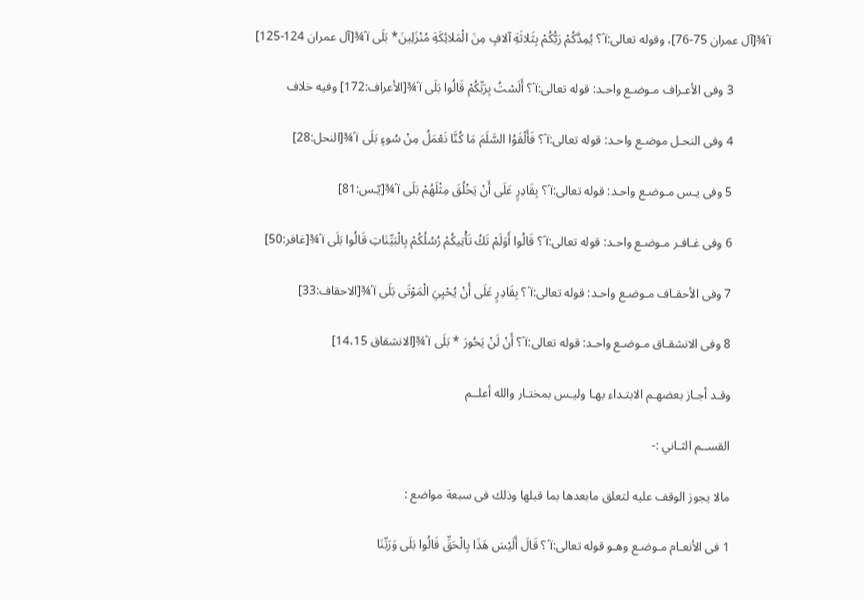ï´¾[آل عمران 75-76]، وقوله تعالى:ï´؟ يُمِدَّكُمْ رَبُّكُمْ بِثَلاثَةِ آلافٍ مِنَ الْمَلائِكَةِ مُنْزَلِينَ* بَلَى ï´¾[آل عمران 124-125]

            3 وفى الأعـراف مـوضـع واحـد: قوله تعالى:ï´؟ أَلَسْتُ بِرَبِّكُمْ قَالُوا بَلَى ï´¾[الأعراف:172] وفيه خلاف

            4 وفى النحـل موضـع واحـد: قوله تعالى:ï´؟ فَأَلْقَوُا السَّلَمَ مَا كُنَّا نَعْمَلُ مِنْ سُوءٍ بَلَى ï´¾[النحل:28]

            5 وفى يـس مـوضـع واحـد: قوله تعالى:ï´؟ بِقَادِرٍ عَلَى أَنْ يَخْلُقَ مِثْلَهُمْ بَلَى ï´¾[يّـس:81]

            6 وفى غـافـر مـوضـع واحـد: قوله تعالى:ï´؟ قَالُوا أَوَلَمْ تَكُ تَأْتِيكُمْ رُسُلُكُمْ بِالْبَيِّنَاتِ قَالُوا بَلَى ï´¾[غافر:50]

            7 وفى الأحقـاف مـوضـع واحـد: قوله تعالى:ï´؟ بِقَادِرٍ عَلَى أَنْ يُحْيِيَ الْمَوْتَى بَلَى ï´¾[الاحقاف:33]

            8 وفى الانشقـاق مـوضـع واحـد: قوله تعالى:ï´؟ أَنْ لَنْ يَحُورَ * بَلَى ï´¾[الانشقاق 14،15]

            وقـد أجـاز بعضهـم الابتـداء بهـا وليـس بمختـار والله أعلــم

            القســم الثـاني :-

            مالا يجوز الوقف عليه لتعلق مابعدها بما قبلها وذلك فى سبعة مواضع :

            1 فى الأنعـام مـوضـع وهـو قوله تعالى:ï´؟ قَالَ أَلَيْسَ هَذَا بِالْحَقِّ قَالُوا بَلَى وَرَبِّنَا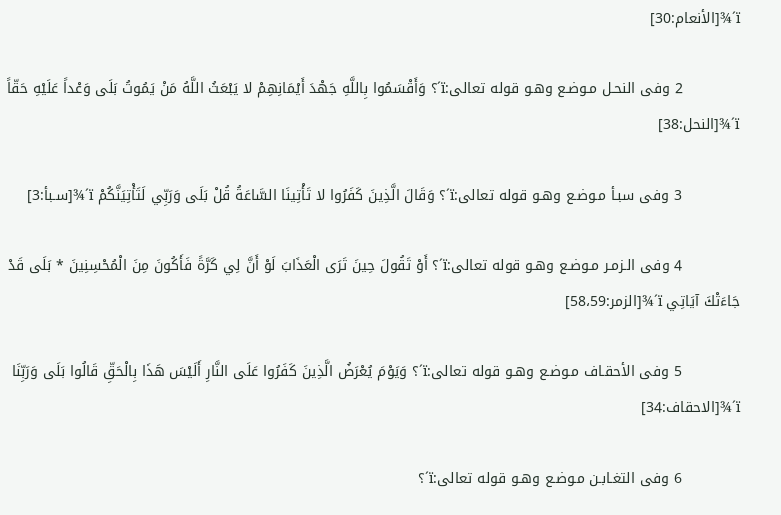ï´¾[الأنعام:30]

            2 وفى النحـل مـوضـع وهـو قوله تعالى:ï´؟ وَأَقْسَمُوا بِاللَّهِ جَهْدَ أَيْمَانِهِمْ لا يَبْعَثُ اللَّهُ مَنْ يَمُوتُ بَلَى وَعْداً عَلَيْهِ حَقّاً ï´¾[النحل:38]

            3 وفى سبـأ مـوضـع وهـو قوله تعالى:ï´؟ وَقَالَ الَّذِينَ كَفَرُوا لا تَأْتِينَا السَّاعَةُ قُلْ بَلَى وَرَبِّي لَتَأْتِيَنَّكُمْ ï´¾[سـبأ:3]

            4 وفى الـزمـر مـوضـع وهـو قوله تعالى:ï´؟ أَوْ تَقُولَ حِينَ تَرَى الْعَذَابَ لَوْ أَنَّ لِي كَرَّةً فَأَكُونَ مِنَ الْمُحْسِنِينَ * بَلَى قَدْ جَاءَتْكَ آيَاتِي ï´¾[الزمر:58،59]

            5 وفى الأحقـاف مـوضـع وهـو قوله تعالى:ï´؟ وَيَوْمَ يُعْرَضُ الَّذِينَ كَفَرُوا عَلَى النَّارِ أَلَيْسَ هَذَا بِالْحَقِّ قَالُوا بَلَى وَرَبِّنَا ï´¾[الاحقاف:34]

            6 وفى التغـابـن مـوضـع وهـو قوله تعالى:ï´؟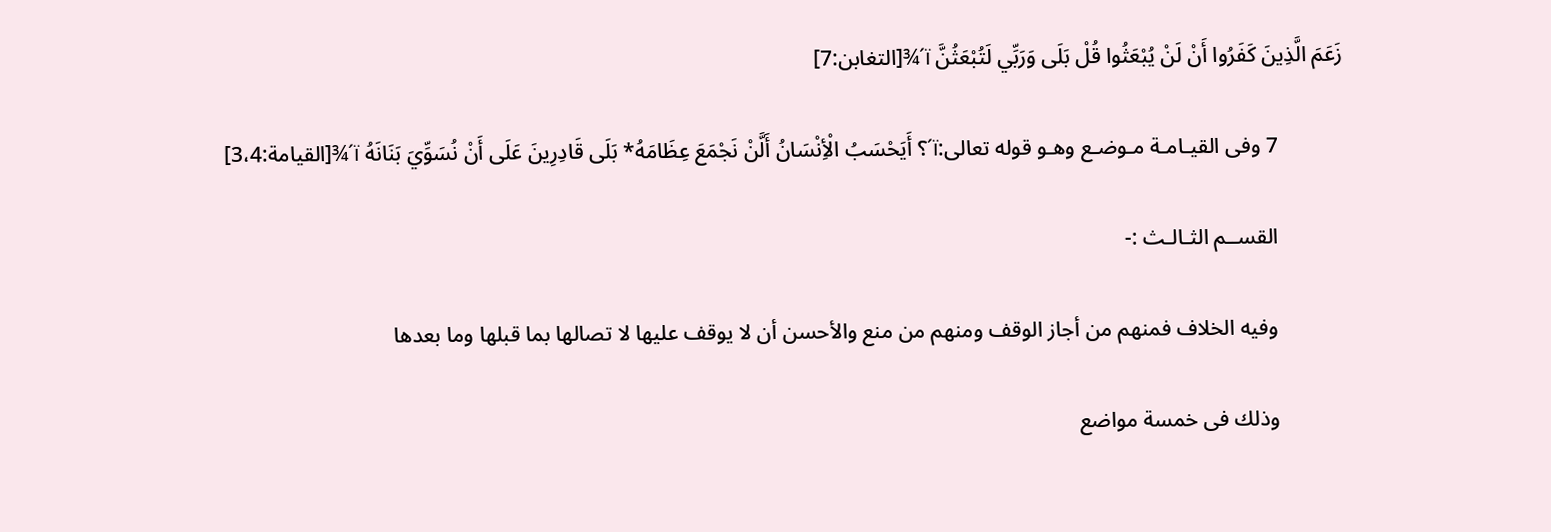زَعَمَ الَّذِينَ كَفَرُوا أَنْ لَنْ يُبْعَثُوا قُلْ بَلَى وَرَبِّي لَتُبْعَثُنَّ ï´¾[التغابن:7]

            7 وفى القيـامـة مـوضـع وهـو قوله تعالى:ï´؟ أَيَحْسَبُ الْأِنْسَانُ أَلَّنْ نَجْمَعَ عِظَامَهُ* بَلَى قَادِرِينَ عَلَى أَنْ نُسَوِّيَ بَنَانَهُ ï´¾[القيامة:3،4]

            القســم الثـالـث :-

            وفيه الخلاف فمنهم من أجاز الوقف ومنهم من منع والأحسن أن لا يوقف عليها لا تصالها بما قبلها وما بعدها

            وذلك فى خمسة مواضع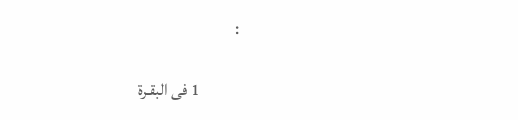:

            1 فى البقـرة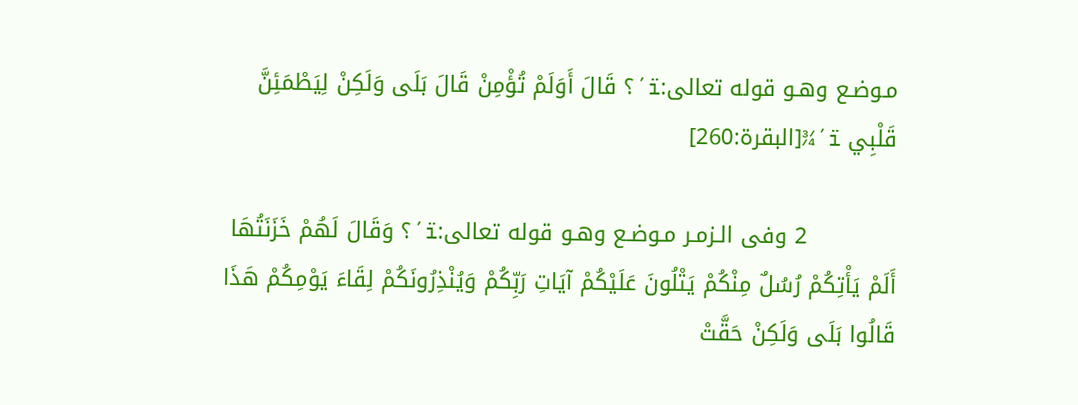مـوضـع وهـو قوله تعالى:ï´؟ قَالَ أَوَلَمْ تُؤْمِنْ قَالَ بَلَى وَلَكِنْ لِيَطْمَئِنَّ قَلْبِي ï´¾[البقرة:260]

            2 وفى الـزمـر مـوضـع وهـو قوله تعالى:ï´؟ وَقَالَ لَهُمْ خَزَنَتُهَا أَلَمْ يَأْتِكُمْ رُسُلٌ مِنْكُمْ يَتْلُونَ عَلَيْكُمْ آيَاتِ رَبِّكُمْ وَيُنْذِرُونَكُمْ لِقَاءَ يَوْمِكُمْ هَذَا قَالُوا بَلَى وَلَكِنْ حَقَّتْ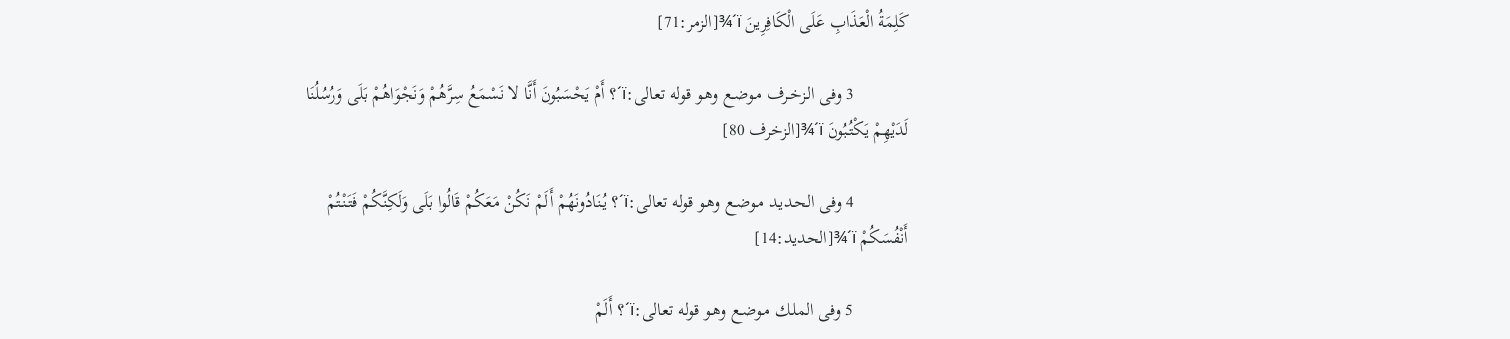كَلِمَةُ الْعَذَابِ عَلَى الْكَافِرِينَ ï´¾[الزمر:71]

            3 وفى الـزخـرف مـوضـع وهـو قوله تعالى:ï´؟ أَمْ يَحْسَبُونَ أَنَّا لا نَسْمَعُ سِرَّهُمْ وَنَجْوَاهُمْ بَلَى وَرُسُلُنَا لَدَيْهِمْ يَكْتُبُونَ ï´¾[الزخرف 80]

            4 وفى الحـديـد مـوضـع وهـو قوله تعالى:ï´؟ يُنَادُونَهُمْ أَلَمْ نَكُنْ مَعَكُمْ قَالُوا بَلَى وَلَكِنَّكُمْ فَتَنْتُمْ أَنْفُسَكُمْ ï´¾[الحديد:14]

            5 وفى الملـك مـوضـع وهـو قوله تعالى:ï´؟ أَلَمْ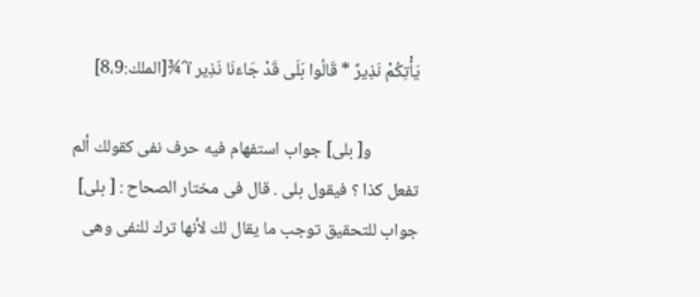يَأْتِكُمْ نَذِيرٌ * قَالُوا بَلَى قَدْ جَاءَنَا نَذِير ï´¾[الملك:8،9]

            و[ بلى] جواب استفهام فيه حرف نفى كقولك ألم تفعل كذا ؟ فيقول بلى . قال فى مختار الصحاح : [ بلى] جواب للتحقيق توجب ما يقال لك لأنها ترك للنفى وهى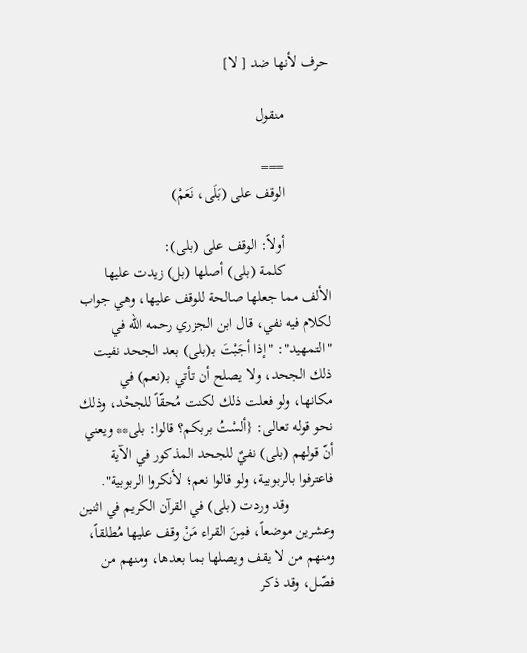حرف لأنها ضد [ لا]

            منقول

            ===
            الوقف على (بَلَى، نَعَمْ)

            أولاً: الوقف على (بلى):
            كلمة (بلى) أصلها (بل) زيدت عليها الألف مما جعلها صالحة للوقف عليها، وهي جواب لكلام فيه نفي، قال ابن الجزري رحمه الله في "التمهيد": "إذا أجَبْتَ بـ(بلى) بعد الجحد نفيت ذلك الجحد، ولا يصلح أن تأتي بـ(نعم) في مكانها، ولو فعلت ذلك لكنت مُحقّاً للجحْد، وذلك نحو قوله تعالى: {ألسْتُ بربكم؟ قالوا: بلى** ويعني أنّ قولهم (بلى) نفيٌ للجحد المذكور في الآية فاعترفوا بالربوبية، ولو قالوا نعم؛ لأنكروا الربوبية".
            وقد وردت (بلى) في القرآن الكريم في اثنين وعشرين موضعاً، فمِنَ القراء مَنْ وقف عليها مُطلقاً، ومنهم من لا يقف ويصلها بما بعدها، ومنهم من فصّل، وقد ذكر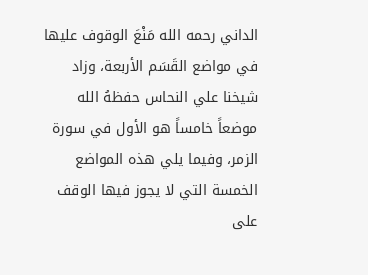الداني رحمه الله مَنْعَ الوقوف عليها في مواضع القَسَم الأربعة، وزاد شيخنا علي النحاس حفظهُ الله موضعاً خامساً هو الأول في سورة الزمر، وفيما يلي هذه المواضع الخمسة التي لا يجوز فيها الوقف على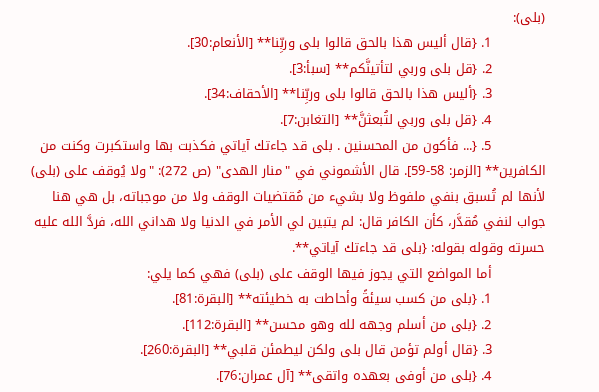(بلى):
            1. {قال أليس هذا بالحق قالوا بلى وربِّنا** [الأنعام:30].
            2. {قل بلى وربي لتأتينَّكم** [سبأ:3].
            3. {أليس هذا بالحق قالوا بلى وربِّنا** [الأحقاف:34].
            4. {قل بلى وربي لتُبعثنَّ** [التغابن:7].
            5. {... فأكون من المحسنين . بلى قد جاءتك آياتي فكذبت بها واستكبرت وكنت من الكافرين** [الزمر: 58-59]. قال الأشموني في "منار الهدى" (ص 272): "ولا يُوقف على (بلى) لأنها لم تُسبق بنفي ملفوظ ولا بشيء من مُقتضيات الوقف ولا من موجباته، بل هي هنا جواب لنفي مُقدَّر، كأن الكافر قال: لم يتبين لي الأمر في الدنيا ولا هداني الله، فردَّ الله عليه حسرته وقوله بقوله: {بلى قد جاءتك آياتي**.
            أما المواضع التي يجوز فيها الوقف على (بلى) فهي كما يلي:
            1. {بلى من كسب سيئةً وأحاطت به خطيئته** [البقرة:81].
            2. {بلى من أسلم وجهه لله وهو محسن** [البقرة:112].
            3. {قال أولم تؤمن قال بلى ولكن ليطمئن قلبي** [البقرة:260].
            4. {بلى من أوفى بعهده واتقى** [آل عمران:76].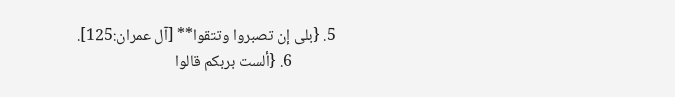5. {بلى إن تصبروا وتتقوا** [آل عمران:125].
            6. {ألست بربكم قالوا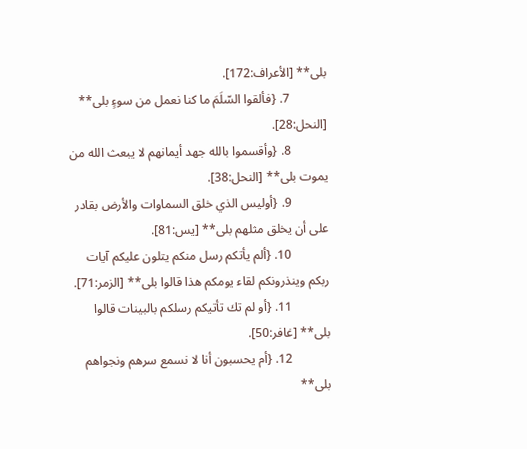بلى** [الأعراف:172].
            7. {فألقوا السّلَمَ ما كنا نعمل من سوءٍ بلى** [النحل:28].
            8. {وأقسموا بالله جهد أيمانهم لا يبعث الله من يموت بلى** [النحل:38].
            9. {أوليس الذي خلق السماوات والأرض بقادر على أن يخلق مثلهم بلى** [يس:81].
            10. {ألم يأتكم رسل منكم يتلون عليكم آيات ربكم وينذرونكم لقاء يومكم هذا قالوا بلى** [الزمر:71].
            11. {أو لم تك تأتيكم رسلكم بالبينات قالوا بلى** [غافر:50].
            12. {أم يحسبون أنا لا نسمع سرهم ونجواهم بلى**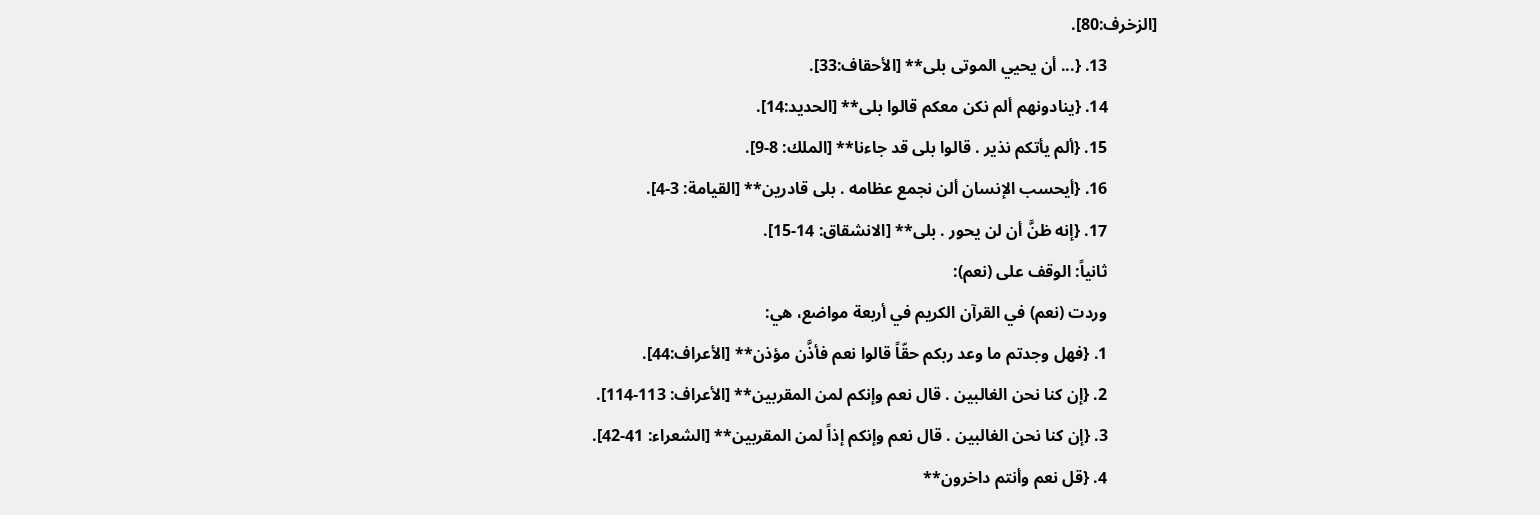[الزخرف:80].
            13. {... أن يحيي الموتى بلى** [الأحقاف:33].
            14. {ينادونهم ألم نكن معكم قالوا بلى** [الحديد:14].
            15. {ألم يأتكم نذير . قالوا بلى قد جاءنا** [الملك: 8-9].
            16. {أيحسب الإنسان ألن نجمع عظامه . بلى قادرين** [القيامة: 3-4].
            17. {إنه ظنَّ أن لن يحور . بلى** [الانشقاق: 14-15].
            ثانياً: الوقف على (نعم):
            وردت (نعم) في القرآن الكريم في أربعة مواضع، هي:
            1. {فهل وجدتم ما وعد ربكم حقّاً قالوا نعم فأذَّن مؤذن** [الأعراف:44].
            2. {إن كنا نحن الغالبين . قال نعم وإنكم لمن المقربين** [الأعراف: 113-114].
            3. {إن كنا نحن الغالبين . قال نعم وإنكم إذاً لمن المقربين** [الشعراء: 41-42].
            4. {قل نعم وأنتم داخرون**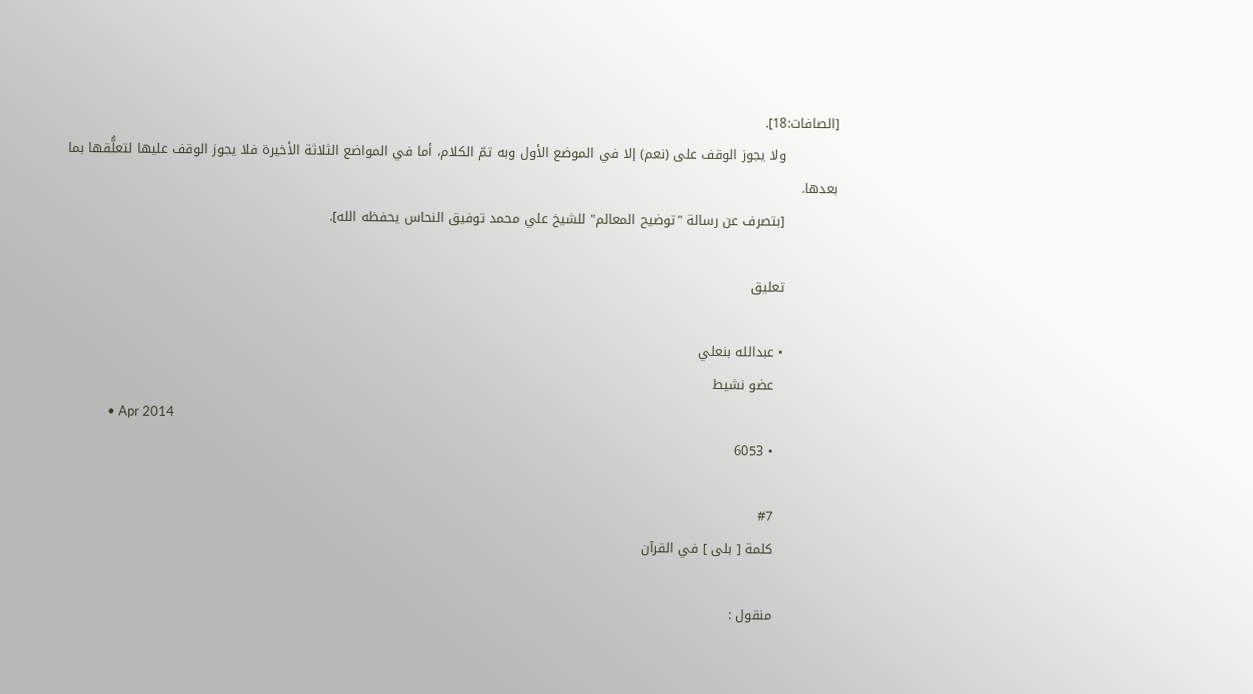[الصافات:18].
            ولا يجوز الوقف على (نعم) إلا في الموضع الأول وبه تمّ الكلام، أما في المواضع الثلاثة الأخيرة فلا يجوز الوقف عليها لتعلُّقها بما بعدها.
            [بتصرف عن رسالة "توضيح المعالم" للشيخ علي محمد توفيق النحاس يحفظه الله].

            تعليق

            • عبدالله بنعلي
              عضو نشيط
              • Apr 2014
              • 6053

              #7
              كلمة [ بلى ] في القرآن

              منقول :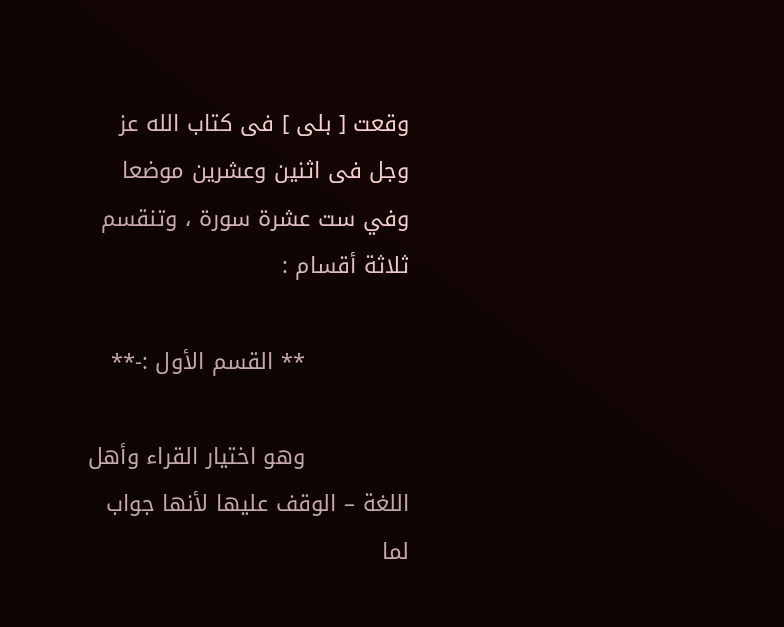وقعت [ بلى ] فى كتاب الله عز وجل فى اثنين وعشرين موضعا وفي ست عشرة سورة ، وتنقسم ثلاثة أقسام :

              ** القسم الأول :-**

              وهو اختيار القراء وأهل اللغة – الوقف عليها لأنها جواب لما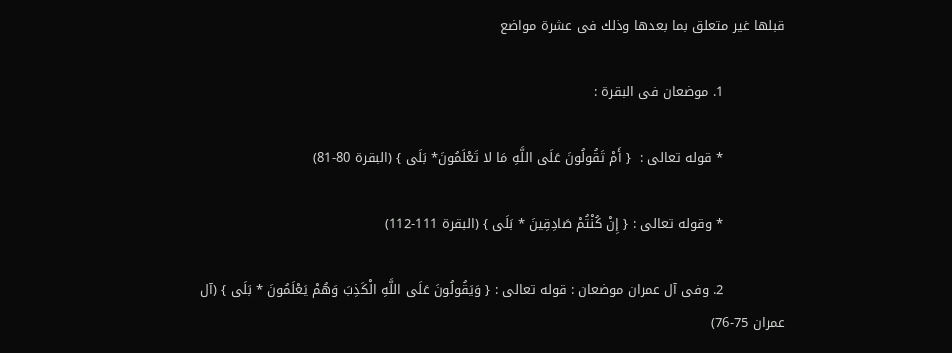قبلها غير متعلق بما بعدها وذلك فى عشرة مواضع

              1. موضعان فى البقرة :

              * قوله تعالى :  { أَمْ تَقُولُونَ عَلَى اللَّهِ مَا لا تَعْلَمُونَ* بَلَى } (البقرة 80-81)

              * وقوله تعالى : { إِنْ كُنْتُمْ صَادِقِينَ * بَلَى } (البقرة 111-112)

              2. وفى آل عمران موضعان : قوله تعالى : { وَيَقُولُونَ عَلَى اللَّهِ الْكَذِبَ وَهُمْ يَعْلَمُونَ * بَلَى } (آل عمران 75-76)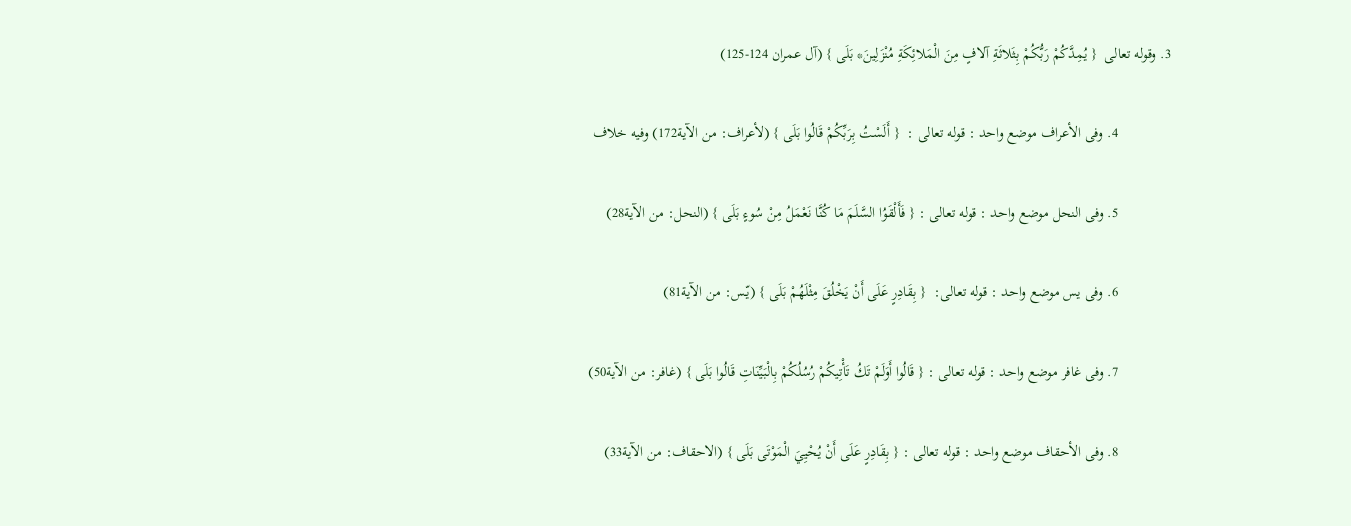3. وقوله تعالى  { يُمِدَّكُمْ رَبُّكُمْ بِثَلاثَةِ آلافٍ مِنَ الْمَلائِكَةِ مُنْزَلِينَ* بَلَى } (آل عمران 124-125)

              4. وفى الأعراف موضع واحد : قوله تعالى :  { أَلَسْتُ بِرَبِّكُمْ قَالُوا بَلَى } (لأعراف: من الآية172) وفيه خلاف

              5. وفى النحل موضع واحد : قوله تعالى : { فَأَلْقَوُا السَّلَمَ مَا كُنَّا نَعْمَلُ مِنْ سُوءٍ بَلَى } (النحل: من الآية28)

              6. وفى يس موضع واحد : قوله تعالى:  { بِقَادِرٍ عَلَى أَنْ يَخْلُقَ مِثْلَهُمْ بَلَى } (يّـس: من الآية81)

              7. وفى غافر موضع واحد : قوله تعالى : { قَالُوا أَوَلَمْ تَكُ تَأْتِيكُمْ رُسُلُكُمْ بِالْبَيِّنَاتِ قَالُوا بَلَى } (غافر: من الآية50)

              8. وفى الأحقاف موضع واحد : قوله تعالى : { بِقَادِرٍ عَلَى أَنْ يُحْيِيَ الْمَوْتَى بَلَى } (الاحقاف: من الآية33)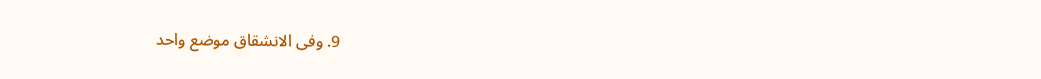9. وفى الانشقاق موضع واحد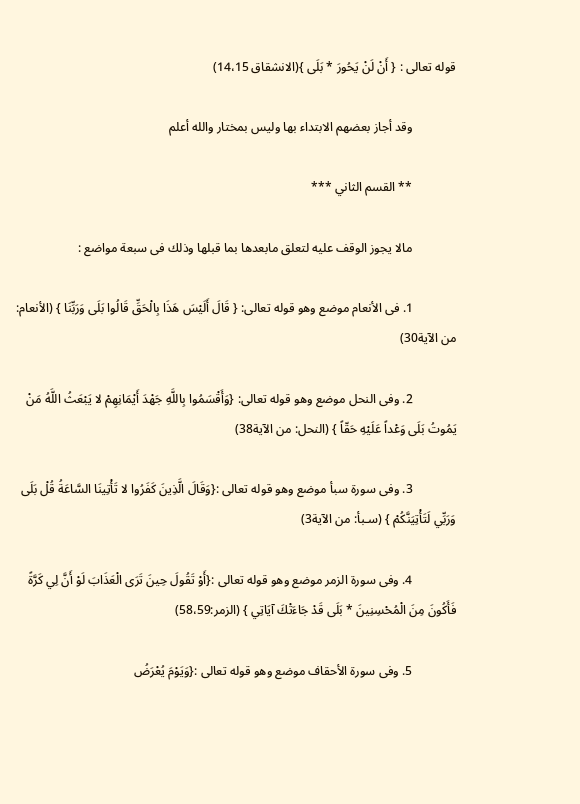قوله تعالى : { أَنْ لَنْ يَحُورَ * بَلَى }(الانشقاق 14،15)

              وقد أجاز بعضهم الابتداء بها وليس بمختار والله أعلم

              ** القسم الثاني ***

              مالا يجوز الوقف عليه لتعلق مابعدها بما قبلها وذلك فى سبعة مواضع :

              1. فى الأنعام موضع وهو قوله تعالى: { قَالَ أَلَيْسَ هَذَا بِالْحَقِّ قَالُوا بَلَى وَرَبِّنَا } (الأنعام: من الآية30)

              2. وفى النحل موضع وهو قوله تعالى: {وَأَقْسَمُوا بِاللَّهِ جَهْدَ أَيْمَانِهِمْ لا يَبْعَثُ اللَّهُ مَنْ يَمُوتُ بَلَى وَعْداً عَلَيْهِ حَقّاً } (النحل: من الآية38)

              3. وفى سورة سبأ موضع وهو قوله تعالى :{وَقَالَ الَّذِينَ كَفَرُوا لا تَأْتِينَا السَّاعَةُ قُلْ بَلَى وَرَبِّي لَتَأْتِيَنَّكُمْ } (سـبأ: من الآية3)

              4. وفى سورة الزمر موضع وهو قوله تعالى :{أَوْ تَقُولَ حِينَ تَرَى الْعَذَابَ لَوْ أَنَّ لِي كَرَّةً فَأَكُونَ مِنَ الْمُحْسِنِينَ * بَلَى قَدْ جَاءَتْكَ آيَاتِي } (الزمر:58،59)

              5. وفى سورة الأحقاف موضع وهو قوله تعالى :{وَيَوْمَ يُعْرَضُ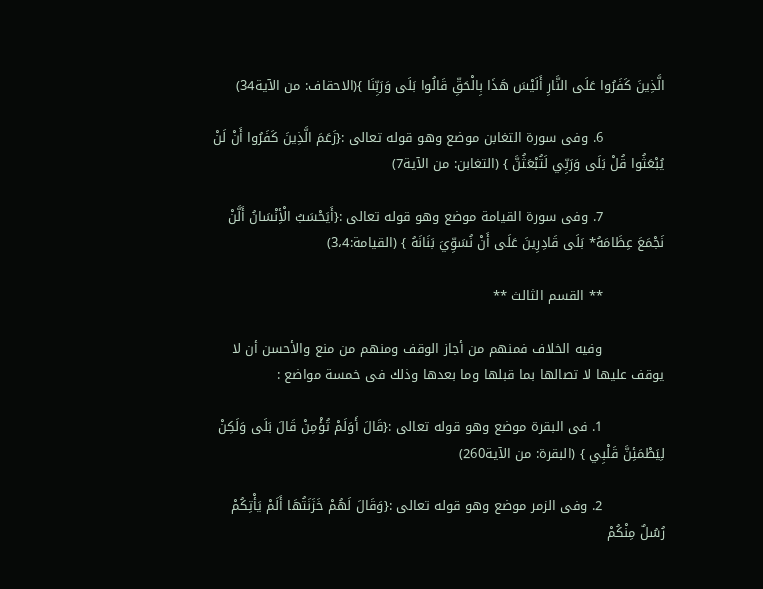الَّذِينَ كَفَرُوا عَلَى النَّارِ أَلَيْسَ هَذَا بِالْحَقِّ قَالُوا بَلَى وَرَبِّنَا }(الاحقاف: من الآية34)

              6. وفى سورة التغابن موضع وهو قوله تعالى :{زَعَمَ الَّذِينَ كَفَرُوا أَنْ لَنْ يُبْعَثُوا قُلْ بَلَى وَرَبِّي لَتُبْعَثُنَّ } (التغابن: من الآية7)

              7. وفى سورة القيامة موضع وهو قوله تعالى :{أَيَحْسَبُ الْأِنْسَانُ أَلَّنْ نَجْمَعَ عِظَامَهُ* بَلَى قَادِرِينَ عَلَى أَنْ نُسَوِّيَ بَنَانَهُ } (القيامة:3،4)

              ** القسم الثالث **

              وفيه الخلاف فمنهم من أجاز الوقف ومنهم من منع والأحسن أن لا يوقف عليها لا تصالها بما قبلها وما بعدها وذلك فى خمسة مواضع :

              1. فى البقرة موضع وهو قوله تعالى :{قَالَ أَوَلَمْ تُؤْمِنْ قَالَ بَلَى وَلَكِنْ لِيَطْمَئِنَّ قَلْبِي } (البقرة: من الآية260)

              2. وفى الزمر موضع وهو قوله تعالى :{وَقَالَ لَهُمْ خَزَنَتُهَا أَلَمْ يَأْتِكُمْ رُسُلٌ مِنْكُمْ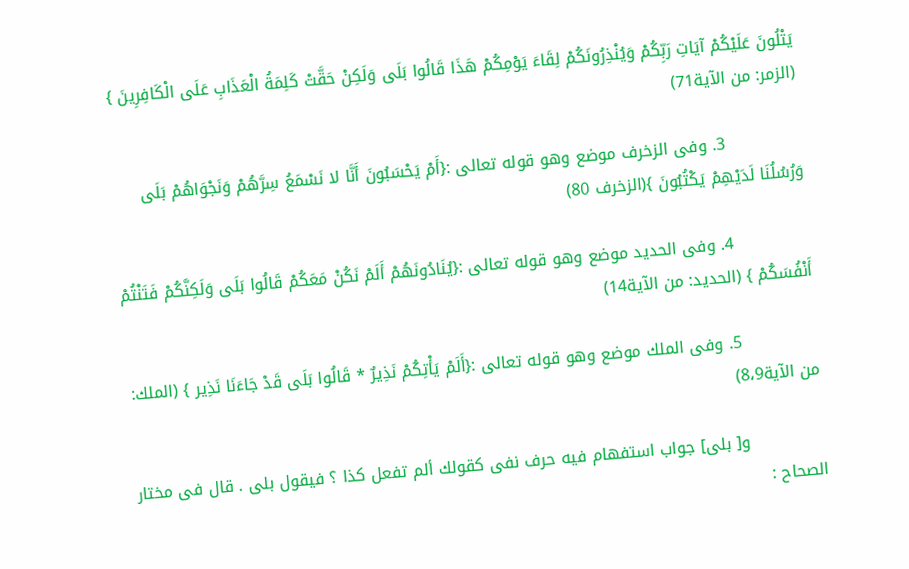يَتْلُونَ عَلَيْكُمْ آيَاتِ رَبِّكُمْ وَيُنْذِرُونَكُمْ لِقَاءَ يَوْمِكُمْ هَذَا قَالُوا بَلَى وَلَكِنْ حَقَّتْ كَلِمَةُ الْعَذَابِ عَلَى الْكَافِرِينَ } (الزمر: من الآية71)

              3. وفى الزخرف موضع وهو قوله تعالى :{أَمْ يَحْسَبُونَ أَنَّا لا نَسْمَعُ سِرَّهُمْ وَنَجْوَاهُمْ بَلَى وَرُسُلُنَا لَدَيْهِمْ يَكْتُبُونَ }(الزخرف 80)

              4. وفى الحديد موضع وهو قوله تعالى :{يُنَادُونَهُمْ أَلَمْ نَكُنْ مَعَكُمْ قَالُوا بَلَى وَلَكِنَّكُمْ فَتَنْتُمْ أَنْفُسَكُمْ } (الحديد: من الآية14)

              5. وفى الملك موضع وهو قوله تعالى :{أَلَمْ يَأْتِكُمْ نَذِيرٌ * قَالُوا بَلَى قَدْ جَاءَنَا نَذِير } (الملك: من الآية8،9)

              و[ بلى] جواب استفهام فيه حرف نفى كقولك ألم تفعل كذا ؟ فيقول بلى . قال فى مختار الصحاح :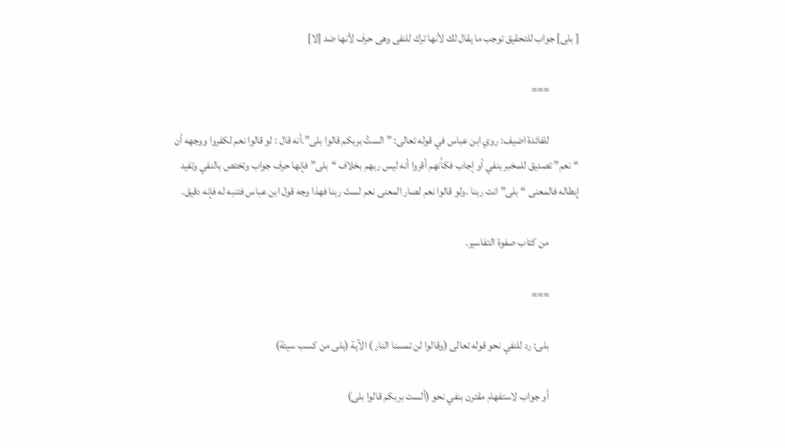[ بلى] جواب للتحقيق توجب ما يقال لك لأنها ترك للنفى وهى حرف لأنها ضد [لا]

              ===

              للفائدة اضيف: روي ابن عباس في قوله تعالى: ” الستُ بربكم قالوا بلى”.أنه قال : لو قالوا نعم لكفروا ووجهه أن “نعم” تصديق للمخبر بنفي أو إجاب فكأنهم أقروا أنه ليس ربهم بخلاف “بلى” فإنها حرف جواب وتختص بالنفي وتفيد إبطاله فالمعنى “بلى” انت ربنا .ولو قالوا نعم لصار المعنى نعم لستَ ربنا فهذا وجه قول ابن عباس فتنبه له فإنه دقيق.

              من كتاب صفوة التفاسير.

              ===

              بلى: رد للنفي نحو قوله تعالى (وقالوا لن تمسنا النار ) الآية (بلى من كسب سيئة)

              أو جواب لاستفهام مقترن بنفي نحو (ألست بربكم قالوا بلى)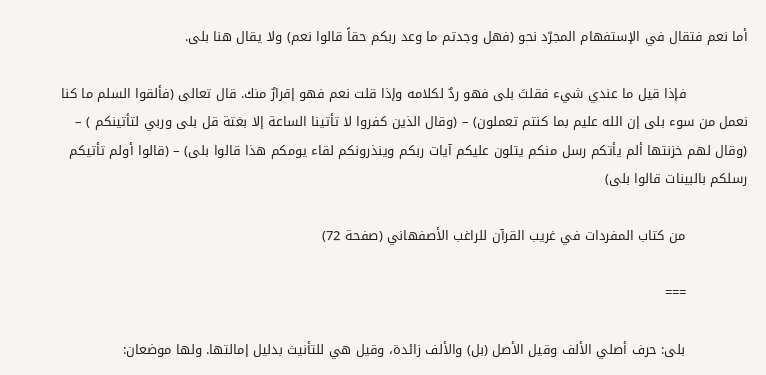أما نعم فتقال في الإستفهام المجرّد نحو (فهل وجدتم ما وعد ربكم حقاً قالوا نعم) ولا يقال هنا بلى.

              فإذا قيل ما عندي شيء فقلتَ بلى فهو ردٌ لكلامه وإذا قلت نعم فهو إقرارٌ منك. قال تعالى (فألقوا السلم ما كنا نعمل من سوء بلى إن الله عليم بما كنتم تعملون) – (وقال الذين كفروا لا تأتينا الساعة إلا بغتة قل بلى وربي لتأتينكم ) – (وقال لهم خزنتها ألم يأتكم رسل منكم يتلون عليكم آيات ربكم وينذرونكم لقاء يومكم هذا قالوا بلى) – (قالوا أولم تأتيكم رسلكم بالبينات قالوا بلى)

              من كتاب المفردات في غريب القرآن للراغب الأصفهاني (صفحة 72)

              ===

              بلى: حرف أصلي الألف وقيل الأصل (بل) والألف زائدة، وقيل هي للتأنيث بدليل إمالتها. ولها موضعان: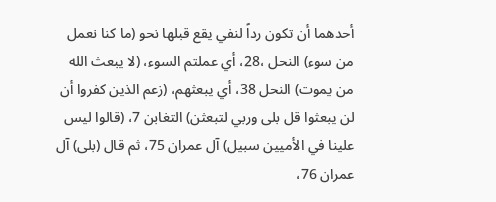أحدهما أن تكون رداً لنفي يقع قبلها نحو (ما كنا نعمل من سوء) النحل ،28، أي عملتم السوء، (لا يبعث الله من يموت) النحل 38، أي يبعثهم، (زعم الذين كفروا أن لن يبعثوا قل بلى وربي لتبعثن) التغابن 7، (قالوا ليس علينا في الأميين سبيل) آل عمران 75، ثم قال (بلى) آل عمران 76،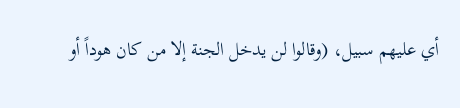أي عليهم سبيل، (وقالوا لن يدخل الجنة إلا من كان هوداً أو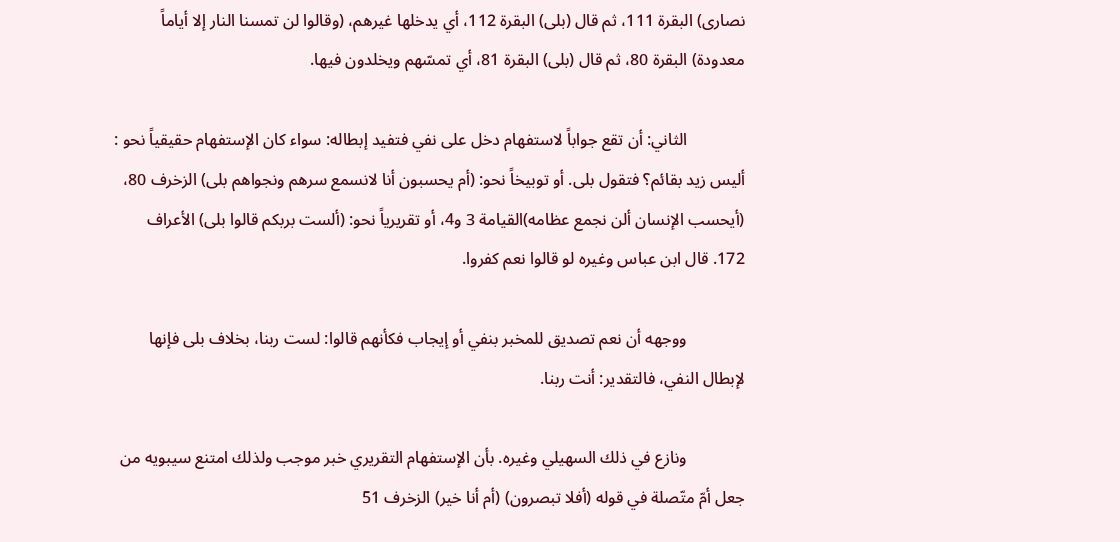نصارى) البقرة 111، ثم قال (بلى) البقرة 112، أي يدخلها غيرهم، (وقالوا لن تمسنا النار إلا أياماً معدودة) البقرة 80، ثم قال (بلى) البقرة 81، أي تمسّهم ويخلدون فيها.

              الثاني: أن تقع جواباً لاستفهام دخل على نفي فتفيد إبطاله: سواء كان الإستفهام حقيقياً نحو : أليس زيد بقائم؟ فتقول بلى. أو توبيخاً نحو: (أم يحسبون أنا لانسمع سرهم ونجواهم بلى) الزخرف 80، (أيحسب الإنسان ألن نجمع عظامه)القيامة 3 و4، أو تقريرياً نحو: (ألست بربكم قالوا بلى) الأعراف 172. قال ابن عباس وغيره لو قالوا نعم كفروا.

              ووجهه أن نعم تصديق للمخبر بنفي أو إيجاب فكأنهم قالوا: لست ربنا، بخلاف بلى فإنها لإبطال النفي، فالتقدير: أنت ربنا.

              ونازع في ذلك السهيلي وغيره. بأن الإستفهام التقريري خبر موجب ولذلك امتنع سيبويه من جعل أمّ متّصلة في قوله (أفلا تبصرون) (أم أنا خير) الزخرف 51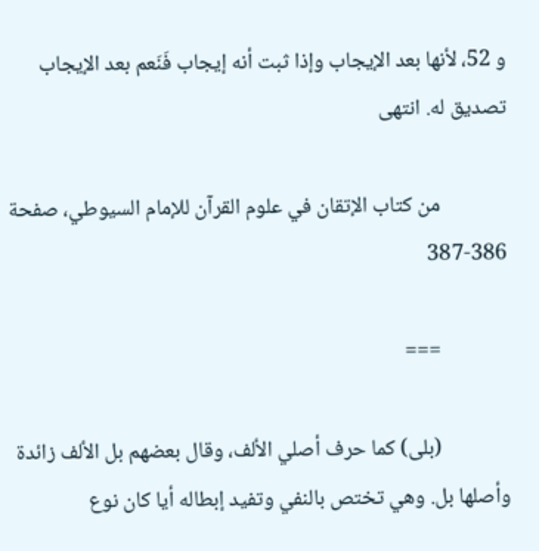و 52، لأنها بعد الإيجاب وإذا ثبت أنه إيجاب فَنَعم بعد الإيجاب تصديق له. انتهى

              من كتاب الإتقان في علوم القرآن للإمام السيوطي، صفحة 386-387

              ===

              (بلى) كما حرف أصلي الألف، وقال بعضهم بل الألف زائدة وأصلها بل. وهي تختص بالنفي وتفيد إبطاله أيا كان نوع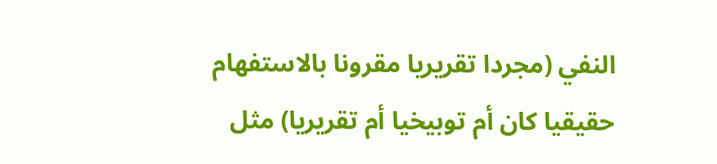النفي (مجردا تقريريا مقرونا بالاستفهام حقيقيا كان أم توبيخيا أم تقريريا) مثل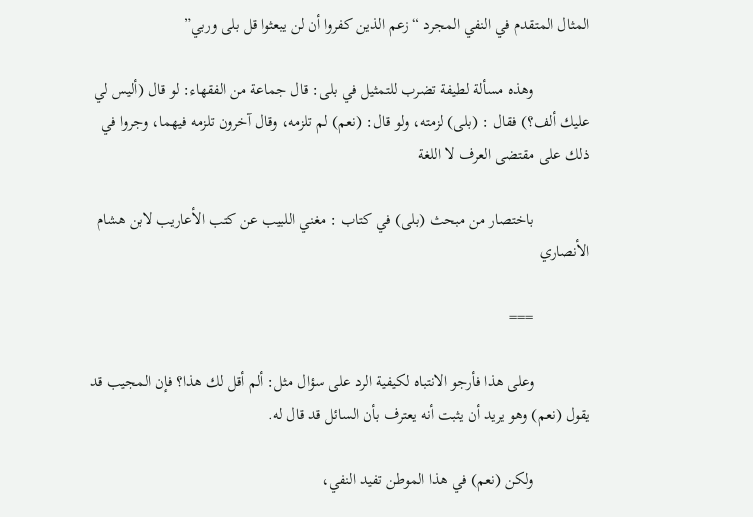المثال المتقدم في النفي المجرد “زعم الذين كفروا أن لن يبعثوا قل بلى وربي”

              وهذه مسألة لطيفة تضرب للتمثيل في بلى: قال جماعة من الفقهاء: لو قال (أليس لي عليك ألف؟) فقال : (بلى) لزمته، ولو قال: (نعم) لم تلزمه، وقال آخرون تلزمه فيهما، وجروا في ذلك على مقتضى العرف لا اللغة

              باختصار من مبحث (بلى) في كتاب : مغني اللبيب عن كتب الأعاريب لابن هشام الأنصاري

              ===

              وعلى هذا فأرجو الانتباه لكيفية الرد على سؤال مثل: ألم أقل لك هذا؟ فإن المجيب قد يقول (نعم) وهو يريد أن يثبت أنه يعترف بأن السائل قد قال له.

              ولكن (نعم) في هذا الموطن تفيد النفي،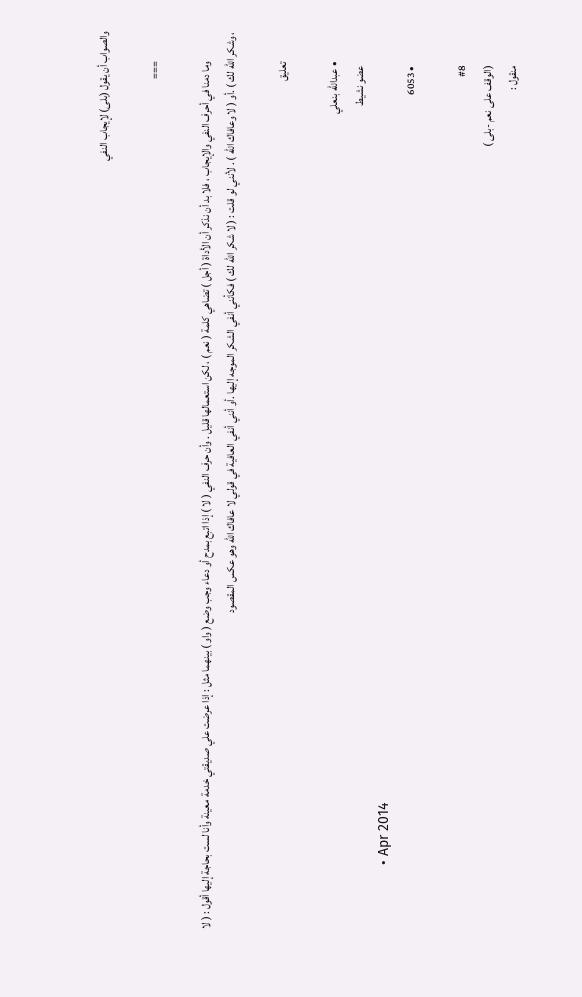والصواب أن يقول (بلى) لإيجاب النفي

              ===

              وما دمنا في أحرف النفي والإيجاب ، فلا بد أن نذكر أن الأداة ( أجل ) تضاهي كلمة ( نعم ) ، لكن استعمالها قليل . وأن حرف النفي ( لا ) إذا اتبع بمدح أو دعاء وجب وضع ( واو ) بينهما مثل : إذا عرضت علي صديقتي خدمة معينة وأنا لست بحاجة إليها أقول : ( لا ، وشكر الله لك ) .أو ( لا وعافاك الله ) . لأنني لو قلت : ( لا شكر الله لك ) فكأنني أنفي الشكر الموجه إليها .أو أنني أنفي العافية في قولي لا عافاك الله وهو عكس المقصود

              تعليق

              • عبدالله بنعلي
                عضو نشيط
                • Apr 2014
                • 6053

                #8
                (الوقف على نعم -بلى )
                منقول :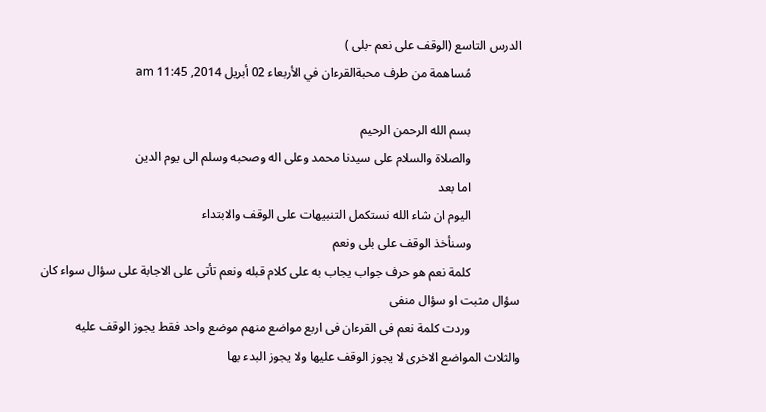الدرس التاسع (الوقف على نعم -بلى )
                مُساهمة من طرف محبةالقرءان في الأربعاء 02 أبريل 2014, 11:45 am

                بسم الله الرحمن الرحيم
                والصلاة والسلام على سيدنا محمد وعلى اله وصحبه وسلم الى يوم الدين
                اما بعد
                اليوم ان شاء الله نستكمل التنبيهات على الوقف والابتداء
                وسنأخذ الوقف على بلى ونعم
                كلمة نعم هو حرف جواب يجاب به على كلام قبله ونعم تأتى على الاجابة على سؤال سواء كان سؤال مثبت او سؤال منفى
                وردت كلمة نعم فى القرءان فى اربع مواضع منهم موضع واحد فقط يجوز الوقف عليه والثلاث المواضع الاخرى لا يجوز الوقف عليها ولا يجوز البدء بها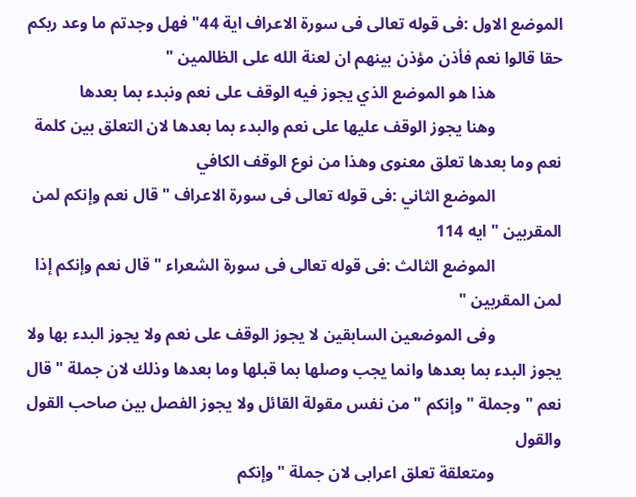الموضع الاول :فى قوله تعالى فى سورة الاعراف اية 44" فهل وجدتم ما وعد ربكم حقا قالوا نعم فأذن مؤذن بينهم ان لعنة الله على الظالمين "
                هذا هو الموضع الذي يجوز فيه الوقف على نعم ونبدء بما بعدها
                وهنا يجوز الوقف عليها على نعم والبدء بما بعدها لان التعلق بين كلمة نعم وما بعدها تعلق معنوى وهذا من نوع الوقف الكافي
                الموضع الثاني :فى قوله تعالى فى سورة الاعراف " قال نعم وإنكم لمن المقربين " ايه 114
                الموضع الثالث :فى قوله تعالى فى سورة الشعراء " قال نعم وإنكم إذا لمن المقربين "
                وفى الموضعين السابقين لا يجوز الوقف على نعم ولا يجوز البدء بها ولا يجوز البدء بما بعدها وانما يجب وصلها بما قبلها وما بعدها وذلك لان جملة " قال نعم " وجملة " وإنكم " من نفس مقولة القائل ولا يجوز الفصل بين صاحب القول والقول
                ومتعلقة تعلق اعرابى لان جملة " وإنكم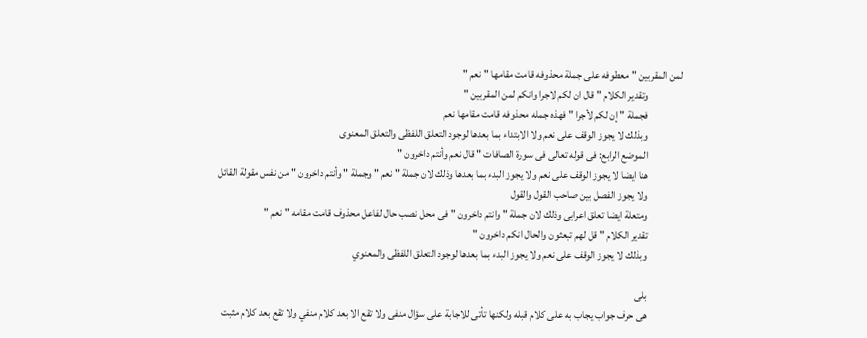لمن المقربين " معطوفه على جملة محذوفه قامت مقامها " نعم "
                وتقدير الكلام " قال ان لكم لاجرا وانكم لمن المقربين "
                فجملة " إن لكم لأجرا " فهذه جمله محذوفه قامت مقامها نعم
                وبذلك لا يجوز الوقف على نعم ولا الابتداء بما بعدها لوجود التعلق اللفظى والتعلق المعنوى
                الموضع الرابع: فى قوله تعالى فى سورة الصافات " قال نعم وأنتم داخرون "
                هنا ايضا لا يجوز الوقف على نعم ولا يجوز البدء بما بعدها وذلك لان جملة " نعم " وجملة " وأنتم داخرون " من نفس مقولة القائل
                ولا يجوز الفصل بين صاحب القول والقول
                ومتعلة ايضا تعلق اعرابى وذلك لان جملة " وانتم داخرون " فى محل نصب حال لفاعل محذوف قامت مقامه " نعم "
                تقدير الكلام " قل لهم تبعثون والحال انكم داخرون "
                وبذلك لا يجوز الوقف على نعم ولا يجوز البدء بما بعدها لوجود التعلق اللفظى والمعنوي

                بلى
                هى حرف جواب يجاب به على كلام قبله ولكنها تأتى للاجابة على سؤال منفى ولا تقع الا بعد كلام منفي ولا تقع بعد كلام مثبت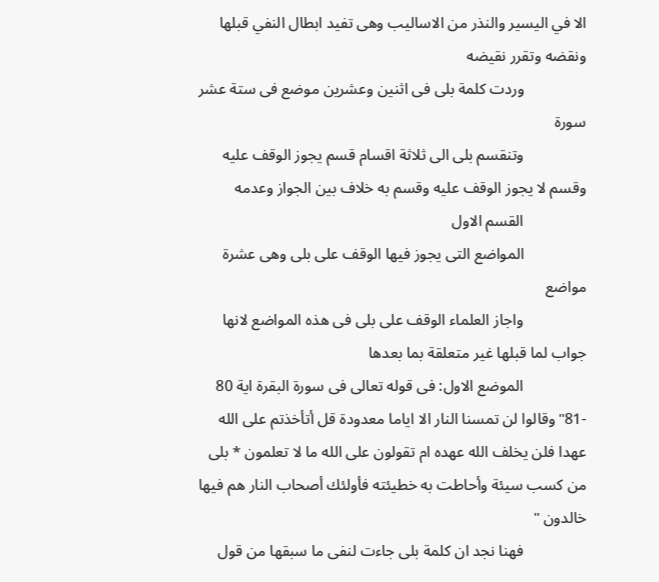الا في اليسير والنذر من الاساليب وهى تفيد ابطال النفي قبلها ونقضه وتقرر نقيضه
                وردت كلمة بلى فى اثنين وعشرين موضع فى ستة عشر سورة
                وتنقسم بلى الى ثلاثة اقسام قسم يجوز الوقف عليه وقسم لا يجوز الوقف عليه وقسم به خلاف بين الجواز وعدمه
                القسم الاول
                المواضع التى يجوز فيها الوقف على بلى وهى عشرة مواضع
                واجاز العلماء الوقف على بلى فى هذه المواضع لانها جواب لما قبلها غير متعلقة بما بعدها
                الموضع الاول: فى قوله تعالى فى سورة البقرة اية 80 -81"وقالوا لن تمسنا النار الا اياما معدودة قل أتأخذتم على الله عهدا فلن يخلف الله عهده ام تقولون على الله ما لا تعلمون * بلى من كسب سيئة وأحاطت به خطيئته فأولئك أصحاب النار هم فيها خالدون "
                فهنا نجد ان كلمة بلى جاءت لنفى ما سبقها من قول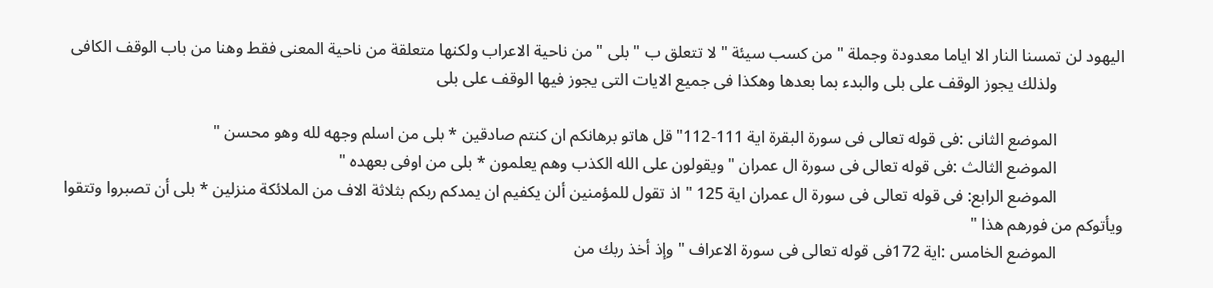اليهود لن تمسنا النار الا اياما معدودة وجملة " من كسب سيئة " لا تتعلق ب " بلى " من ناحية الاعراب ولكنها متعلقة من ناحية المعنى فقط وهنا من باب الوقف الكافى
                ولذلك يجوز الوقف على بلى والبدء بما بعدها وهكذا فى جميع الايات التى يجوز فيها الوقف على بلى

                الموضع الثانى :فى قوله تعالى فى سورة البقرة اية 111-112" قل هاتو برهانكم ان كنتم صادقين * بلى من اسلم وجهه لله وهو محسن "
                الموضع الثالث :فى قوله تعالى فى سورة ال عمران " ويقولون على الله الكذب وهم يعلمون * بلى من اوفى بعهده "
                الموضع الرابع: فى قوله تعالى فى سورة ال عمران اية 125 " اذ تقول للمؤمنين ألن يكفيم ان يمدكم ربكم بثلاثة الاف من الملائكة منزلين * بلى أن تصبروا وتتقوا ويأتوكم من فورهم هذا "
                الموضع الخامس :اية 172فى قوله تعالى فى سورة الاعراف " وإذ أخذ ربك من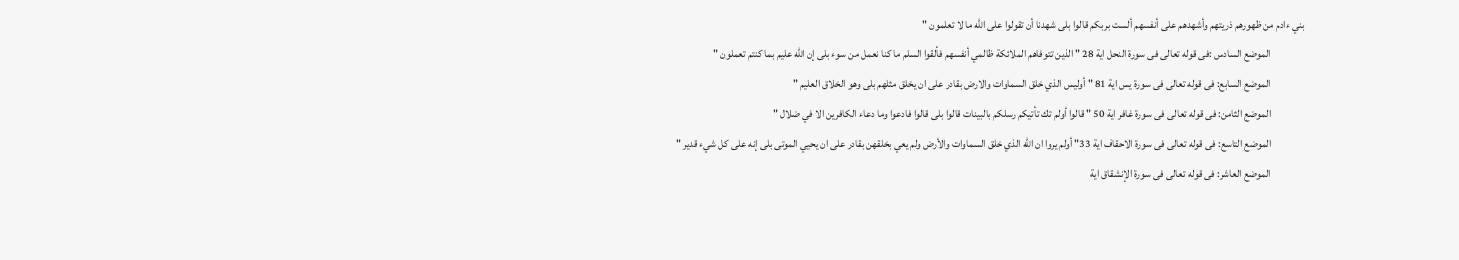بني ءادم من ظهورهم ذريتهم وأشهدهم على أنفسهم ألست بربكم قالوا بلى شهدنا أن تقولوا على الله ما لا تعلمون "
                الموضع السادس :فى قوله تعالى فى سورة النحل اية 28 " الذين تتوفاهم الملائكة ظالمي أنفسهم فألقوا السلم ما كنا نعمل من سوء بلى إن الله عليم بما كنتم تعملون "
                الموضع السابع: فى قوله تعالى فى سورة يس اية 81 " أوليس الذي خلق السماوات والارض بقادر على ان يخلق مثلهم بلى وهو الخلاق العليم "
                الموضع الثامن: فى قوله تعالى فى سورة غافر اية 50 " قالوا أولم تك تأتيكم رسلكم بالبينات قالوا بلى قالوا فادعوا وما دعاء الكافرين الا في ضلال "
                الموضع التاسع: فى قوله تعالى فى سورة الاحقاف اية 33" أولم يروا ان الله الذي خلق السماوات والأرض ولم يعي بخلقهن بقادر على ان يحيي الموتى بلى إنه على كل شيء قدير "
                الموضع العاشر: فى قوله تعالى فى سورة الإنشقاق اية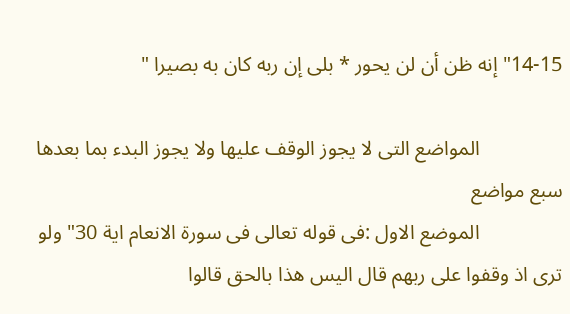14-15" إنه ظن أن لن يحور * بلى إن ربه كان به بصيرا "

                المواضع التى لا يجوز الوقف عليها ولا يجوز البدء بما بعدها سبع مواضع
                الموضع الاول :فى قوله تعالى فى سورة الانعام اية 30" ولو ترى اذ وقفوا على ربهم قال اليس هذا بالحق قالوا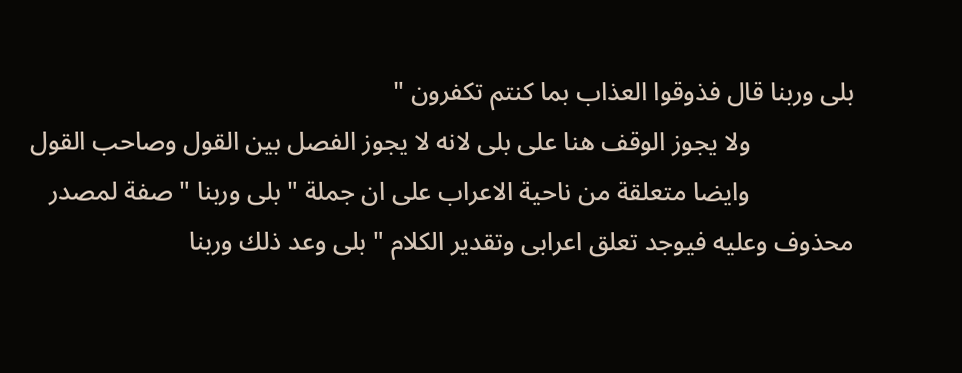بلى وربنا قال فذوقوا العذاب بما كنتم تكفرون "
                ولا يجوز الوقف هنا على بلى لانه لا يجوز الفصل بين القول وصاحب القول
                وايضا متعلقة من ناحية الاعراب على ان جملة " بلى وربنا " صفة لمصدر محذوف وعليه فيوجد تعلق اعرابى وتقدير الكلام " بلى وعد ذلك وربنا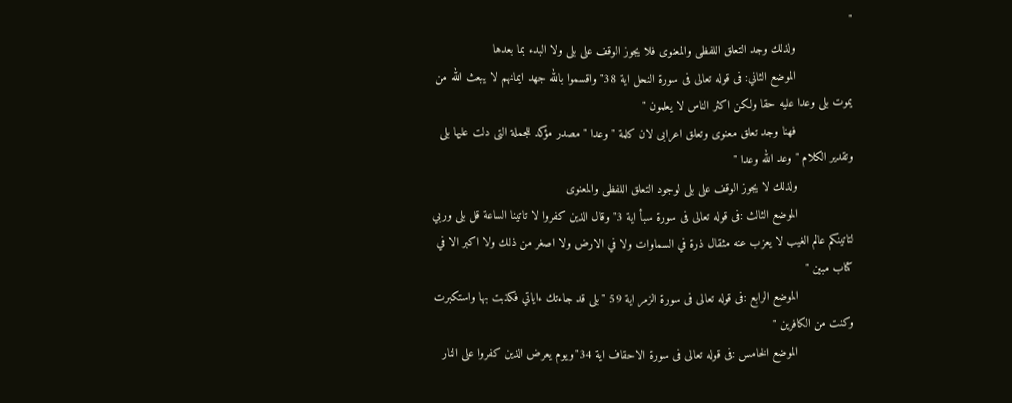"
                ولذلك وجد التعلق اللفظى والمعنوى فلا يجوز الوقف على بلى ولا البدء بما بعدها
                الموضع الثاني: فى قوله تعالى فى سورة النحل اية 38" واقسموا بالله جهد ايمانهم لا يبعث الله من يموت بلى وعدا عليه حقا ولكن اكثر الناس لا يعلمون "
                فهنا وجد تعلق معنوى وتعلق اعرابى لان كلمة " وعدا " مصدر مؤكد للجملة التى دلت عليها بلى وتقدير الكلام " وعد الله وعدا "
                ولذلك لا يجوز الوقف على بلى لوجود التعلق اللفظى والمعنوى
                الموضع الثالث :فى قوله تعالى فى سورة سبأ اية 3" وقال الذين كفروا لا تاتينا الساعة قل بلى وربي لتاتينكم عالم الغيب لا يعزب عنه مثقال ذرة في السماوات ولا في الارض ولا اصغر من ذلك ولا اكبر الا في كتاب مبين "
                الموضع الرابع :فى قوله تعالى فى سورة الزمر اية 59 "بلى قد جاءتك ءاياتي فكذبت بها واستكبرت وكنت من الكافرين "
                الموضع الخامس :فى قوله تعالى فى سورة الاحقاف اية 34"ويوم يعرض الذين كفروا على النار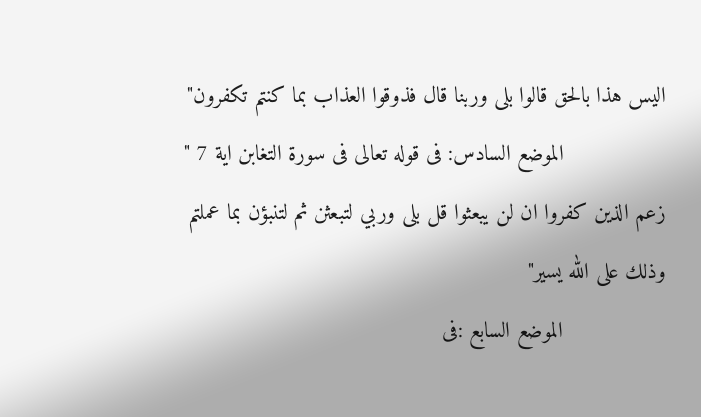اليس هذا بالحق قالوا بلى وربنا قال فذوقوا العذاب بما كنتم تكفرون"
                الموضع السادس: فى قوله تعالى فى سورة التغابن اية 7 " زعم الذين كفروا ان لن يبعثوا قل بلى وربي لتبعثن ثم لتنبؤن بما عملتم وذلك على الله يسير"
                الموضع السابع :فى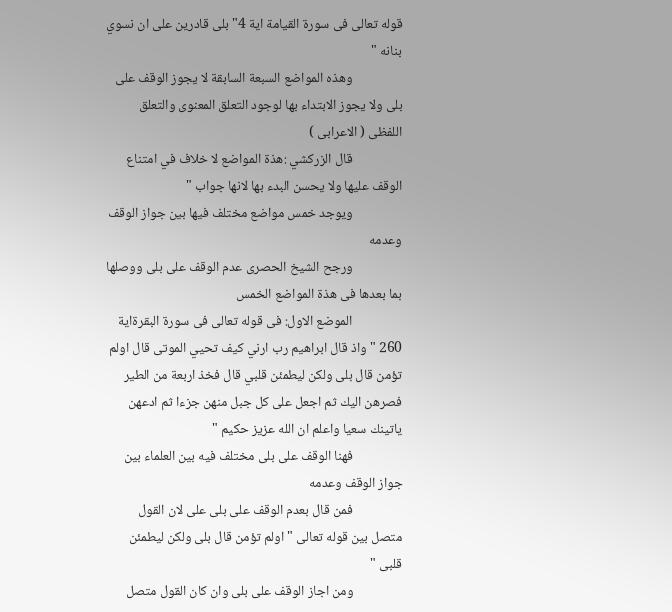قوله تعالى فى سورة القيامة اية 4" بلى قادرين على ان نسوي بنانه "
                وهذه المواضع السبعة السابقة لا يجوز الوقف على بلى ولا يجوز الابتداء بها لوجود التعلق المعنوى والتعلق اللفظى ( الاعرابى )
                قال الزركشي :هذة المواضع لا خلاف في امتناع الوقف عليها ولا يحسن البدء بها لانها جواب "
                ويوجد خمس مواضع مختلف فيها بين جواز الوقف وعدمه
                ورجح الشيخ الحصرى عدم الوقف على بلى ووصلها بما بعدها فى هذة المواضع الخمس
                الموضع الاول: فى قوله تعالى فى سورة البقرةاية 260 " واذ قال ابراهيم رب ارني كيف تحيي الموتى قال اولم تؤمن قال بلى ولكن ليطمئن قلبي قال فخذ اربعة من الطير فصرهن اليك ثم اجعل على كل جبل منهن جزءا ثم ادعهن ياتينك سعيا واعلم ان الله عزيز حكيم "
                فهنا الوقف على بلى مختلف فيه بين العلماء بين جواز الوقف وعدمه
                فمن قال بعدم الوقف على بلى على لان القول متصل بين قوله تعالى " اولم تؤمن قال بلى ولكن ليطمئن قلبى "
                ومن اجاز الوقف على بلى وان كان القول متصل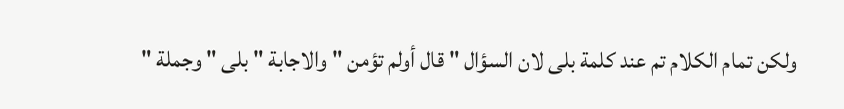ولكن تمام الكلام تم عند كلمة بلى لان السؤال " قال أولم تؤمن " والاجابة " بلى " وجملة "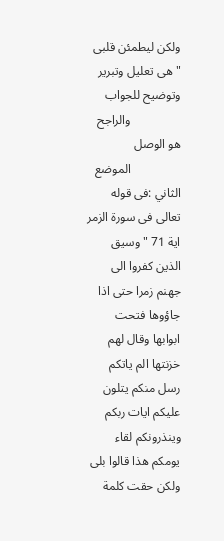ولكن ليطمئن قلبى " هى تعليل وتبرير وتوضيح للجواب
                والراجح هو الوصل
                الموضع الثاني :فى قوله تعالى فى سورة الزمر اية 71 " وسيق الذين كفروا الى جهنم زمرا حتى اذا جاؤوها فتحت ابوابها وقال لهم خزنتها الم ياتكم رسل منكم يتلون عليكم ايات ربكم وينذرونكم لقاء يومكم هذا قالوا بلى ولكن حقت كلمة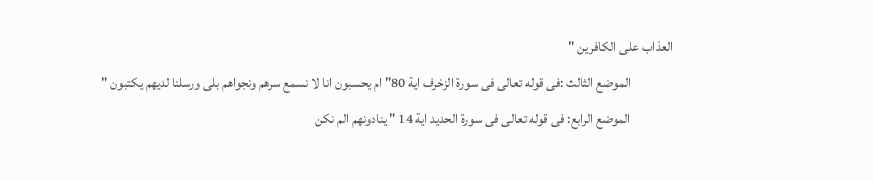العذاب على الكافرين "
                الموضع الثالث :فى قوله تعالى فى سورة الزخرف اية 80" ام يحسبون انا لا نسمع سرهم ونجواهم بلى ورسلنا لديهم يكتبون "
                الموضع الرابع: فى قوله تعالى فى سورة الحديد اية 14 " ينادونهم الم نكن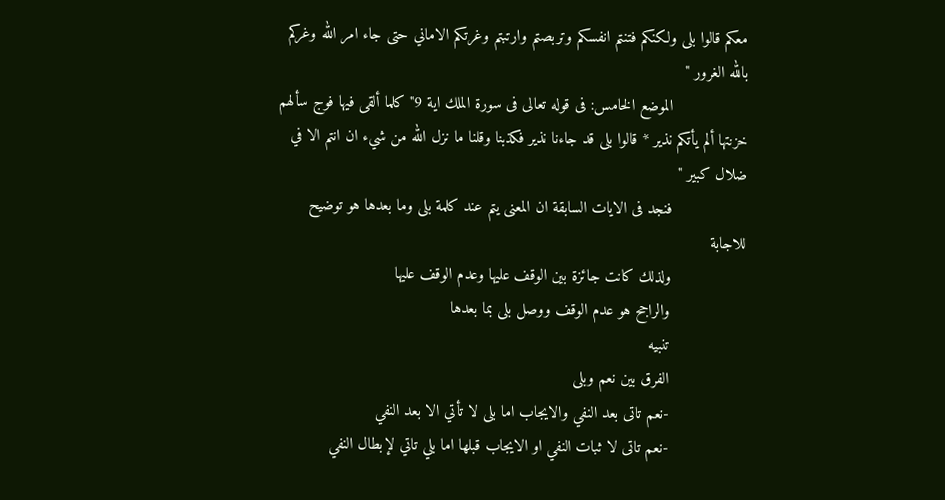معكم قالوا بلى ولكنكم فتنتم انفسكم وتربصتم وارتبتم وغرتكم الاماني حتى جاء امر الله وغركم بالله الغرور "
                الموضع الخامس: فى قوله تعالى فى سورة الملك اية 9" كلما ألقى فيها فوج سألهم خزنتها ألم يأتكم نذير * قالوا بلى قد جاءنا نذير فكذبنا وقلنا ما نزل الله من شيء ان انتم الا في ضلال كبير "
                فنجد فى الايات السابقة ان المعنى يتم عند كلمة بلى وما بعدها هو توضيح للاجابة
                ولذلك كانت جائزة بين الوقف عليها وعدم الوقف عليها
                والراجح هو عدم الوقف ووصل بلى بما بعدها
                تنبيه
                الفرق بين نعم وبلى
                -نعم تاتى بعد النفي والايجاب اما بلى لا تأتي الا بعد النفي
                -نعم تاتى لا ثبات النفي او الايجاب قبلها اما بلي تاتي لإبطال النفي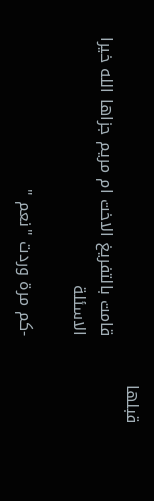قبلها
                قامت بالتفريغ الاخت ام مريم جزاها الله خيرا
                الاسئلة

                -كم مرة وردت "نعم "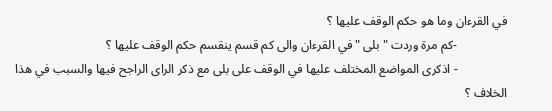في القرءان وما هو حكم الوقف عليها ؟
                -كم مرة وردت "بلى "في القرءان والى كم قسم ينقسم حكم الوقف عليها ؟
                - اذكرى المواضع المختلف عليها في الوقف على بلى مع ذكر الراى الراجح فيها والسبب في هذا الخلاف ؟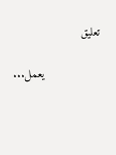تعليق

                يعمل...